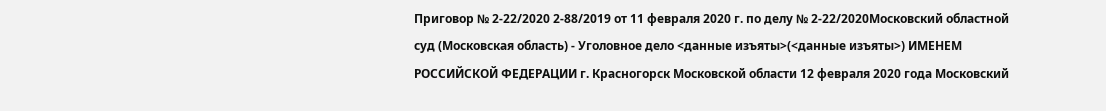Приговор № 2-22/2020 2-88/2019 от 11 февраля 2020 г. по делу № 2-22/2020Московский областной суд (Московская область) - Уголовное дело <данные изъяты>(<данные изъяты>) ИМЕНЕМ РОССИЙСКОЙ ФЕДЕРАЦИИ г. Красногорск Московской области 12 февраля 2020 года Московский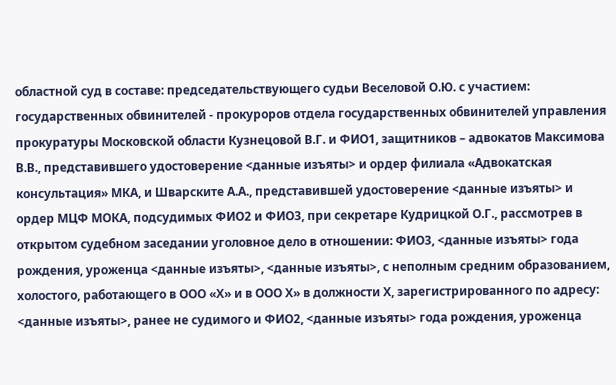областной суд в составе: председательствующего судьи Веселовой О.Ю. с участием: государственных обвинителей - прокуроров отдела государственных обвинителей управления прокуратуры Московской области Кузнецовой В.Г. и ФИО1, защитников – адвокатов Максимова В.В., представившего удостоверение <данные изъяты> и ордер филиала «Адвокатская консультация» МКА, и Шварските А.А., представившей удостоверение <данные изъяты> и ордер МЦФ МОКА, подсудимых ФИО2 и ФИО3, при секретаре Кудрицкой О.Г., рассмотрев в открытом судебном заседании уголовное дело в отношении: ФИО3, <данные изъяты> года рождения, уроженца <данные изъяты>, <данные изъяты>, с неполным средним образованием, холостого, работающего в ООО «Х» и в ООО Х» в должности Х, зарегистрированного по адресу: <данные изъяты>, ранее не судимого и ФИО2, <данные изъяты> года рождения, уроженца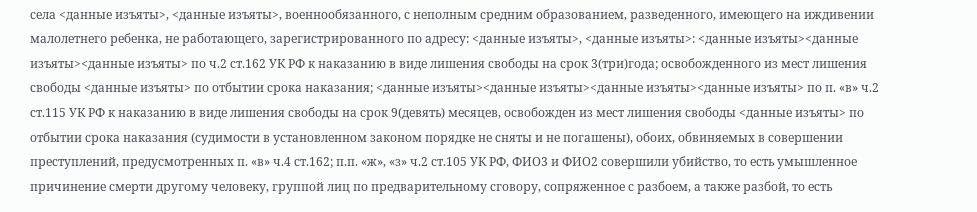села <данные изъяты>, <данные изъяты>, военнообязанного, с неполным средним образованием, разведенного, имеющего на иждивении малолетнего ребенка, не работающего, зарегистрированного по адресу: <данные изъяты>, <данные изъяты>: <данные изъяты><данные изъяты><данные изъяты> по ч.2 ст.162 УК РФ к наказанию в виде лишения свободы на срок 3(три)года; освобожденного из мест лишения свободы <данные изъяты> по отбытии срока наказания; <данные изъяты><данные изъяты><данные изъяты><данные изъяты> по п. «в» ч.2 ст.115 УК РФ к наказанию в виде лишения свободы на срок 9(девять) месяцев, освобожден из мест лишения свободы <данные изъяты> по отбытии срока наказания (судимости в установленном законом порядке не сняты и не погашены), обоих, обвиняемых в совершении преступлений, предусмотренных п. «в» ч.4 ст.162; п.п. «ж», «з» ч.2 ст.105 УК РФ, ФИО3 и ФИО2 совершили убийство, то есть умышленное причинение смерти другому человеку, группой лиц по предварительному сговору, сопряженное с разбоем, а также разбой, то есть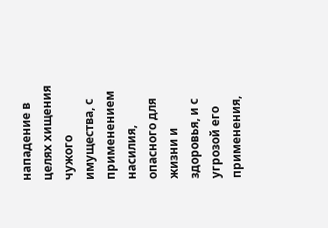нападение в целях хищения чужого имущества, с применением насилия, опасного для жизни и здоровья, и с угрозой его применения,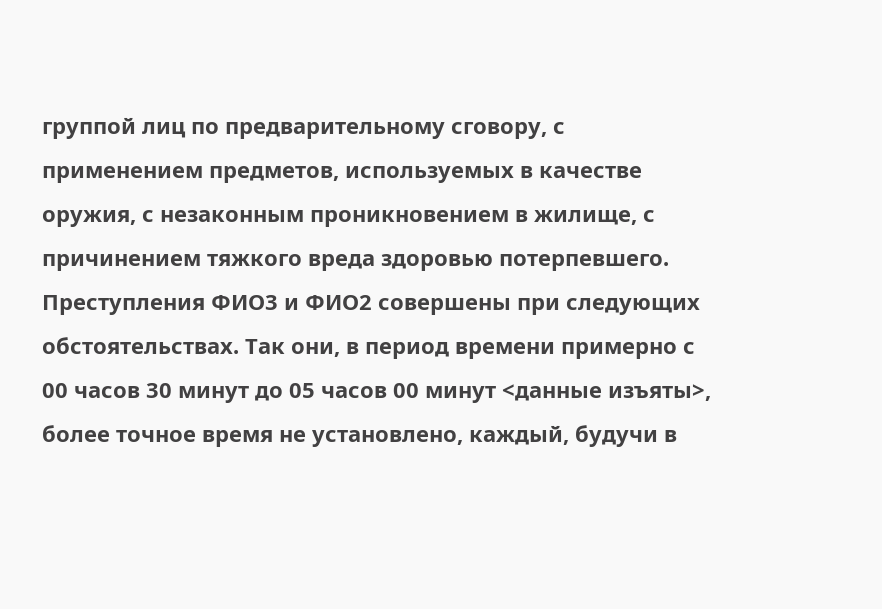группой лиц по предварительному сговору, с применением предметов, используемых в качестве оружия, с незаконным проникновением в жилище, с причинением тяжкого вреда здоровью потерпевшего. Преступления ФИО3 и ФИО2 совершены при следующих обстоятельствах. Так они, в период времени примерно с 00 часов 30 минут до 05 часов 00 минут <данные изъяты>, более точное время не установлено, каждый, будучи в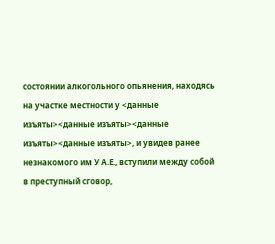состоянии алкогольного опьянения, находясь на участке местности у <данные изъяты><данные изъяты><данные изъяты><данные изъяты>, и увидев ранее незнакомого им У А.Е., вступили между собой в преступный сговор,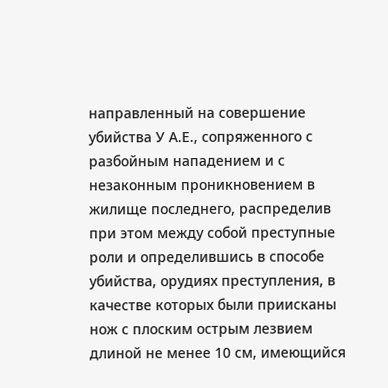направленный на совершение убийства У А.Е., сопряженного с разбойным нападением и с незаконным проникновением в жилище последнего, распределив при этом между собой преступные роли и определившись в способе убийства, орудиях преступления, в качестве которых были приисканы нож с плоским острым лезвием длиной не менее 10 см, имеющийся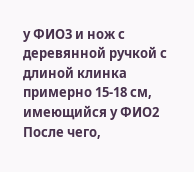у ФИО3 и нож с деревянной ручкой с длиной клинка примерно 15-18 см, имеющийся у ФИО2 После чего,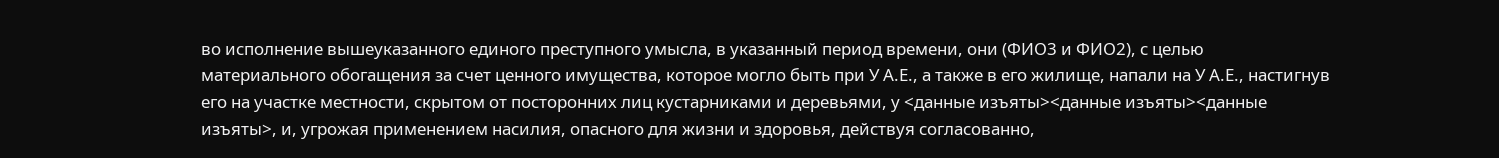во исполнение вышеуказанного единого преступного умысла, в указанный период времени, они (ФИО3 и ФИО2), с целью материального обогащения за счет ценного имущества, которое могло быть при У А.Е., а также в его жилище, напали на У А.Е., настигнув его на участке местности, скрытом от посторонних лиц кустарниками и деревьями, у <данные изъяты><данные изъяты><данные изъяты>, и, угрожая применением насилия, опасного для жизни и здоровья, действуя согласованно,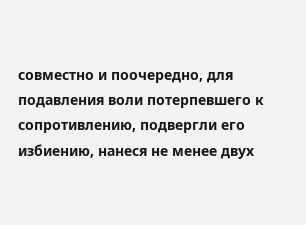совместно и поочередно, для подавления воли потерпевшего к сопротивлению, подвергли его избиению, нанеся не менее двух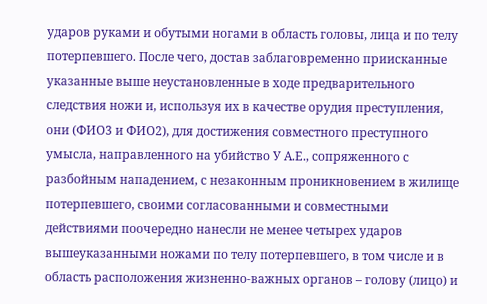ударов руками и обутыми ногами в область головы, лица и по телу потерпевшего. После чего, достав заблаговременно приисканные указанные выше неустановленные в ходе предварительного следствия ножи и, используя их в качестве орудия преступления, они (ФИО3 и ФИО2), для достижения совместного преступного умысла, направленного на убийство У А.Е., сопряженного с разбойным нападением, с незаконным проникновением в жилище потерпевшего, своими согласованными и совместными действиями поочередно нанесли не менее четырех ударов вышеуказанными ножами по телу потерпевшего, в том числе и в область расположения жизненно-важных органов – голову (лицо) и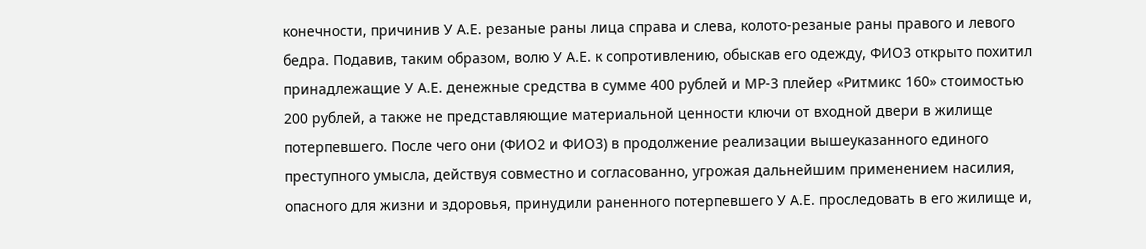конечности, причинив У А.Е. резаные раны лица справа и слева, колото-резаные раны правого и левого бедра. Подавив, таким образом, волю У А.Е. к сопротивлению, обыскав его одежду, ФИО3 открыто похитил принадлежащие У А.Е. денежные средства в сумме 400 рублей и МР-3 плейер «Ритмикс 160» стоимостью 200 рублей, а также не представляющие материальной ценности ключи от входной двери в жилище потерпевшего. После чего они (ФИО2 и ФИО3) в продолжение реализации вышеуказанного единого преступного умысла, действуя совместно и согласованно, угрожая дальнейшим применением насилия, опасного для жизни и здоровья, принудили раненного потерпевшего У А.Е. проследовать в его жилище и,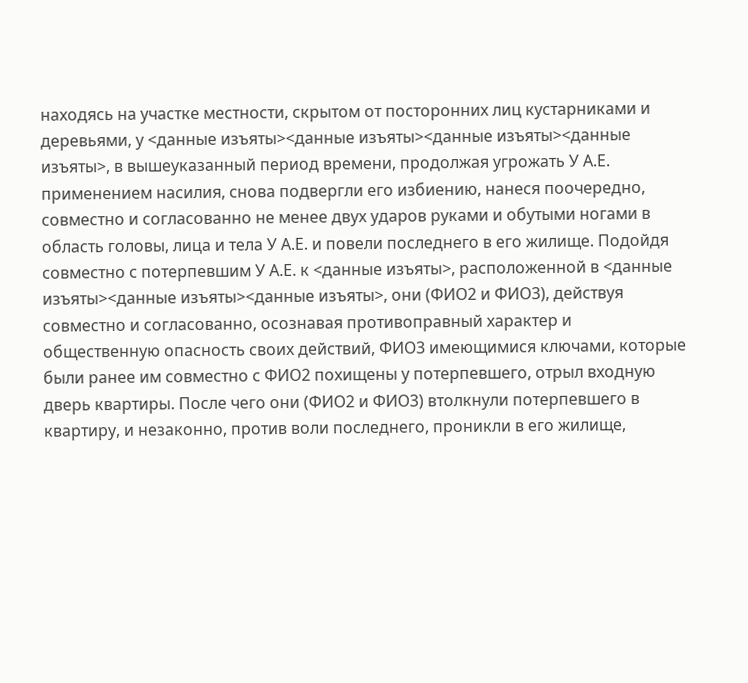находясь на участке местности, скрытом от посторонних лиц кустарниками и деревьями, у <данные изъяты><данные изъяты><данные изъяты><данные изъяты>, в вышеуказанный период времени, продолжая угрожать У А.Е. применением насилия, снова подвергли его избиению, нанеся поочередно, совместно и согласованно не менее двух ударов руками и обутыми ногами в область головы, лица и тела У А.Е. и повели последнего в его жилище. Подойдя совместно с потерпевшим У А.Е. к <данные изъяты>, расположенной в <данные изъяты><данные изъяты><данные изъяты>, они (ФИО2 и ФИО3), действуя совместно и согласованно, осознавая противоправный характер и общественную опасность своих действий, ФИО3 имеющимися ключами, которые были ранее им совместно с ФИО2 похищены у потерпевшего, отрыл входную дверь квартиры. После чего они (ФИО2 и ФИО3) втолкнули потерпевшего в квартиру, и незаконно, против воли последнего, проникли в его жилище,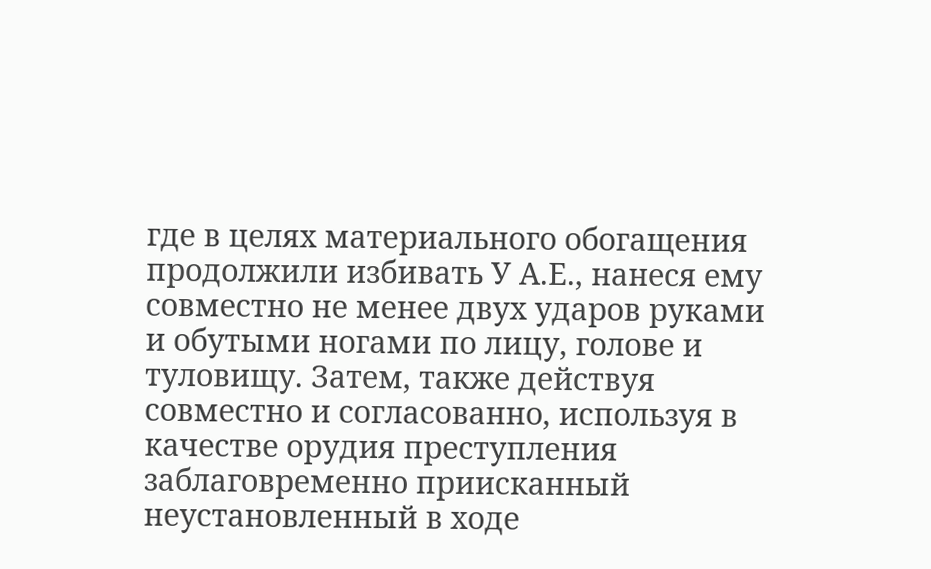где в целях материального обогащения продолжили избивать У А.Е., нанеся ему совместно не менее двух ударов руками и обутыми ногами по лицу, голове и туловищу. Затем, также действуя совместно и согласованно, используя в качестве орудия преступления заблаговременно приисканный неустановленный в ходе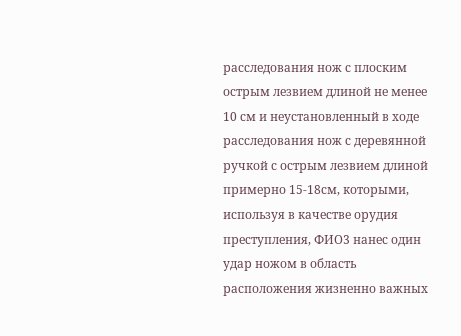расследования нож с плоским острым лезвием длиной не менее 10 см и неустановленный в ходе расследования нож с деревянной ручкой с острым лезвием длиной примерно 15-18см, которыми, используя в качестве орудия преступления, ФИО3 нанес один удар ножом в область расположения жизненно важных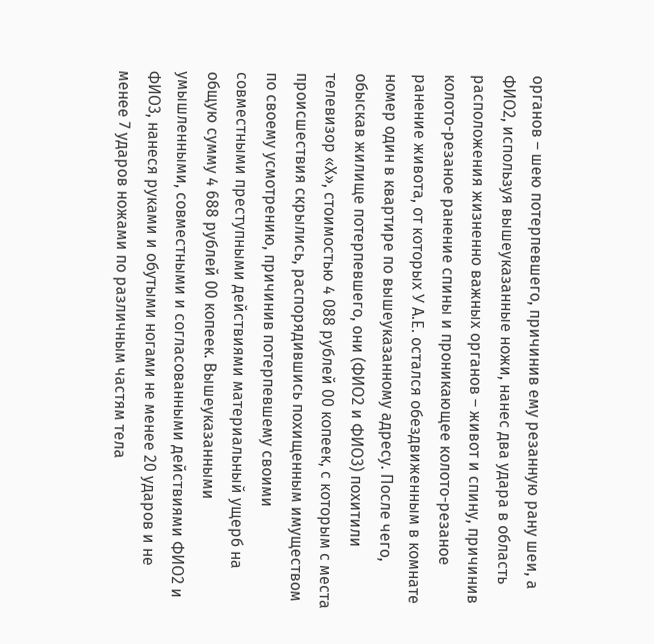органов – шею потерпевшего, причинив ему резанную рану шеи, а ФИО2, используя вышеуказанные ножи, нанес два удара в область расположения жизненно важных органов – живот и спину, причинив колото-резаное ранение спины и проникающее колото-резаное ранение живота, от которых У А.Е. остался обездвиженным в комнате номер один в квартире по вышеуказанному адресу. После чего, обыскав жилище потерпевшего, они (ФИО2 и ФИО3) похитили телевизор «Х», стоимостью 4 088 рублей 00 копеек, с которым с места происшествия скрылись, распорядившись похищенным имуществом по своему усмотрению, причинив потерпевшему своими совместными преступными действиями материальный ущерб на общую сумму 4 688 рублей 00 копеек. Вышеуказанными умышленными, совместными и согласованными действиями ФИО2 и ФИО3, нанеся руками и обутыми ногами не менее 20 ударов и не менее 7 ударов ножами по различным частям тела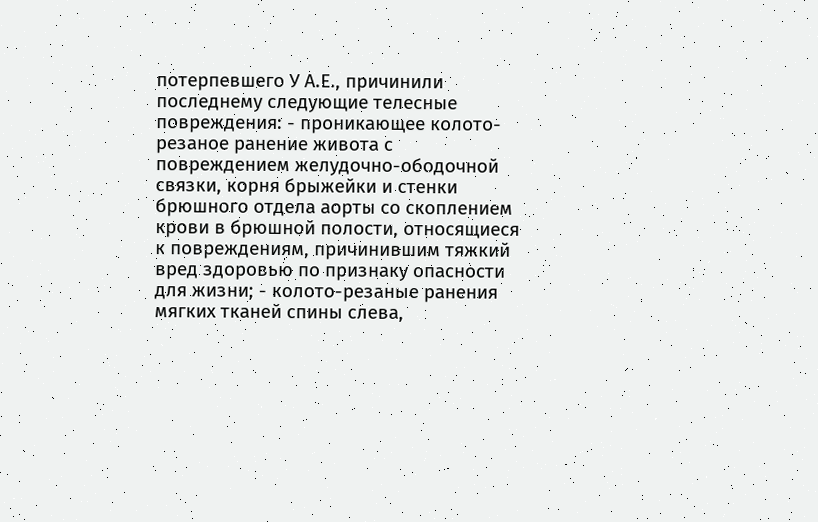потерпевшего У А.Е., причинили последнему следующие телесные повреждения: - проникающее колото-резаное ранение живота с повреждением желудочно-ободочной связки, корня брыжейки и стенки брюшного отдела аорты со скоплением крови в брюшной полости, относящиеся к повреждениям, причинившим тяжкий вред здоровью по признаку опасности для жизни; - колото-резаные ранения мягких тканей спины слева,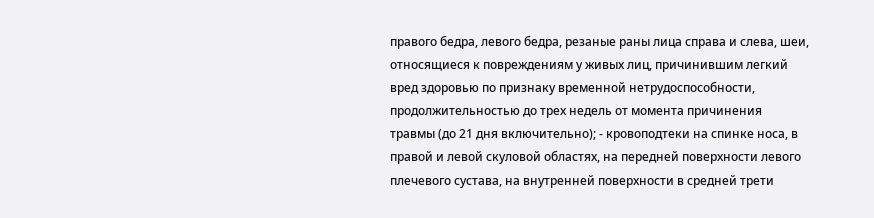правого бедра, левого бедра, резаные раны лица справа и слева, шеи, относящиеся к повреждениям у живых лиц, причинившим легкий вред здоровью по признаку временной нетрудоспособности, продолжительностью до трех недель от момента причинения травмы (до 21 дня включительно); - кровоподтеки на спинке носа, в правой и левой скуловой областях, на передней поверхности левого плечевого сустава, на внутренней поверхности в средней трети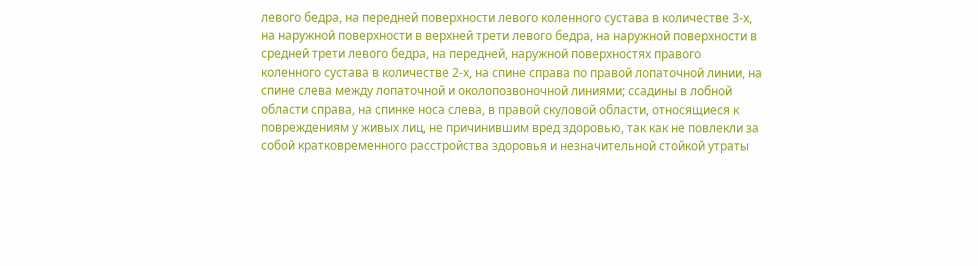левого бедра, на передней поверхности левого коленного сустава в количестве 3-х, на наружной поверхности в верхней трети левого бедра, на наружной поверхности в средней трети левого бедра, на передней, наружной поверхностях правого коленного сустава в количестве 2-х, на спине справа по правой лопаточной линии, на спине слева между лопаточной и околопозвоночной линиями; ссадины в лобной области справа, на спинке носа слева, в правой скуловой области, относящиеся к повреждениям у живых лиц, не причинившим вред здоровью, так как не повлекли за собой кратковременного расстройства здоровья и незначительной стойкой утраты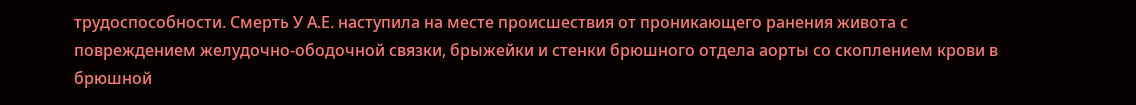трудоспособности. Смерть У А.Е. наступила на месте происшествия от проникающего ранения живота с повреждением желудочно-ободочной связки, брыжейки и стенки брюшного отдела аорты со скоплением крови в брюшной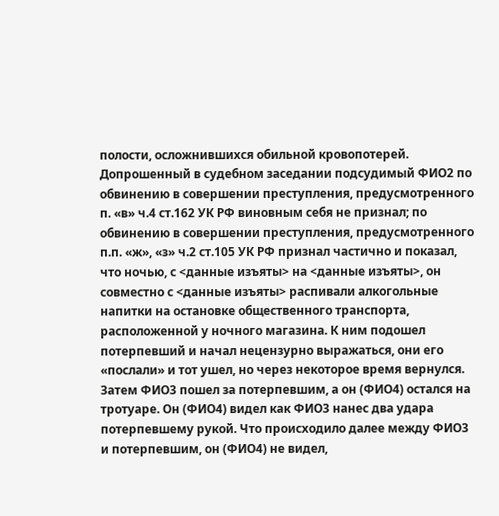полости, осложнившихся обильной кровопотерей. Допрошенный в судебном заседании подсудимый ФИО2 по обвинению в совершении преступления, предусмотренного п. «в» ч.4 ст.162 УК РФ виновным себя не признал; по обвинению в совершении преступления, предусмотренного п.п. «ж», «з» ч.2 ст.105 УК РФ признал частично и показал, что ночью, с <данные изъяты> на <данные изъяты>, он совместно с <данные изъяты> распивали алкогольные напитки на остановке общественного транcпорта, расположенной у ночного магазина. К ним подошел потерпевший и начал нецензурно выражаться, они его «послали» и тот ушел, но через некоторое время вернулся. Затем ФИО3 пошел за потерпевшим, а он (ФИО4) остался на тротуаре. Он (ФИО4) видел как ФИО3 нанес два удара потерпевшему рукой. Что происходило далее между ФИО3 и потерпевшим, он (ФИО4) не видел,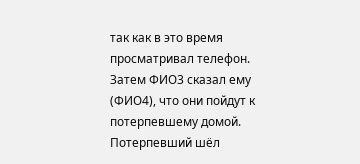так как в это время просматривал телефон. Затем ФИО3 сказал ему (ФИО4), что они пойдут к потерпевшему домой. Потерпевший шёл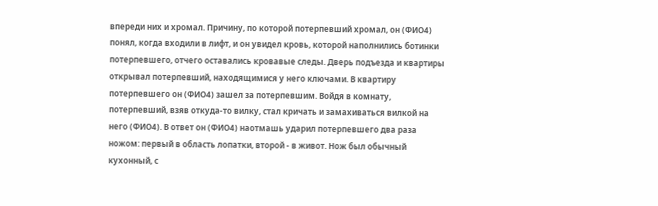впереди них и хромал. Причину, по которой потерпевший хромал, он (ФИО4) понял, когда входили в лифт, и он увидел кровь, которой наполнились ботинки потерпевшего, отчего оставались кровавые следы. Дверь подъезда и квартиры открывал потерпевший, находящимися у него ключами. В квартиру потерпевшего он (ФИО4) зашел за потерпевшим. Войдя в комнату, потерпевший, взяв откуда-то вилку, стал кричать и замахиваться вилкой на него (ФИО4). В ответ он (ФИО4) наотмашь ударил потерпевшего два раза ножом: первый в область лопатки, второй - в живот. Нож был обычный кухонный, с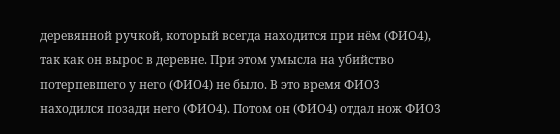деревянной ручкой, который всегда находится при нём (ФИО4), так как он вырос в деревне. При этом умысла на убийство потерпевшего у него (ФИО4) не было. В это время ФИО3 находился позади него (ФИО4). Потом он (ФИО4) отдал нож ФИО3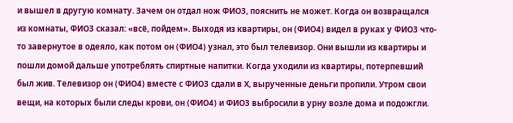и вышел в другую комнату. Зачем он отдал нож ФИО3, пояснить не может. Когда он возвращался из комнаты, ФИО3 сказал: «всё, пойдем». Выходя из квартиры, он (ФИО4) видел в руках у ФИО3 что-то завернутое в одеяло, как потом он (ФИО4) узнал, это был телевизор. Они вышли из квартиры и пошли домой дальше употреблять спиртные напитки. Когда уходили из квартиры, потерпевший был жив. Телевизор он (ФИО4) вместе с ФИО3 сдали в Х, вырученные деньги пропили. Утром свои вещи, на которых были следы крови, он (ФИО4) и ФИО3 выбросили в урну возле дома и подожгли.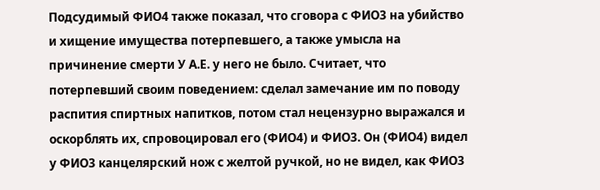Подсудимый ФИО4 также показал, что сговора с ФИО3 на убийство и хищение имущества потерпевшего, а также умысла на причинение смерти У А.Е. у него не было. Считает, что потерпевший своим поведением: сделал замечание им по поводу распития спиртных напитков, потом стал нецензурно выражался и оскорблять их, спровоцировал его (ФИО4) и ФИО3. Он (ФИО4) видел у ФИО3 канцелярский нож с желтой ручкой, но не видел, как ФИО3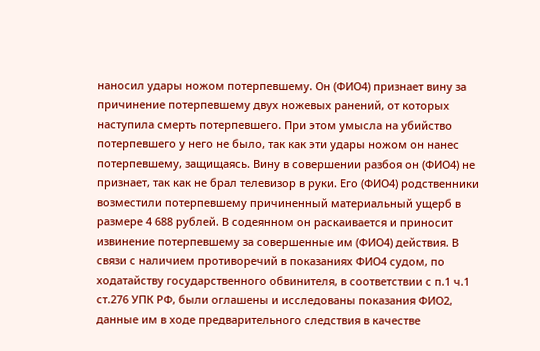наносил удары ножом потерпевшему. Он (ФИО4) признает вину за причинение потерпевшему двух ножевых ранений, от которых наступила смерть потерпевшего. При этом умысла на убийство потерпевшего у него не было, так как эти удары ножом он нанес потерпевшему, защищаясь. Вину в совершении разбоя он (ФИО4) не признает, так как не брал телевизор в руки. Его (ФИО4) родственники возместили потерпевшему причиненный материальный ущерб в размере 4 688 рублей. В содеянном он раскаивается и приносит извинение потерпевшему за совершенные им (ФИО4) действия. В связи с наличием противоречий в показаниях ФИО4 судом, по ходатайству государственного обвинителя, в соответствии с п.1 ч.1 ст.276 УПК РФ, были оглашены и исследованы показания ФИО2, данные им в ходе предварительного следствия в качестве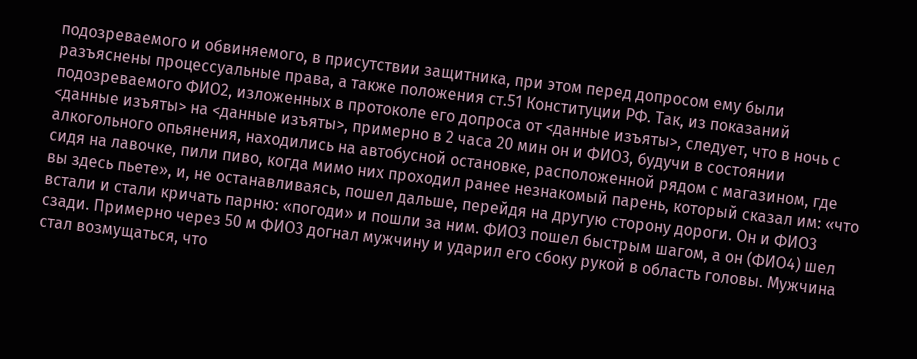подозреваемого и обвиняемого, в присутствии защитника, при этом перед допросом ему были разъяснены процессуальные права, а также положения ст.51 Конституции РФ. Так, из показаний подозреваемого ФИО2, изложенных в протоколе его допроса от <данные изъяты>, следует, что в ночь с <данные изъяты> на <данные изъяты>, примерно в 2 часа 20 мин он и ФИО3, будучи в состоянии алкогольного опьянения, находились на автобусной остановке, расположенной рядом с магазином, где сидя на лавочке, пили пиво, когда мимо них проходил ранее незнакомый парень, который сказал им: «что вы здесь пьете», и, не останавливаясь, пошел дальше, перейдя на другую сторону дороги. Он и ФИО3 встали и стали кричать парню: «погоди» и пошли за ним. ФИО3 пошел быстрым шагом, а он (ФИО4) шел сзади. Примерно через 50 м ФИО3 догнал мужчину и ударил его сбоку рукой в область головы. Мужчина стал возмущаться, что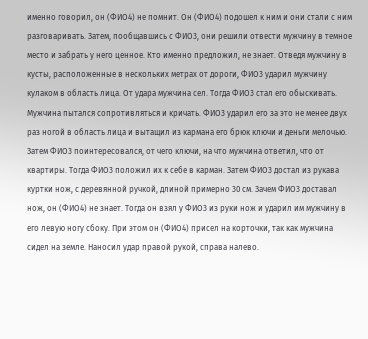именно говорил, он (ФИО4) не помнит. Он (ФИО4) подошел к ним и они стали с ним разговаривать. Затем, пообщавшись с ФИО3, они решили отвести мужчину в темное место и забрать у него ценное. Кто именно предложил, не знает. Отведя мужчину в кусты, расположенные в нескольких метрах от дороги, ФИО3 ударил мужчину кулаком в область лица. От удара мужчина сел. Тогда ФИО3 стал его обыскивать. Мужчина пытался сопротивляться и кричать. ФИО3 ударил его за это не менее двух раз ногой в область лица и вытащил из кармана его брюк ключи и деньги мелочью. Затем ФИО3 поинтересовался, от чего ключи, на что мужчина ответил, что от квартиры. Тогда ФИО3 положил их к себе в карман. Затем ФИО3 достал из рукава куртки нож, с деревянной ручкой, длиной примерно 30 см. Зачем ФИО3 доставал нож, он (ФИО4) не знает. Тогда он взял у ФИО3 из руки нож и ударил им мужчину в его левую ногу сбоку. При этом он (ФИО4) присел на корточки, так как мужчина сидел на земле. Наносил удар правой рукой, справа налево.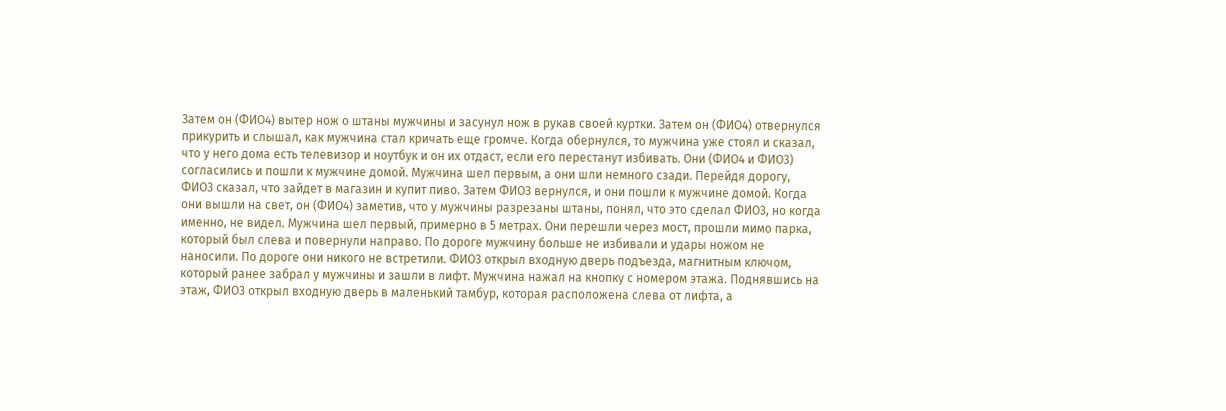Затем он (ФИО4) вытер нож о штаны мужчины и засунул нож в рукав своей куртки. Затем он (ФИО4) отвернулся прикурить и слышал, как мужчина стал кричать еще громче. Когда обернулся, то мужчина уже стоял и сказал, что у него дома есть телевизор и ноутбук и он их отдаст, если его перестанут избивать. Они (ФИО4 и ФИО3) согласились и пошли к мужчине домой. Мужчина шел первым, а они шли немного сзади. Перейдя дорогу, ФИО3 сказал, что зайдет в магазин и купит пиво. Затем ФИО3 вернулся, и они пошли к мужчине домой. Когда они вышли на свет, он (ФИО4) заметив, что у мужчины разрезаны штаны, понял, что это сделал ФИО3, но когда именно, не видел. Мужчина шел первый, примерно в 5 метрах. Они перешли через мост, прошли мимо парка, который был слева и повернули направо. По дороге мужчину больше не избивали и удары ножом не наносили. По дороге они никого не встретили. ФИО3 открыл входную дверь подъезда, магнитным ключом, который ранее забрал у мужчины и зашли в лифт. Мужчина нажал на кнопку с номером этажа. Поднявшись на этаж, ФИО3 открыл входную дверь в маленький тамбур, которая расположена слева от лифта, а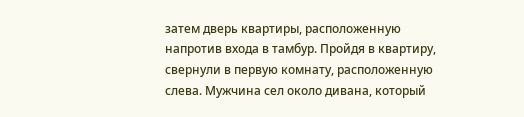затем дверь квартиры, расположенную напротив входа в тамбур. Пройдя в квартиру, свернули в первую комнату, расположенную слева. Мужчина сел около дивана, который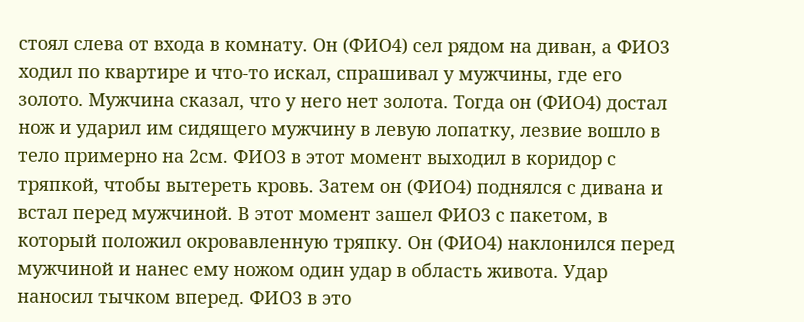стоял слева от входа в комнату. Он (ФИО4) сел рядом на диван, а ФИО3 ходил по квартире и что-то искал, спрашивал у мужчины, где его золото. Мужчина сказал, что у него нет золота. Тогда он (ФИО4) достал нож и ударил им сидящего мужчину в левую лопатку, лезвие вошло в тело примерно на 2см. ФИО3 в этот момент выходил в коридор с тряпкой, чтобы вытереть кровь. Затем он (ФИО4) поднялся с дивана и встал перед мужчиной. В этот момент зашел ФИО3 с пакетом, в который положил окровавленную тряпку. Он (ФИО4) наклонился перед мужчиной и нанес ему ножом один удар в область живота. Удар наносил тычком вперед. ФИО3 в это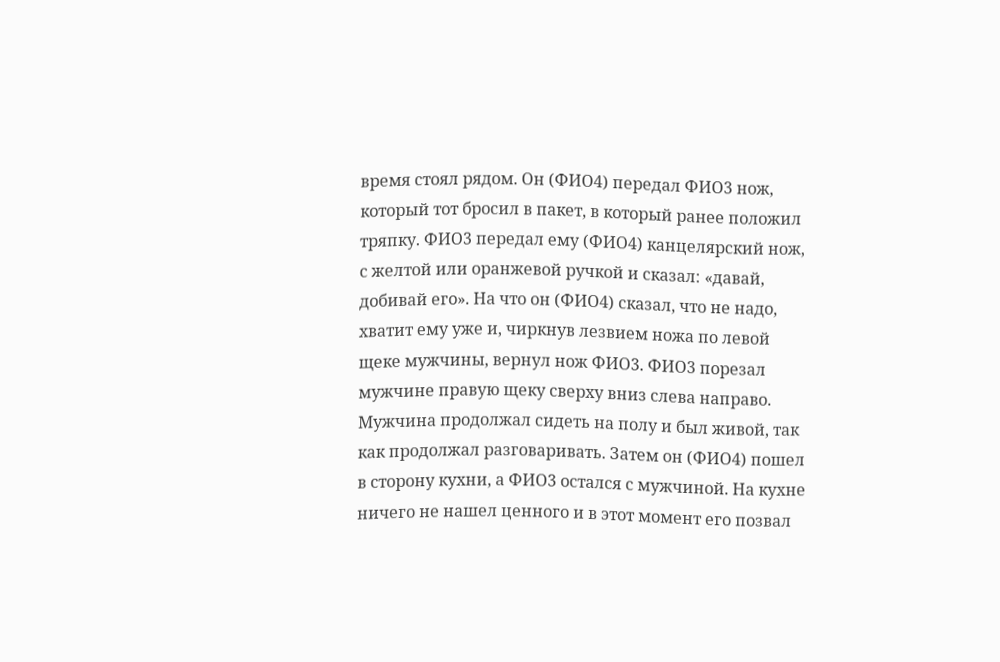время стоял рядом. Он (ФИО4) передал ФИО3 нож, который тот бросил в пакет, в который ранее положил тряпку. ФИО3 передал ему (ФИО4) канцелярский нож, с желтой или оранжевой ручкой и сказал: «давай, добивай его». На что он (ФИО4) сказал, что не надо, хватит ему уже и, чиркнув лезвием ножа по левой щеке мужчины, вернул нож ФИО3. ФИО3 порезал мужчине правую щеку сверху вниз слева направо. Мужчина продолжал сидеть на полу и был живой, так как продолжал разговаривать. Затем он (ФИО4) пошел в сторону кухни, а ФИО3 остался с мужчиной. На кухне ничего не нашел ценного и в этот момент его позвал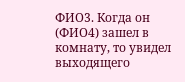ФИО3. Когда он (ФИО4) зашел в комнату, то увидел выходящего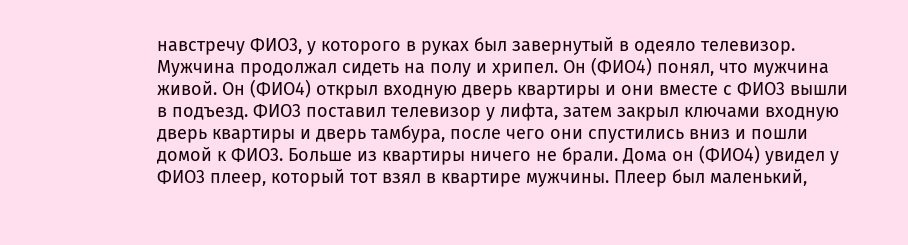навстречу ФИО3, у которого в руках был завернутый в одеяло телевизор. Мужчина продолжал сидеть на полу и хрипел. Он (ФИО4) понял, что мужчина живой. Он (ФИО4) открыл входную дверь квартиры и они вместе с ФИО3 вышли в подъезд. ФИО3 поставил телевизор у лифта, затем закрыл ключами входную дверь квартиры и дверь тамбура, после чего они спустились вниз и пошли домой к ФИО3. Больше из квартиры ничего не брали. Дома он (ФИО4) увидел у ФИО3 плеер, который тот взял в квартире мужчины. Плеер был маленький,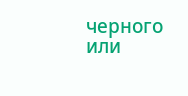черного или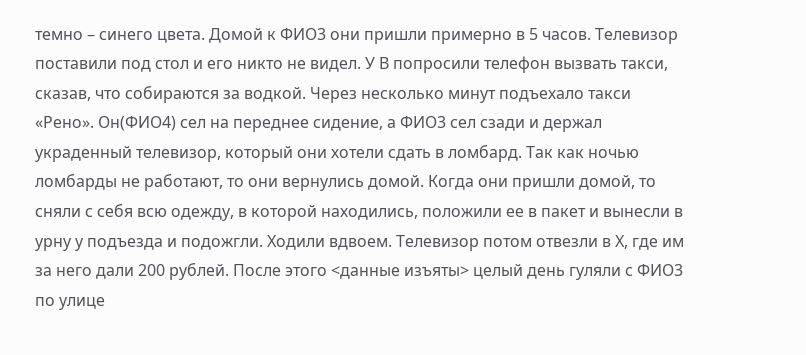темно – синего цвета. Домой к ФИО3 они пришли примерно в 5 часов. Телевизор поставили под стол и его никто не видел. У В попросили телефон вызвать такси, сказав, что собираются за водкой. Через несколько минут подъехало такси «Рено». Он(ФИО4) сел на переднее сидение, а ФИО3 сел сзади и держал украденный телевизор, который они хотели сдать в ломбард. Так как ночью ломбарды не работают, то они вернулись домой. Когда они пришли домой, то сняли с себя всю одежду, в которой находились, положили ее в пакет и вынесли в урну у подъезда и подожгли. Ходили вдвоем. Телевизор потом отвезли в Х, где им за него дали 200 рублей. После этого <данные изъяты> целый день гуляли с ФИО3 по улице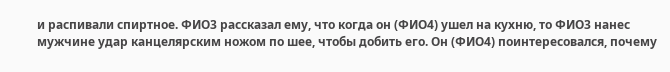и распивали спиртное. ФИО3 рассказал ему, что когда он (ФИО4) ушел на кухню, то ФИО3 нанес мужчине удар канцелярским ножом по шее, чтобы добить его. Он (ФИО4) поинтересовался, почему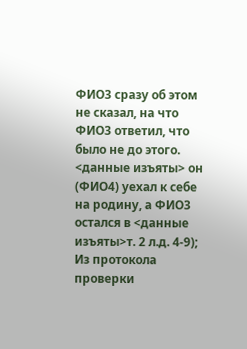ФИО3 сразу об этом не сказал, на что ФИО3 ответил, что было не до этого. <данные изъяты> он (ФИО4) уехал к себе на родину, а ФИО3 остался в <данные изъяты>т. 2 л.д. 4-9); Из протокола проверки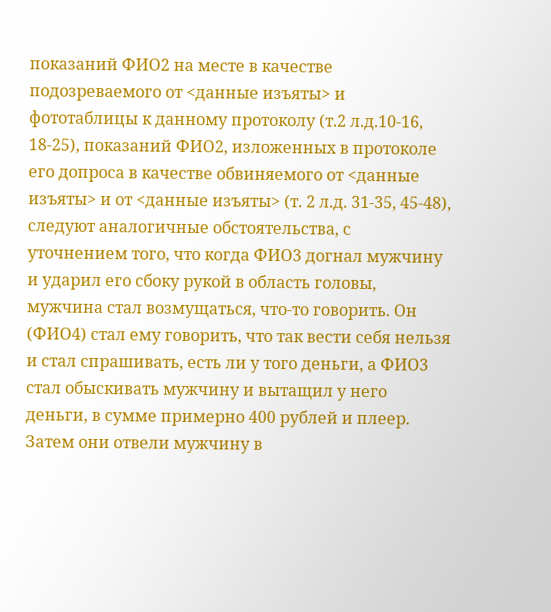показаний ФИО2 на месте в качестве подозреваемого от <данные изъяты> и фототаблицы к данному протоколу (т.2 л.д.10-16, 18-25), показаний ФИО2, изложенных в протоколе его допроса в качестве обвиняемого от <данные изъяты> и от <данные изъяты> (т. 2 л.д. 31-35, 45-48), следуют аналогичные обстоятельства, с уточнением того, что когда ФИО3 догнал мужчину и ударил его сбоку рукой в область головы, мужчина стал возмущаться, что-то говорить. Он (ФИО4) стал ему говорить, что так вести себя нельзя и стал спрашивать, есть ли у того деньги, а ФИО3 стал обыскивать мужчину и вытащил у него деньги, в сумме примерно 400 рублей и плеер. Затем они отвели мужчину в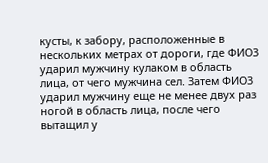кусты, к забору, расположенные в нескольких метрах от дороги, где ФИО3 ударил мужчину кулаком в область лица, от чего мужчина сел. Затем ФИО3 ударил мужчину еще не менее двух раз ногой в область лица, после чего вытащил у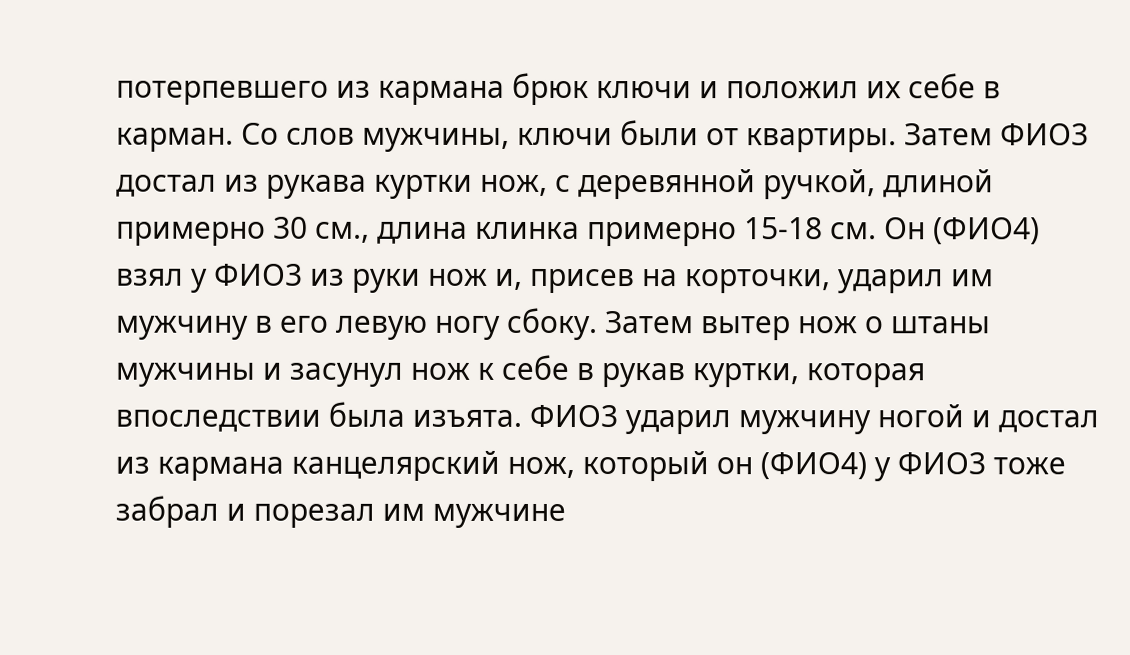потерпевшего из кармана брюк ключи и положил их себе в карман. Со слов мужчины, ключи были от квартиры. Затем ФИО3 достал из рукава куртки нож, с деревянной ручкой, длиной примерно 30 см., длина клинка примерно 15-18 см. Он (ФИО4) взял у ФИО3 из руки нож и, присев на корточки, ударил им мужчину в его левую ногу сбоку. Затем вытер нож о штаны мужчины и засунул нож к себе в рукав куртки, которая впоследствии была изъята. ФИО3 ударил мужчину ногой и достал из кармана канцелярский нож, который он (ФИО4) у ФИО3 тоже забрал и порезал им мужчине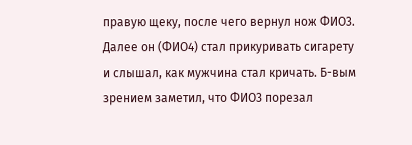правую щеку, после чего вернул нож ФИО3. Далее он (ФИО4) стал прикуривать сигарету и слышал, как мужчина стал кричать. Б-вым зрением заметил, что ФИО3 порезал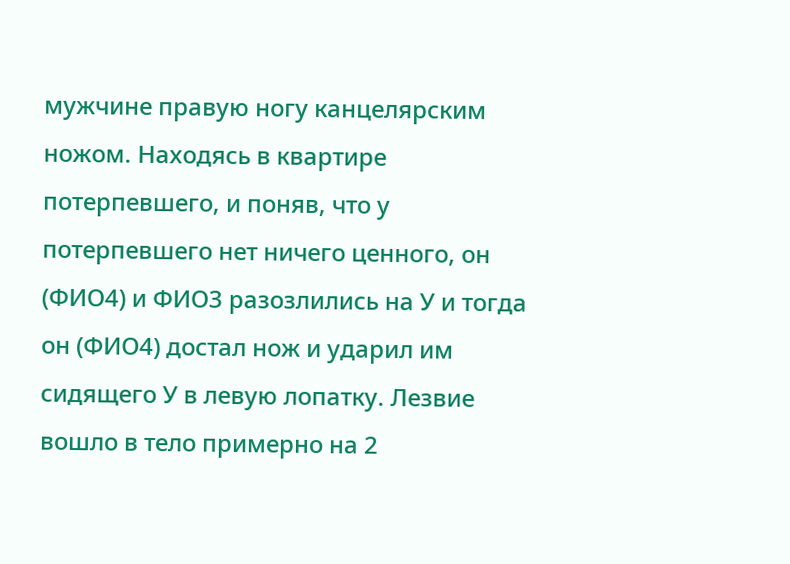мужчине правую ногу канцелярским ножом. Находясь в квартире потерпевшего, и поняв, что у потерпевшего нет ничего ценного, он (ФИО4) и ФИО3 разозлились на У и тогда он (ФИО4) достал нож и ударил им сидящего У в левую лопатку. Лезвие вошло в тело примерно на 2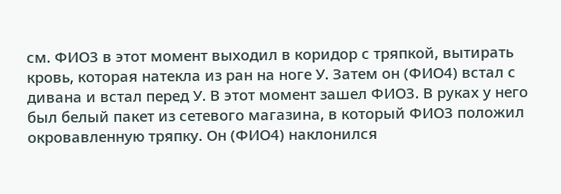см. ФИО3 в этот момент выходил в коридор с тряпкой, вытирать кровь, которая натекла из ран на ноге У. Затем он (ФИО4) встал с дивана и встал перед У. В этот момент зашел ФИО3. В руках у него был белый пакет из сетевого магазина, в который ФИО3 положил окровавленную тряпку. Он (ФИО4) наклонился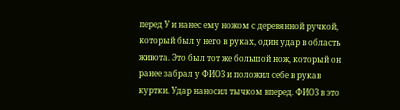перед У и нанес ему ножом с деревянной ручкой, который был у него в руках, один удар в область живота. Это был тот же большой нож, который он ранее забрал у ФИО3 и положил себе в рукав куртки. Удар наносил тычком вперед. ФИО3 в это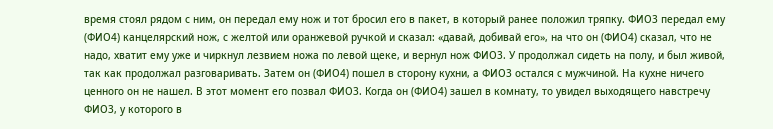время стоял рядом с ним, он передал ему нож и тот бросил его в пакет, в который ранее положил тряпку. ФИО3 передал ему (ФИО4) канцелярский нож, с желтой или оранжевой ручкой и сказал: «давай, добивай его», на что он (ФИО4) сказал, что не надо, хватит ему уже и чиркнул лезвием ножа по левой щеке, и вернул нож ФИО3. У продолжал сидеть на полу, и был живой, так как продолжал разговаривать. Затем он (ФИО4) пошел в сторону кухни, а ФИО3 остался с мужчиной. На кухне ничего ценного он не нашел. В этот момент его позвал ФИО3. Когда он (ФИО4) зашел в комнату, то увидел выходящего навстречу ФИО3, у которого в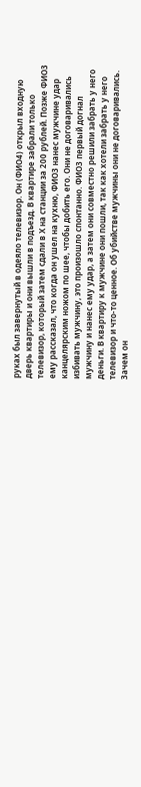руках был завернутый в одеяло телевизор. Он (ФИО4) открыл входную дверь квартиры и они вышли в подъезд. В квартире забрали только телевизор, который затем сдали в Х на станции за 200 рублей. Позже ФИО3 ему рассказал, что когда он ушел на кухню, ФИО3 нанес мужчине удар канцелярским ножом по шее, чтобы добить его. Они не договаривались избивать мужчину, это произошло спонтанно. ФИО3 первый догнал мужчину и нанес ему удар, а затем они совместно решили забрать у него деньги. В квартиру к мужчине они пошли, так как хотели забрать у него телевизор и что-то ценное. Об убийстве мужчины они не договаривались. Зачем он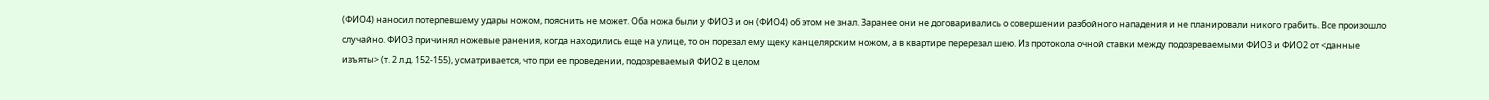(ФИО4) наносил потерпевшему удары ножом, пояснить не может. Оба ножа были у ФИО3 и он (ФИО4) об этом не знал. Заранее они не договаривались о совершении разбойного нападения и не планировали никого грабить. Все произошло случайно. ФИО3 причинял ножевые ранения, когда находились еще на улице, то он порезал ему щеку канцелярским ножом, а в квартире перерезал шею. Из протокола очной ставки между подозреваемыми ФИО3 и ФИО2 от <данные изъяты> (т. 2 л.д. 152-155), усматривается, что при ее проведении, подозреваемый ФИО2 в целом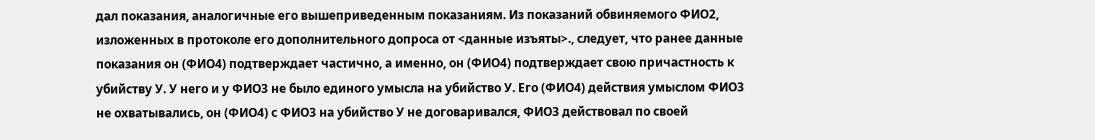дал показания, аналогичные его вышеприведенным показаниям. Из показаний обвиняемого ФИО2, изложенных в протоколе его дополнительного допроса от <данные изъяты>., следует, что ранее данные показания он (ФИО4) подтверждает частично, а именно, он (ФИО4) подтверждает свою причастность к убийству У. У него и у ФИО3 не было единого умысла на убийство У. Его (ФИО4) действия умыслом ФИО3 не охватывались, он (ФИО4) с ФИО3 на убийство У не договаривался, ФИО3 действовал по своей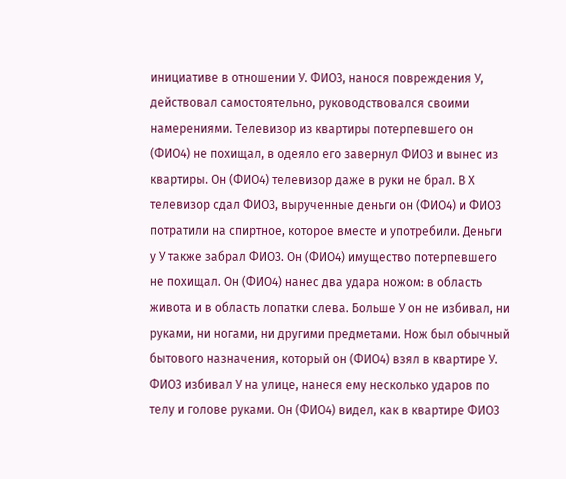инициативе в отношении У. ФИО3, нанося повреждения У, действовал самостоятельно, руководствовался своими намерениями. Телевизор из квартиры потерпевшего он (ФИО4) не похищал, в одеяло его завернул ФИО3 и вынес из квартиры. Он (ФИО4) телевизор даже в руки не брал. В Х телевизор сдал ФИО3, вырученные деньги он (ФИО4) и ФИО3 потратили на спиртное, которое вместе и употребили. Деньги у У также забрал ФИО3. Он (ФИО4) имущество потерпевшего не похищал. Он (ФИО4) нанес два удара ножом: в область живота и в область лопатки слева. Больше У он не избивал, ни руками, ни ногами, ни другими предметами. Нож был обычный бытового назначения, который он (ФИО4) взял в квартире У. ФИО3 избивал У на улице, нанеся ему несколько ударов по телу и голове руками. Он (ФИО4) видел, как в квартире ФИО3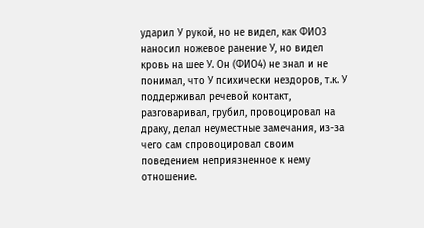ударил У рукой, но не видел, как ФИО3 наносил ножевое ранение У, но видел кровь на шее У. Он (ФИО4) не знал и не понимал, что У психически нездоров, т.к. У поддерживал речевой контакт, разговаривал, грубил, провоцировал на драку, делал неуместные замечания, из-за чего сам спровоцировал своим поведением неприязненное к нему отношение.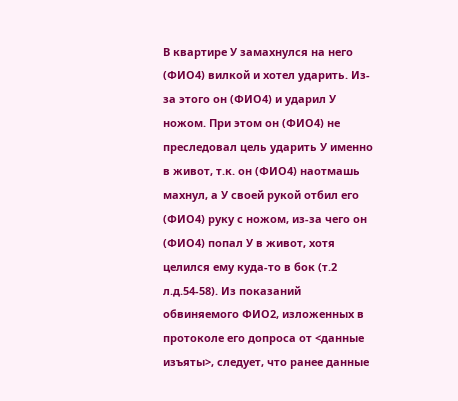В квартире У замахнулся на него (ФИО4) вилкой и хотел ударить. Из-за этого он (ФИО4) и ударил У ножом. При этом он (ФИО4) не преследовал цель ударить У именно в живот, т.к. он (ФИО4) наотмашь махнул, а У своей рукой отбил его (ФИО4) руку с ножом, из-за чего он (ФИО4) попал У в живот, хотя целился ему куда-то в бок (т.2 л.д.54-58). Из показаний обвиняемого ФИО2, изложенных в протоколе его допроса от <данные изъяты>, следует, что ранее данные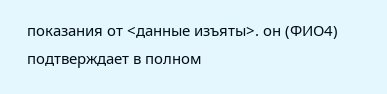показания от <данные изъяты>. он (ФИО4) подтверждает в полном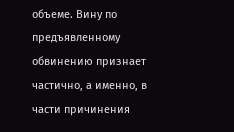объеме. Вину по предъявленному обвинению признает частично, а именно, в части причинения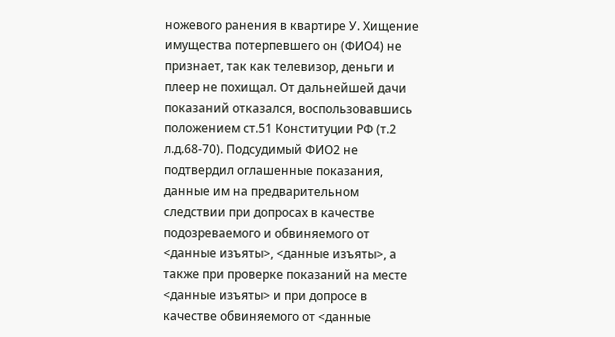ножевого ранения в квартире У. Хищение имущества потерпевшего он (ФИО4) не признает, так как телевизор, деньги и плеер не похищал. От дальнейшей дачи показаний отказался, воспользовавшись положением ст.51 Конституции РФ (т.2 л.д.68-70). Подсудимый ФИО2 не подтвердил оглашенные показания, данные им на предварительном следствии при допросах в качестве подозреваемого и обвиняемого от <данные изъяты>, <данные изъяты>, а также при проверке показаний на месте <данные изъяты> и при допросе в качестве обвиняемого от <данные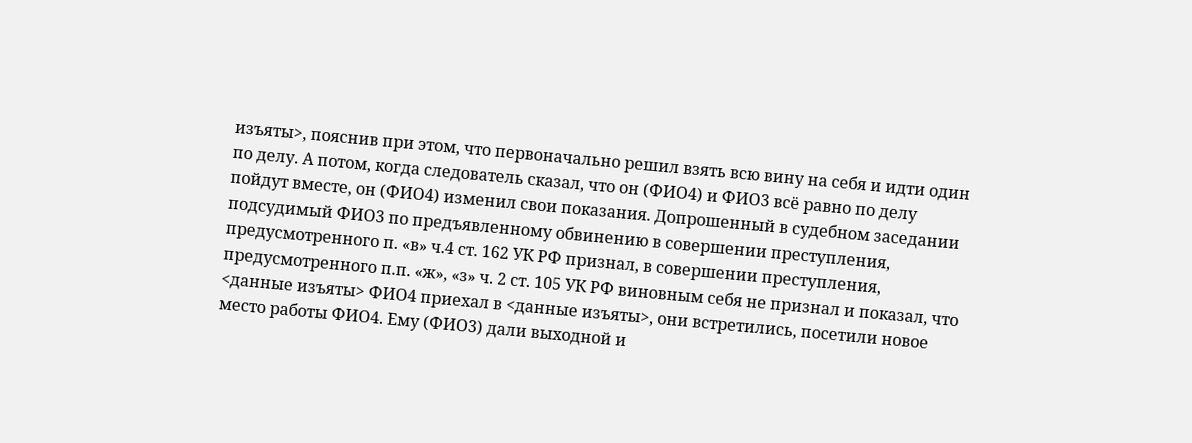изъяты>, пояснив при этом, что первоначально решил взять всю вину на себя и идти один по делу. А потом, когда следователь сказал, что он (ФИО4) и ФИО3 всё равно по делу пойдут вместе, он (ФИО4) изменил свои показания. Допрошенный в судебном заседании подсудимый ФИО3 по предъявленному обвинению в совершении преступления, предусмотренного п. «в» ч.4 ст. 162 УК РФ признал, в совершении преступления, предусмотренного п.п. «ж», «з» ч. 2 ст. 105 УК РФ виновным себя не признал и показал, что <данные изъяты> ФИО4 приехал в <данные изъяты>, они встретились, посетили новое место работы ФИО4. Ему (ФИО3) дали выходной и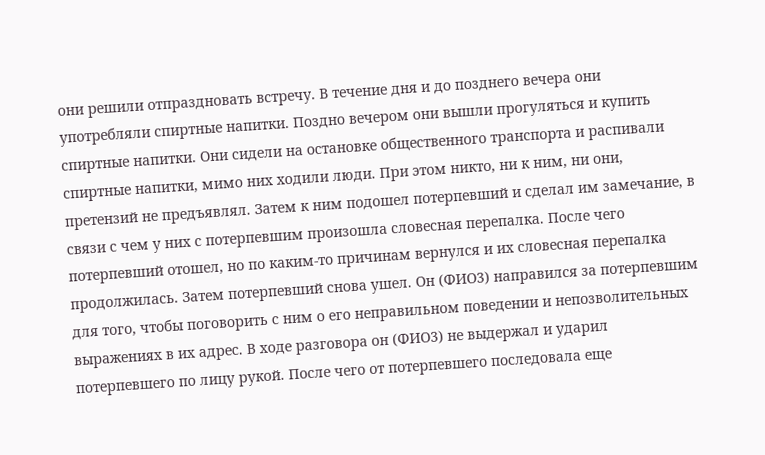они решили отпраздновать встречу. В течение дня и до позднего вечера они употребляли спиртные напитки. Поздно вечером они вышли прогуляться и купить спиртные напитки. Они сидели на остановке общественного транспорта и распивали спиртные напитки, мимо них ходили люди. При этом никто, ни к ним, ни они, претензий не предъявлял. Затем к ним подошел потерпевший и сделал им замечание, в связи с чем у них с потерпевшим произошла словесная перепалка. После чего потерпевший отошел, но по каким-то причинам вернулся и их словесная перепалка продолжилась. Затем потерпевший снова ушел. Он (ФИО3) направился за потерпевшим для того, чтобы поговорить с ним о его неправильном поведении и непозволительных выражениях в их адрес. В ходе разговора он (ФИО3) не выдержал и ударил потерпевшего по лицу рукой. После чего от потерпевшего последовала еще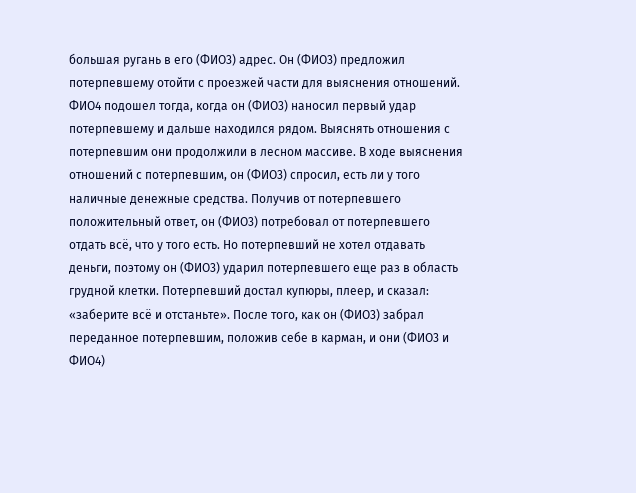большая ругань в его (ФИО3) адрес. Он (ФИО3) предложил потерпевшему отойти с проезжей части для выяснения отношений. ФИО4 подошел тогда, когда он (ФИО3) наносил первый удар потерпевшему и дальше находился рядом. Выяснять отношения с потерпевшим они продолжили в лесном массиве. В ходе выяснения отношений с потерпевшим, он (ФИО3) спросил, есть ли у того наличные денежные средства. Получив от потерпевшего положительный ответ, он (ФИО3) потребовал от потерпевшего отдать всё, что у того есть. Но потерпевший не хотел отдавать деньги, поэтому он (ФИО3) ударил потерпевшего еще раз в область грудной клетки. Потерпевший достал купюры, плеер, и сказал: «заберите всё и отстаньте». После того, как он (ФИО3) забрал переданное потерпевшим, положив себе в карман, и они (ФИО3 и ФИО4)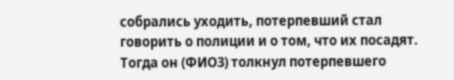собрались уходить, потерпевший стал говорить о полиции и о том, что их посадят. Тогда он (ФИО3) толкнул потерпевшего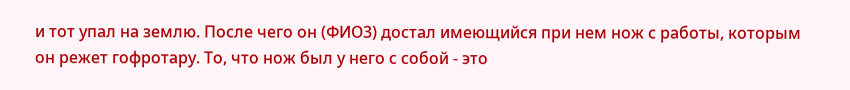и тот упал на землю. После чего он (ФИО3) достал имеющийся при нем нож с работы, которым он режет гофротару. То, что нож был у него с собой - это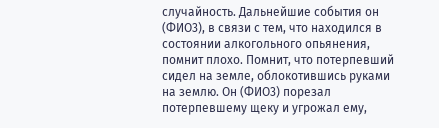случайность. Дальнейшие события он (ФИО3), в связи с тем, что находился в состоянии алкогольного опьянения, помнит плохо. Помнит, что потерпевший сидел на земле, облокотившись руками на землю. Он (ФИО3) порезал потерпевшему щеку и угрожал ему,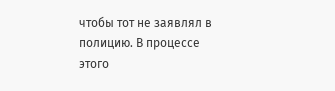чтобы тот не заявлял в полицию. В процессе этого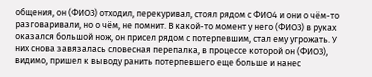общения, он (ФИО3) отходил, перекуривал, стоял рядом с ФИО4 и они о чём-то разговаривали, но о чём, не помнит. В какой-то момент у него (ФИО3) в руках оказался большой нож, он присел рядом с потерпевшим, стал ему угрожать. У них снова завязалась словесная перепалка, в процессе которой он (ФИО3), видимо, пришел к выводу ранить потерпевшего еще больше и нанес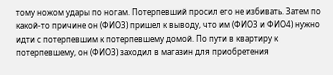тому ножом удары по ногам. Потерпевший просил его не избивать. Затем по какой-то причине он (ФИО3) пришел к выводу, что им (ФИО3 и ФИО4) нужно идти с потерпевшим к потерпевшему домой. По пути в квартиру к потерпевшему, он (ФИО3) заходил в магазин для приобретения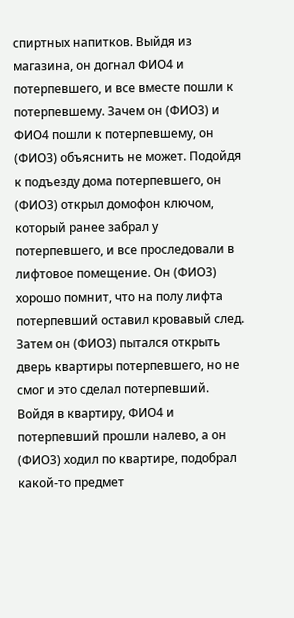спиртных напитков. Выйдя из магазина, он догнал ФИО4 и потерпевшего, и все вместе пошли к потерпевшему. Зачем он (ФИО3) и ФИО4 пошли к потерпевшему, он (ФИО3) объяснить не может. Подойдя к подъезду дома потерпевшего, он (ФИО3) открыл домофон ключом, который ранее забрал у потерпевшего, и все проследовали в лифтовое помещение. Он (ФИО3) хорошо помнит, что на полу лифта потерпевший оставил кровавый след. Затем он (ФИО3) пытался открыть дверь квартиры потерпевшего, но не смог и это сделал потерпевший. Войдя в квартиру, ФИО4 и потерпевший прошли налево, а он (ФИО3) ходил по квартире, подобрал какой-то предмет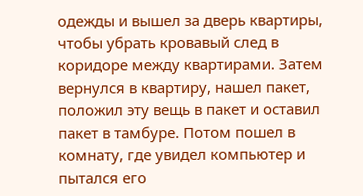одежды и вышел за дверь квартиры, чтобы убрать кровавый след в коридоре между квартирами. Затем вернулся в квартиру, нашел пакет, положил эту вещь в пакет и оставил пакет в тамбуре. Потом пошел в комнату, где увидел компьютер и пытался его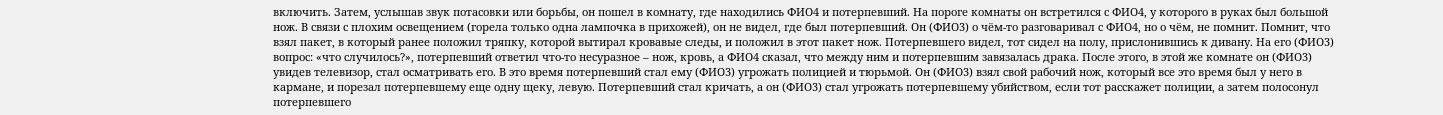включить. Затем, услышав звук потасовки или борьбы, он пошел в комнату, где находились ФИО4 и потерпевший. На пороге комнаты он встретился с ФИО4, у которого в руках был большой нож. В связи с плохим освещением (горела только одна лампочка в прихожей), он не видел, где был потерпевший. Он (ФИО3) о чём-то разговаривал с ФИО4, но о чём, не помнит. Помнит, что взял пакет, в который ранее положил тряпку, которой вытирал кровавые следы, и положил в этот пакет нож. Потерпевшего видел, тот сидел на полу, прислонившись к дивану. На его (ФИО3) вопрос: «что случилось?», потерпевший ответил что-то несуразное – нож, кровь, а ФИО4 сказал, что между ним и потерпевшим завязалась драка. После этого, в этой же комнате он (ФИО3) увидев телевизор, стал осматривать его. В это время потерпевший стал ему (ФИО3) угрожать полицией и тюрьмой. Он (ФИО3) взял свой рабочий нож, который все это время был у него в кармане, и порезал потерпевшему еще одну щеку, левую. Потерпевший стал кричать, а он (ФИО3) стал угрожать потерпевшему убийством, если тот расскажет полиции, а затем полосонул потерпевшего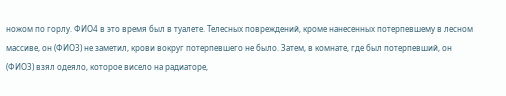ножом по горлу. ФИО4 в это время был в туалете. Телесных повреждений, кроме нанесенных потерпевшему в лесном массиве, он (ФИО3) не заметил, крови вокруг потерпевшего не было. Затем, в комнате, где был потерпевший, он (ФИО3) взял одеяло, которое висело на радиаторе,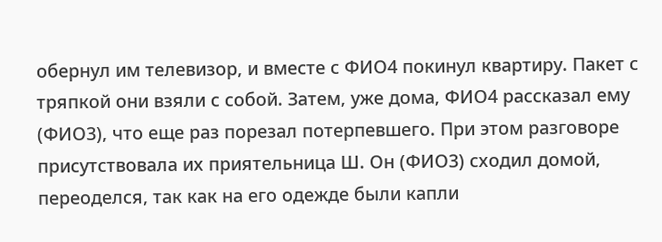обернул им телевизор, и вместе с ФИО4 покинул квартиру. Пакет с тряпкой они взяли с собой. Затем, уже дома, ФИО4 рассказал ему (ФИО3), что еще раз порезал потерпевшего. При этом разговоре присутствовала их приятельница Ш. Он (ФИО3) сходил домой, переоделся, так как на его одежде были капли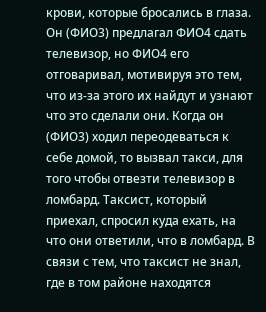крови, которые бросались в глаза. Он (ФИО3) предлагал ФИО4 сдать телевизор, но ФИО4 его отговаривал, мотивируя это тем, что из-за этого их найдут и узнают что это сделали они. Когда он (ФИО3) ходил переодеваться к себе домой, то вызвал такси, для того чтобы отвезти телевизор в ломбард. Таксист, который приехал, спросил куда ехать, на что они ответили, что в ломбард. В связи с тем, что таксист не знал, где в том районе находятся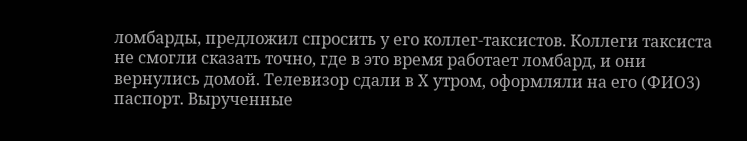ломбарды, предложил спросить у его коллег-таксистов. Коллеги таксиста не смогли сказать точно, где в это время работает ломбард, и они вернулись домой. Телевизор сдали в Х утром, оформляли на его (ФИО3) паспорт. Вырученные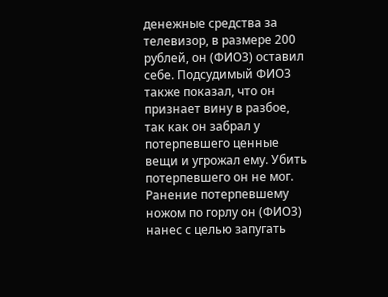денежные средства за телевизор, в размере 200 рублей, он (ФИО3) оставил себе. Подсудимый ФИО3 также показал, что он признает вину в разбое, так как он забрал у потерпевшего ценные вещи и угрожал ему. Убить потерпевшего он не мог. Ранение потерпевшему ножом по горлу он (ФИО3) нанес с целью запугать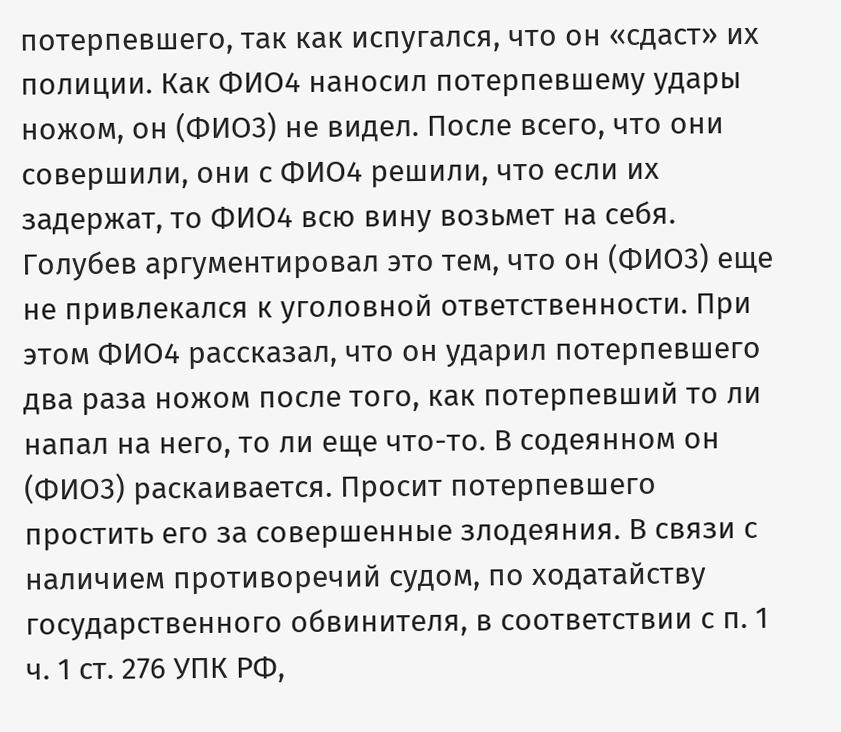потерпевшего, так как испугался, что он «сдаст» их полиции. Как ФИО4 наносил потерпевшему удары ножом, он (ФИО3) не видел. После всего, что они совершили, они с ФИО4 решили, что если их задержат, то ФИО4 всю вину возьмет на себя. Голубев аргументировал это тем, что он (ФИО3) еще не привлекался к уголовной ответственности. При этом ФИО4 рассказал, что он ударил потерпевшего два раза ножом после того, как потерпевший то ли напал на него, то ли еще что-то. В содеянном он (ФИО3) раскаивается. Просит потерпевшего простить его за совершенные злодеяния. В связи с наличием противоречий судом, по ходатайству государственного обвинителя, в соответствии с п. 1 ч. 1 ст. 276 УПК РФ,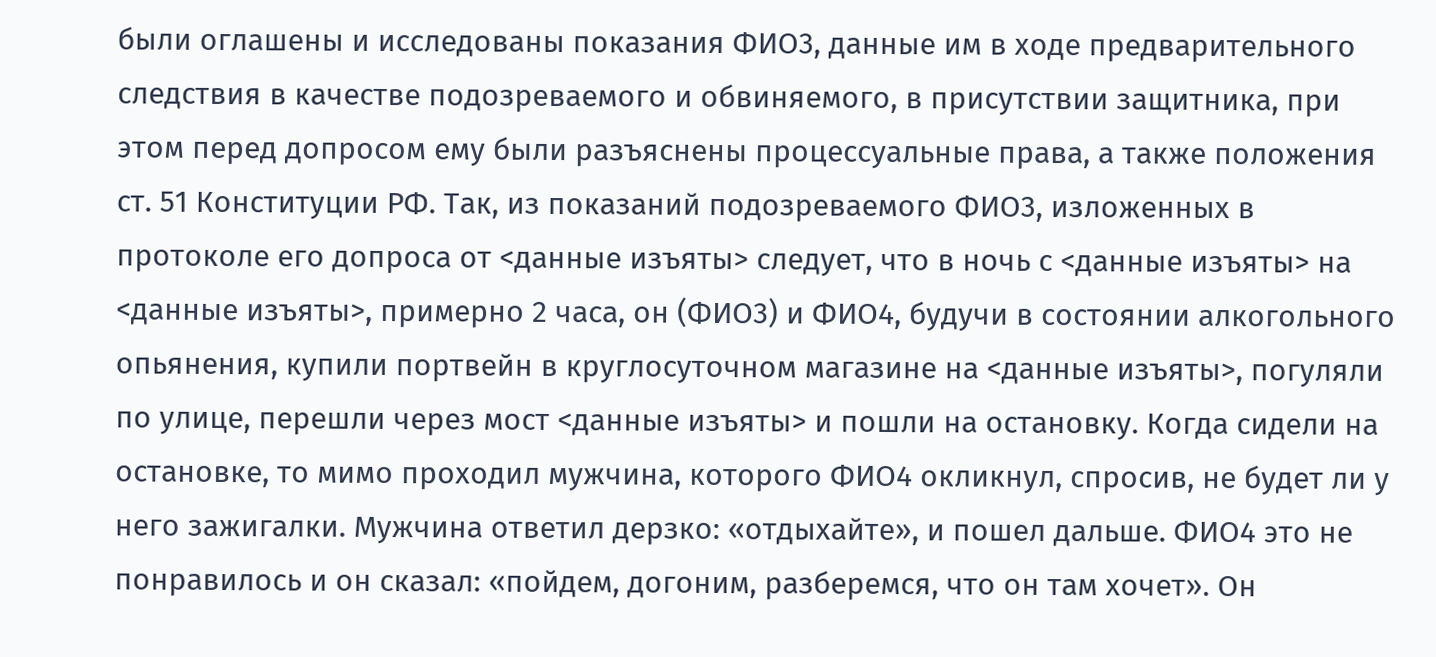были оглашены и исследованы показания ФИО3, данные им в ходе предварительного следствия в качестве подозреваемого и обвиняемого, в присутствии защитника, при этом перед допросом ему были разъяснены процессуальные права, а также положения ст. 51 Конституции РФ. Так, из показаний подозреваемого ФИО3, изложенных в протоколе его допроса от <данные изъяты> следует, что в ночь с <данные изъяты> на <данные изъяты>, примерно 2 часа, он (ФИО3) и ФИО4, будучи в состоянии алкогольного опьянения, купили портвейн в круглосуточном магазине на <данные изъяты>, погуляли по улице, перешли через мост <данные изъяты> и пошли на остановку. Когда сидели на остановке, то мимо проходил мужчина, которого ФИО4 окликнул, спросив, не будет ли у него зажигалки. Мужчина ответил дерзко: «отдыхайте», и пошел дальше. ФИО4 это не понравилось и он сказал: «пойдем, догоним, разберемся, что он там хочет». Он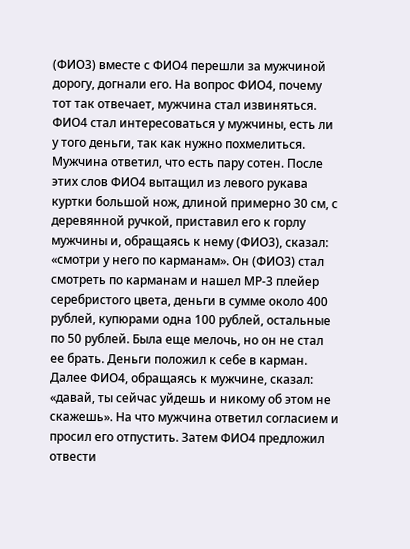(ФИО3) вместе с ФИО4 перешли за мужчиной дорогу, догнали его. На вопрос ФИО4, почему тот так отвечает, мужчина стал извиняться. ФИО4 стал интересоваться у мужчины, есть ли у того деньги, так как нужно похмелиться. Мужчина ответил, что есть пару сотен. После этих слов ФИО4 вытащил из левого рукава куртки большой нож, длиной примерно 30 см, с деревянной ручкой, приставил его к горлу мужчины и, обращаясь к нему (ФИО3), сказал: «смотри у него по карманам». Он (ФИО3) стал смотреть по карманам и нашел МР-3 плейер серебристого цвета, деньги в сумме около 400 рублей, купюрами одна 100 рублей, остальные по 50 рублей. Была еще мелочь, но он не стал ее брать. Деньги положил к себе в карман. Далее ФИО4, обращаясь к мужчине, сказал: «давай, ты сейчас уйдешь и никому об этом не скажешь». На что мужчина ответил согласием и просил его отпустить. Затем ФИО4 предложил отвести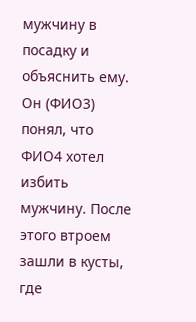мужчину в посадку и объяснить ему. Он (ФИО3) понял, что ФИО4 хотел избить мужчину. После этого втроем зашли в кусты, где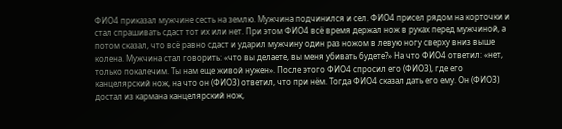ФИО4 приказал мужчине сесть на землю. Мужчина подчинился и сел. ФИО4 присел рядом на корточки и стал спрашивать сдаст тот их или нет. При этом ФИО4 всё время держал нож в руках перед мужчиной, а потом сказал, что всё равно сдаст и ударил мужчину один раз ножом в левую ногу сверху вниз выше колена. Мужчина стал говорить: «что вы делаете, вы меня убивать будете?» На что ФИО4 ответил: «нет, только покалечим. Ты нам еще живой нужен». После этого ФИО4 спросил его (ФИО3), где его канцелярский нож, на что он (ФИО3) ответил, что при нём. Тогда ФИО4 сказал дать его ему. Он (ФИО3) достал из кармана канцелярский нож,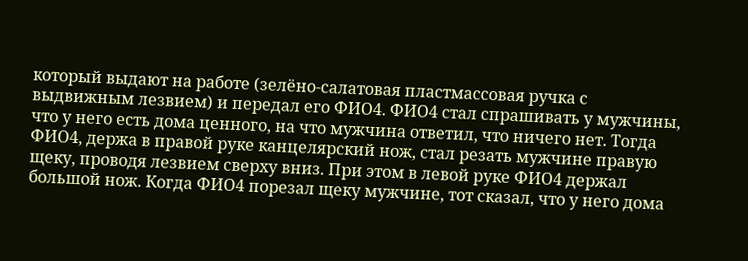который выдают на работе (зелёно-салатовая пластмассовая ручка с выдвижным лезвием) и передал его ФИО4. ФИО4 стал спрашивать у мужчины, что у него есть дома ценного, на что мужчина ответил, что ничего нет. Тогда ФИО4, держа в правой руке канцелярский нож, стал резать мужчине правую щеку, проводя лезвием сверху вниз. При этом в левой руке ФИО4 держал большой нож. Когда ФИО4 порезал щеку мужчине, тот сказал, что у него дома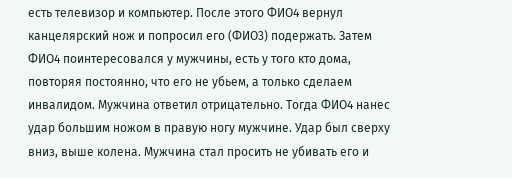есть телевизор и компьютер. После этого ФИО4 вернул канцелярский нож и попросил его (ФИО3) подержать. Затем ФИО4 поинтересовался у мужчины, есть у того кто дома, повторяя постоянно, что его не убьем, а только сделаем инвалидом. Мужчина ответил отрицательно. Тогда ФИО4 нанес удар большим ножом в правую ногу мужчине. Удар был сверху вниз, выше колена. Мужчина стал просить не убивать его и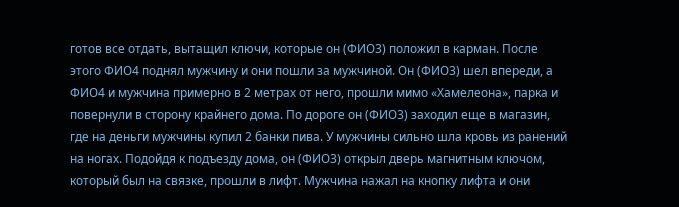готов все отдать, вытащил ключи, которые он (ФИО3) положил в карман. После этого ФИО4 поднял мужчину и они пошли за мужчиной. Он (ФИО3) шел впереди, а ФИО4 и мужчина примерно в 2 метрах от него, прошли мимо «Хамелеона», парка и повернули в сторону крайнего дома. По дороге он (ФИО3) заходил еще в магазин, где на деньги мужчины купил 2 банки пива. У мужчины сильно шла кровь из ранений на ногах. Подойдя к подъезду дома, он (ФИО3) открыл дверь магнитным ключом, который был на связке, прошли в лифт. Мужчина нажал на кнопку лифта и они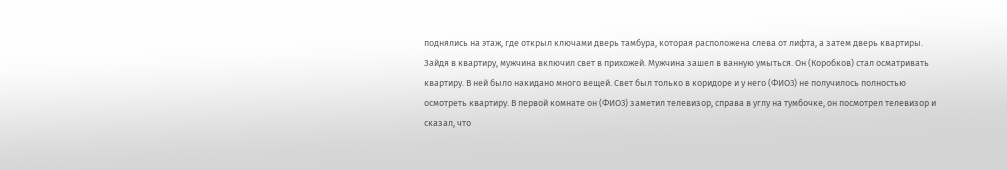поднялись на этаж, где открыл ключами дверь тамбура, которая расположена слева от лифта, а затем дверь квартиры. Зайдя в квартиру, мужчина включил свет в прихожей. Мужчина зашел в ванную умыться. Он (Коробков) стал осматривать квартиру. В ней было накидано много вещей. Свет был только в коридоре и у него (ФИО3) не получилось полностью осмотреть квартиру. В первой комнате он (ФИО3) заметил телевизор, справа в углу на тумбочке, он посмотрел телевизор и сказал, что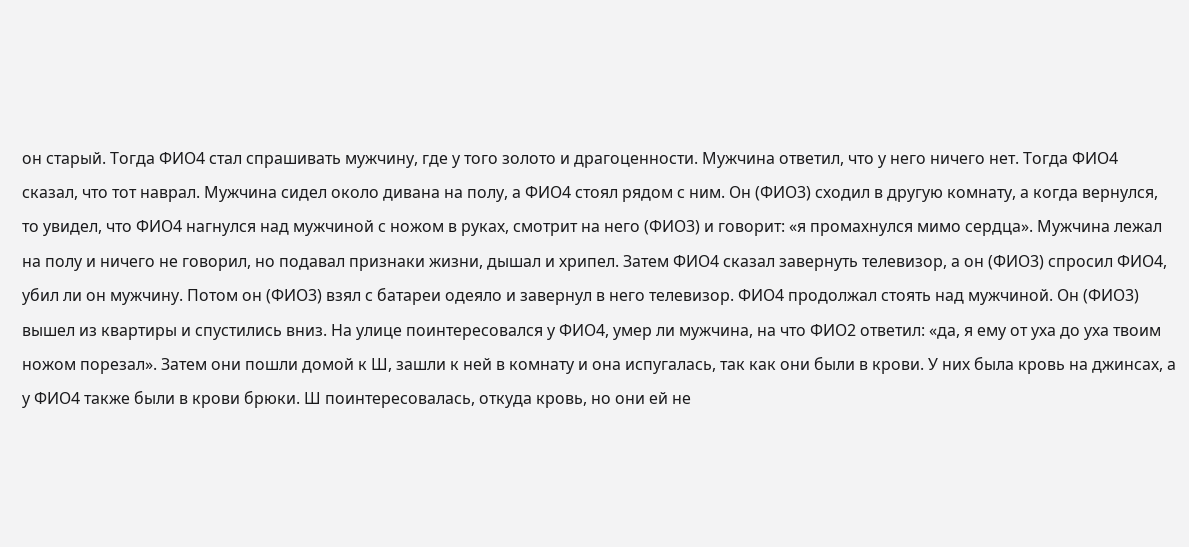он старый. Тогда ФИО4 стал спрашивать мужчину, где у того золото и драгоценности. Мужчина ответил, что у него ничего нет. Тогда ФИО4 сказал, что тот наврал. Мужчина сидел около дивана на полу, а ФИО4 стоял рядом с ним. Он (ФИО3) сходил в другую комнату, а когда вернулся, то увидел, что ФИО4 нагнулся над мужчиной с ножом в руках, смотрит на него (ФИО3) и говорит: «я промахнулся мимо сердца». Мужчина лежал на полу и ничего не говорил, но подавал признаки жизни, дышал и хрипел. Затем ФИО4 сказал завернуть телевизор, а он (ФИО3) спросил ФИО4, убил ли он мужчину. Потом он (ФИО3) взял с батареи одеяло и завернул в него телевизор. ФИО4 продолжал стоять над мужчиной. Он (ФИО3) вышел из квартиры и спустились вниз. На улице поинтересовался у ФИО4, умер ли мужчина, на что ФИО2 ответил: «да, я ему от уха до уха твоим ножом порезал». Затем они пошли домой к Ш, зашли к ней в комнату и она испугалась, так как они были в крови. У них была кровь на джинсах, а у ФИО4 также были в крови брюки. Ш поинтересовалась, откуда кровь, но они ей не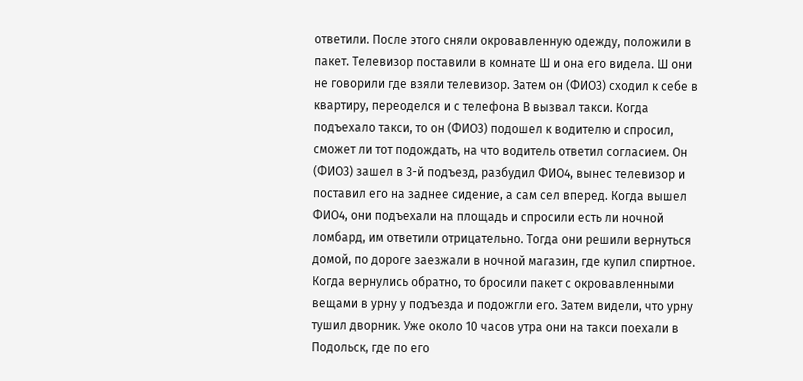ответили. После этого сняли окровавленную одежду, положили в пакет. Телевизор поставили в комнате Ш и она его видела. Ш они не говорили где взяли телевизор. Затем он (ФИО3) сходил к себе в квартиру, переоделся и с телефона В вызвал такси. Когда подъехало такси, то он (ФИО3) подошел к водителю и спросил, сможет ли тот подождать, на что водитель ответил согласием. Он (ФИО3) зашел в 3-й подъезд, разбудил ФИО4, вынес телевизор и поставил его на заднее сидение, а сам сел вперед. Когда вышел ФИО4, они подъехали на площадь и спросили есть ли ночной ломбард, им ответили отрицательно. Тогда они решили вернуться домой, по дороге заезжали в ночной магазин, где купил спиртное. Когда вернулись обратно, то бросили пакет с окровавленными вещами в урну у подъезда и подожгли его. Затем видели, что урну тушил дворник. Уже около 10 часов утра они на такси поехали в Подольск, где по его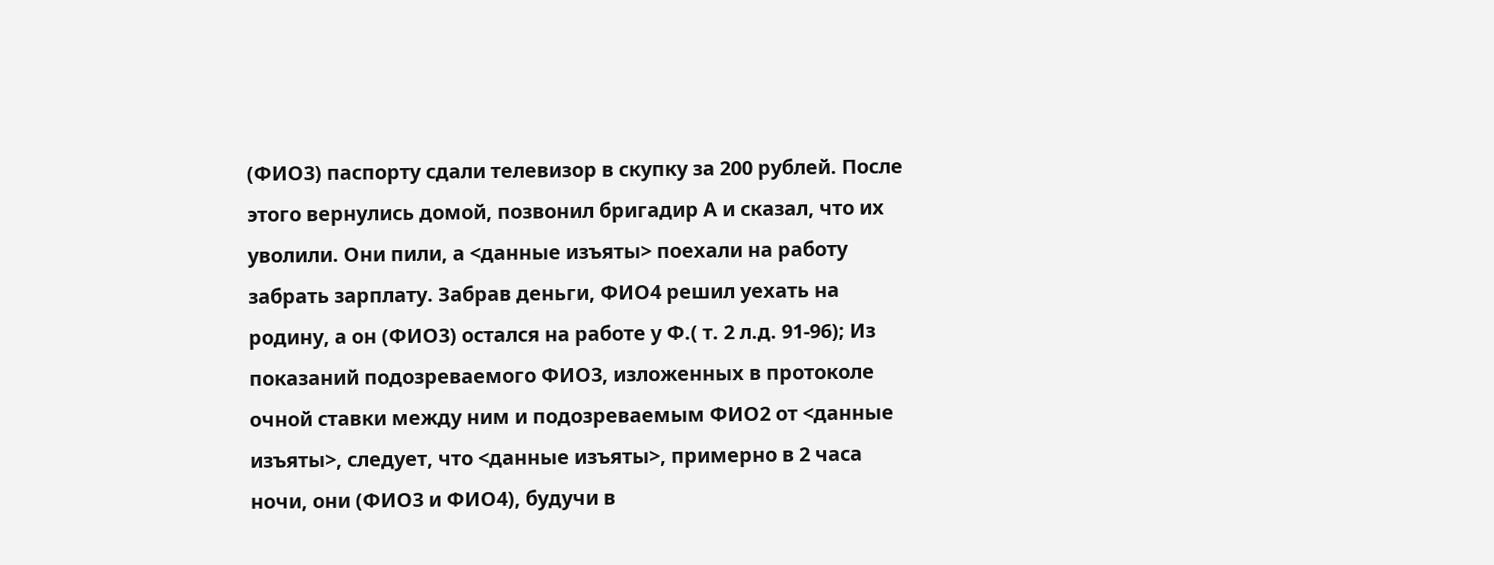(ФИО3) паспорту сдали телевизор в скупку за 200 рублей. После этого вернулись домой, позвонил бригадир А и сказал, что их уволили. Они пили, а <данные изъяты> поехали на работу забрать зарплату. Забрав деньги, ФИО4 решил уехать на родину, а он (ФИО3) остался на работе у Ф.( т. 2 л.д. 91-96); Из показаний подозреваемого ФИО3, изложенных в протоколе очной ставки между ним и подозреваемым ФИО2 от <данные изъяты>, следует, что <данные изъяты>, примерно в 2 часа ночи, они (ФИО3 и ФИО4), будучи в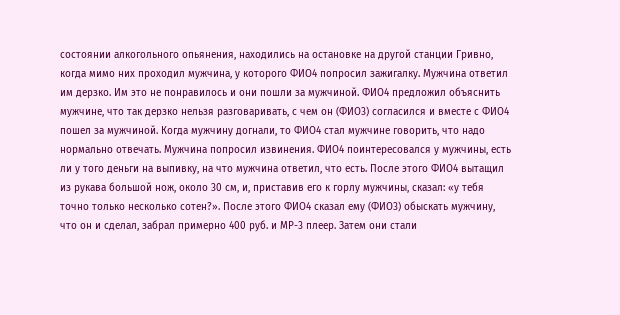состоянии алкогольного опьянения, находились на остановке на другой станции Гривно, когда мимо них проходил мужчина, у которого ФИО4 попросил зажигалку. Мужчина ответил им дерзко. Им это не понравилось и они пошли за мужчиной. ФИО4 предложил объяснить мужчине, что так дерзко нельзя разговаривать, с чем он (ФИО3) согласился и вместе с ФИО4 пошел за мужчиной. Когда мужчину догнали, то ФИО4 стал мужчине говорить, что надо нормально отвечать. Мужчина попросил извинения. ФИО4 поинтересовался у мужчины, есть ли у того деньги на выпивку, на что мужчина ответил, что есть. После этого ФИО4 вытащил из рукава большой нож, около 30 см, и, приставив его к горлу мужчины, сказал: «у тебя точно только несколько сотен?». После этого ФИО4 сказал ему (ФИО3) обыскать мужчину, что он и сделал, забрал примерно 400 руб. и МР-3 плеер. Затем они стали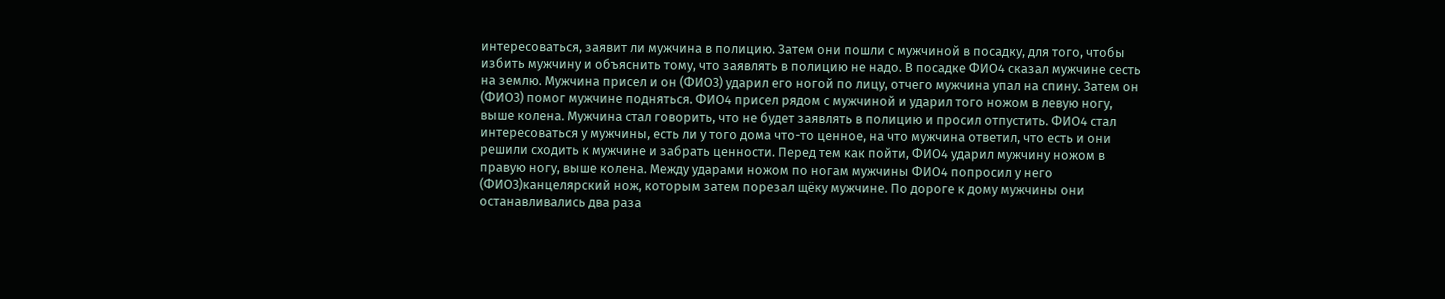интересоваться, заявит ли мужчина в полицию. Затем они пошли с мужчиной в посадку, для того, чтобы избить мужчину и объяснить тому, что заявлять в полицию не надо. В посадке ФИО4 сказал мужчине сесть на землю. Мужчина присел и он (ФИО3) ударил его ногой по лицу, отчего мужчина упал на спину. Затем он (ФИО3) помог мужчине подняться. ФИО4 присел рядом с мужчиной и ударил того ножом в левую ногу, выше колена. Мужчина стал говорить, что не будет заявлять в полицию и просил отпустить. ФИО4 стал интересоваться у мужчины, есть ли у того дома что-то ценное, на что мужчина ответил, что есть и они решили сходить к мужчине и забрать ценности. Перед тем как пойти, ФИО4 ударил мужчину ножом в правую ногу, выше колена. Между ударами ножом по ногам мужчины ФИО4 попросил у него (ФИО3)канцелярский нож, которым затем порезал щёку мужчине. По дороге к дому мужчины они останавливались два раза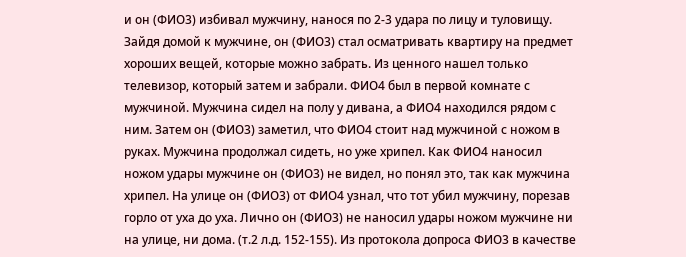и он (ФИО3) избивал мужчину, нанося по 2-3 удара по лицу и туловищу. Зайдя домой к мужчине, он (ФИО3) стал осматривать квартиру на предмет хороших вещей, которые можно забрать. Из ценного нашел только телевизор, который затем и забрали. ФИО4 был в первой комнате с мужчиной. Мужчина сидел на полу у дивана, а ФИО4 находился рядом с ним. Затем он (ФИО3) заметил, что ФИО4 стоит над мужчиной с ножом в руках. Мужчина продолжал сидеть, но уже хрипел. Как ФИО4 наносил ножом удары мужчине он (ФИО3) не видел, но понял это, так как мужчина хрипел. На улице он (ФИО3) от ФИО4 узнал, что тот убил мужчину, порезав горло от уха до уха. Лично он (ФИО3) не наносил удары ножом мужчине ни на улице, ни дома. (т.2 л.д. 152-155). Из протокола допроса ФИО3 в качестве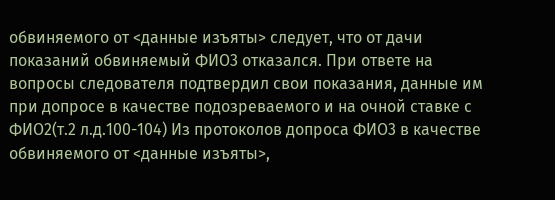обвиняемого от <данные изъяты> следует, что от дачи показаний обвиняемый ФИО3 отказался. При ответе на вопросы следователя подтвердил свои показания, данные им при допросе в качестве подозреваемого и на очной ставке с ФИО2(т.2 л.д.100-104) Из протоколов допроса ФИО3 в качестве обвиняемого от <данные изъяты>,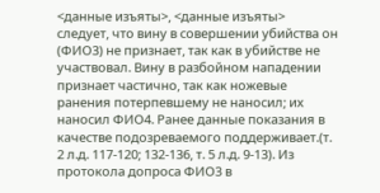<данные изъяты>, <данные изъяты> следует, что вину в совершении убийства он (ФИО3) не признает, так как в убийстве не участвовал. Вину в разбойном нападении признает частично, так как ножевые ранения потерпевшему не наносил; их наносил ФИО4. Ранее данные показания в качестве подозреваемого поддерживает.(т. 2 л.д. 117-120; 132-136, т. 5 л.д. 9-13). Из протокола допроса ФИО3 в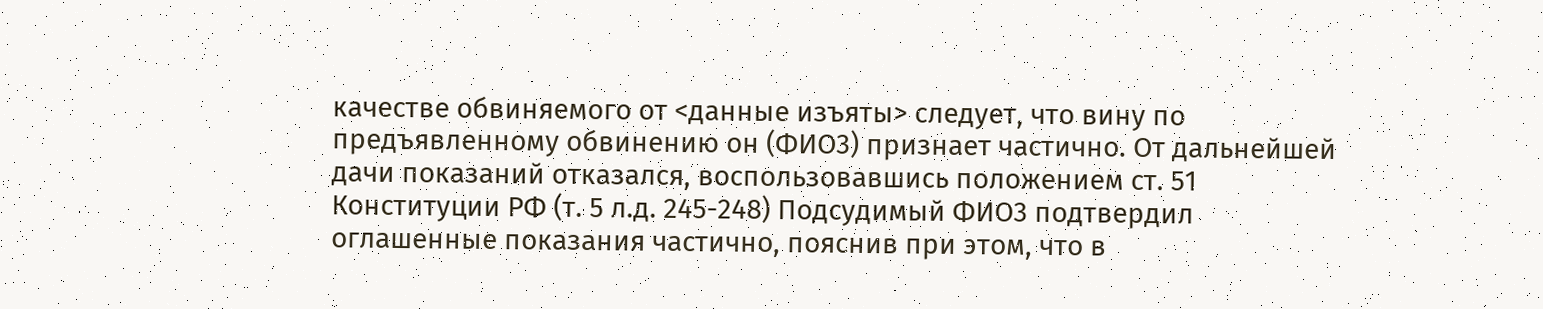качестве обвиняемого от <данные изъяты> следует, что вину по предъявленному обвинению он (ФИО3) признает частично. От дальнейшей дачи показаний отказался, воспользовавшись положением ст. 51 Конституции РФ (т. 5 л.д. 245-248) Подсудимый ФИО3 подтвердил оглашенные показания частично, пояснив при этом, что в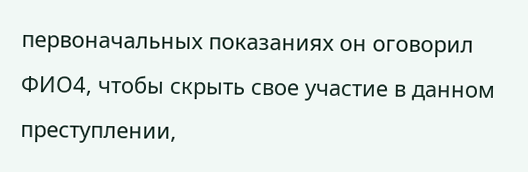первоначальных показаниях он оговорил ФИО4, чтобы скрыть свое участие в данном преступлении,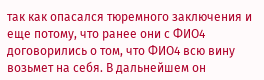так как опасался тюремного заключения и еще потому, что ранее они с ФИО4 договорились о том, что ФИО4 всю вину возьмет на себя. В дальнейшем он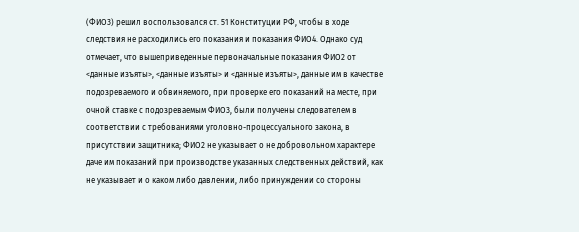(ФИО3) решил воспользовался ст. 51 Конституции РФ, чтобы в ходе следствия не расходились его показания и показания ФИО4. Однако суд отмечает, что вышеприведенные первоначальные показания ФИО2 от <данные изъяты>, <данные изъяты> и <данные изъяты>, данные им в качестве подозреваемого и обвиняемого, при проверке его показаний на месте, при очной ставке с подозреваемым ФИО3, были получены следователем в соответствии с требованиями уголовно-процессуального закона, в присутствии защитника; ФИО2 не указывает о не добровольном характере даче им показаний при производстве указанных следственных действий, как не указывает и о каком либо давлении, либо принуждении со стороны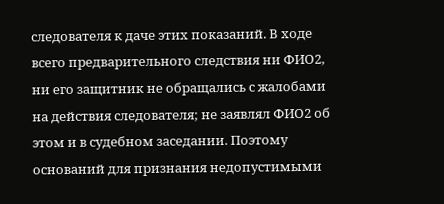следователя к даче этих показаний. В ходе всего предварительного следствия ни ФИО2, ни его защитник не обращались с жалобами на действия следователя; не заявлял ФИО2 об этом и в судебном заседании. Поэтому оснований для признания недопустимыми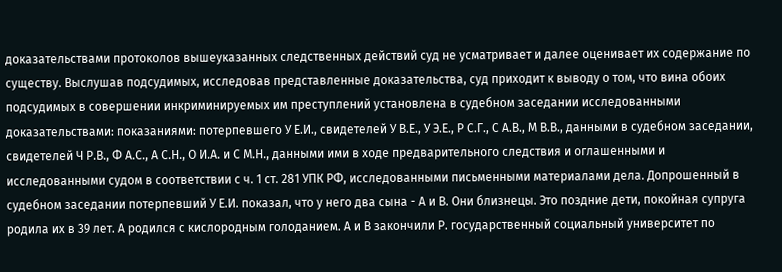доказательствами протоколов вышеуказанных следственных действий суд не усматривает и далее оценивает их содержание по существу. Выслушав подсудимых, исследовав представленные доказательства, суд приходит к выводу о том, что вина обоих подсудимых в совершении инкриминируемых им преступлений установлена в судебном заседании исследованными доказательствами: показаниями: потерпевшего У Е.И., свидетелей У В.Е., У Э.Е., Р С.Г., С А.В., М В.В., данными в судебном заседании, свидетелей Ч Р.В., Ф А.С., А С.Н., О И.А. и С М.Н., данными ими в ходе предварительного следствия и оглашенными и исследованными судом в соответствии с ч. 1 ст. 281 УПК РФ, исследованными письменными материалами дела. Допрошенный в судебном заседании потерпевший У Е.И. показал, что у него два сына - А и В. Они близнецы. Это поздние дети, покойная супруга родила их в 39 лет. А родился с кислородным голоданием. А и В закончили Р. государственный социальный университет по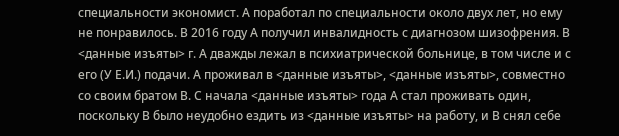специальности экономист. А поработал по специальности около двух лет, но ему не понравилось. В 2016 году А получил инвалидность с диагнозом шизофрения. В <данные изъяты> г. А дважды лежал в психиатрической больнице, в том числе и с его (У Е.И.) подачи. А проживал в <данные изъяты>, <данные изъяты>, совместно со своим братом В. С начала <данные изъяты> года А стал проживать один, поскольку В было неудобно ездить из <данные изъяты> на работу, и В снял себе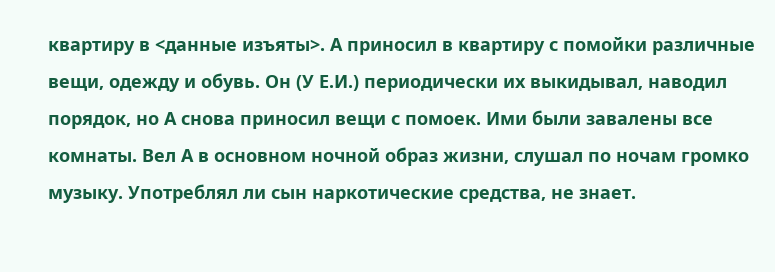квартиру в <данные изъяты>. А приносил в квартиру с помойки различные вещи, одежду и обувь. Он (У Е.И.) периодически их выкидывал, наводил порядок, но А снова приносил вещи с помоек. Ими были завалены все комнаты. Вел А в основном ночной образ жизни, слушал по ночам громко музыку. Употреблял ли сын наркотические средства, не знает.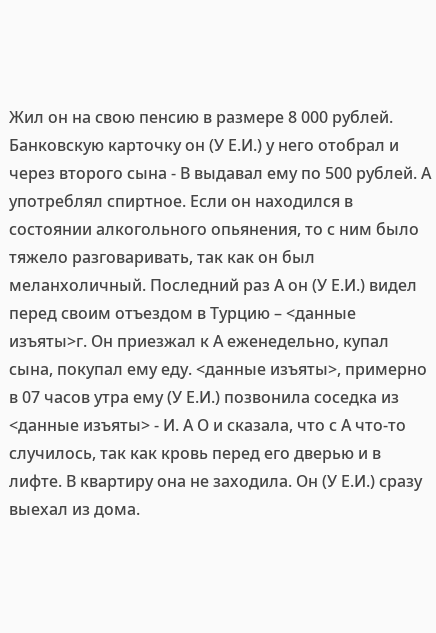Жил он на свою пенсию в размере 8 000 рублей. Банковскую карточку он (У Е.И.) у него отобрал и через второго сына - В выдавал ему по 500 рублей. А употреблял спиртное. Если он находился в состоянии алкогольного опьянения, то с ним было тяжело разговаривать, так как он был меланхоличный. Последний раз А он (У Е.И.) видел перед своим отъездом в Турцию – <данные изъяты>г. Он приезжал к А еженедельно, купал сына, покупал ему еду. <данные изъяты>, примерно в 07 часов утра ему (У Е.И.) позвонила соседка из <данные изъяты> - И. А О и сказала, что с А что-то случилось, так как кровь перед его дверью и в лифте. В квартиру она не заходила. Он (У Е.И.) сразу выехал из дома.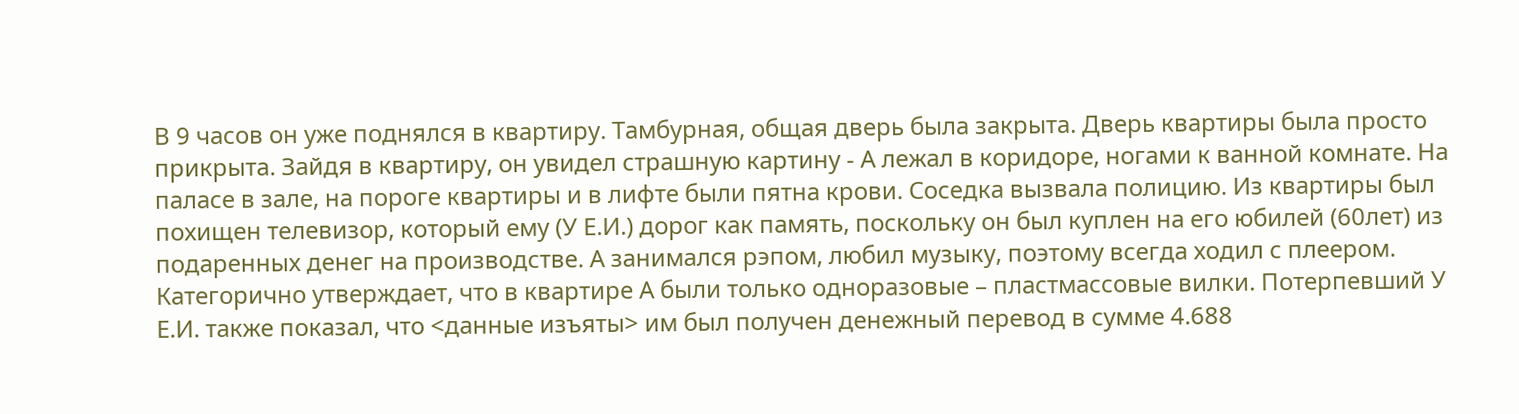В 9 часов он уже поднялся в квартиру. Тамбурная, общая дверь была закрыта. Дверь квартиры была просто прикрыта. Зайдя в квартиру, он увидел страшную картину - А лежал в коридоре, ногами к ванной комнате. На паласе в зале, на пороге квартиры и в лифте были пятна крови. Соседка вызвала полицию. Из квартиры был похищен телевизор, который ему (У Е.И.) дорог как память, поскольку он был куплен на его юбилей (60лет) из подаренных денег на производстве. А занимался рэпом, любил музыку, поэтому всегда ходил с плеером. Категорично утверждает, что в квартире А были только одноразовые – пластмассовые вилки. Потерпевший У Е.И. также показал, что <данные изъяты> им был получен денежный перевод в сумме 4.688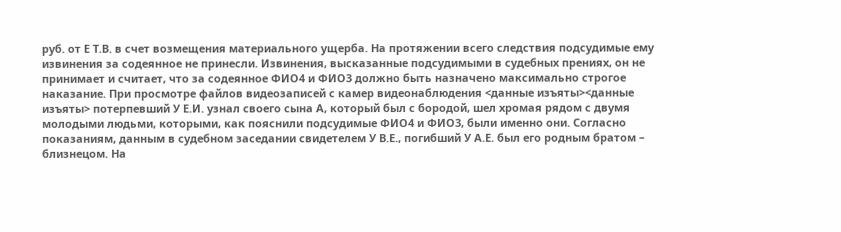руб. от Е Т.В. в счет возмещения материального ущерба. На протяжении всего следствия подсудимые ему извинения за содеянное не принесли. Извинения, высказанные подсудимыми в судебных прениях, он не принимает и считает, что за содеянное ФИО4 и ФИО3 должно быть назначено максимально строгое наказание. При просмотре файлов видеозаписей с камер видеонаблюдения <данные изъяты><данные изъяты> потерпевший У Е.И. узнал своего сына А, который был с бородой, шел хромая рядом с двумя молодыми людьми, которыми, как пояснили подсудимые ФИО4 и ФИО3, были именно они. Согласно показаниям, данным в судебном заседании свидетелем У В.Е., погибший У А.Е. был его родным братом – близнецом. На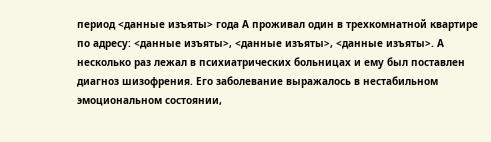период <данные изъяты> года А проживал один в трехкомнатной квартире по адресу: <данные изъяты>, <данные изъяты>, <данные изъяты>. А несколько раз лежал в психиатрических больницах и ему был поставлен диагноз шизофрения. Его заболевание выражалось в нестабильном эмоциональном состоянии,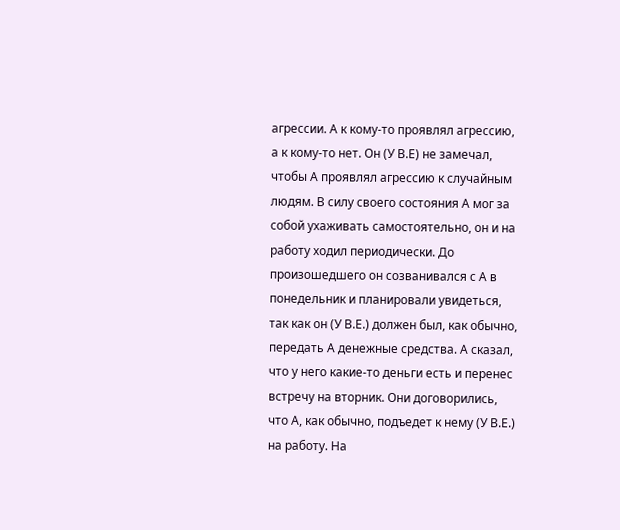агрессии. А к кому-то проявлял агрессию, а к кому-то нет. Он (У В.Е) не замечал, чтобы А проявлял агрессию к случайным людям. В силу своего состояния А мог за собой ухаживать самостоятельно, он и на работу ходил периодически. До произошедшего он созванивался с А в понедельник и планировали увидеться, так как он (У В.Е.) должен был, как обычно, передать А денежные средства. А сказал, что у него какие-то деньги есть и перенес встречу на вторник. Они договорились, что А, как обычно, подъедет к нему (У В.Е.) на работу. На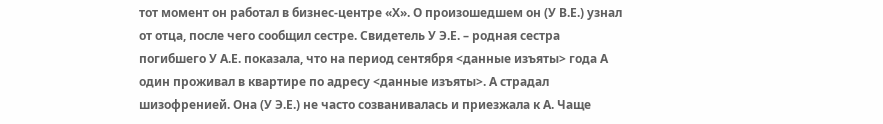тот момент он работал в бизнес-центре «Х». О произошедшем он (У В.Е.) узнал от отца, после чего сообщил сестре. Свидетель У Э.Е. – родная сестра погибшего У А.Е. показала, что на период сентября <данные изъяты> года А один проживал в квартире по адресу <данные изъяты>. А страдал шизофренией. Она (У Э.Е.) не часто созванивалась и приезжала к А. Чаще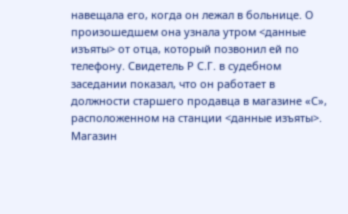навещала его, когда он лежал в больнице. О произошедшем она узнала утром <данные изъяты> от отца, который позвонил ей по телефону. Свидетель Р С.Г. в судебном заседании показал, что он работает в должности старшего продавца в магазине «С», расположенном на станции <данные изъяты>. Магазин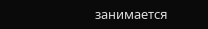занимается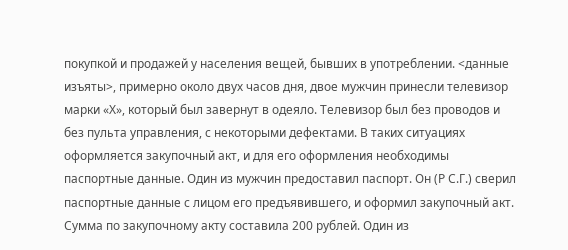покупкой и продажей у населения вещей, бывших в употреблении. <данные изъяты>, примерно около двух часов дня, двое мужчин принесли телевизор марки «Х», который был завернут в одеяло. Телевизор был без проводов и без пульта управления, с некоторыми дефектами. В таких ситуациях оформляется закупочный акт, и для его оформления необходимы паспортные данные. Один из мужчин предоставил паспорт. Он (Р С.Г.) сверил паспортные данные с лицом его предъявившего, и оформил закупочный акт. Сумма по закупочному акту составила 200 рублей. Один из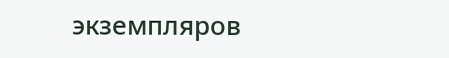экземпляров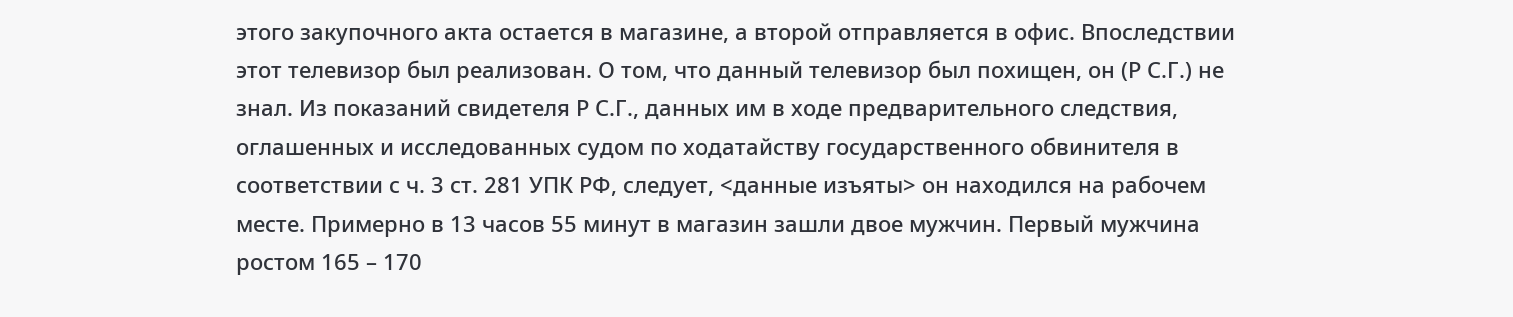этого закупочного акта остается в магазине, а второй отправляется в офис. Впоследствии этот телевизор был реализован. О том, что данный телевизор был похищен, он (Р С.Г.) не знал. Из показаний свидетеля Р С.Г., данных им в ходе предварительного следствия, оглашенных и исследованных судом по ходатайству государственного обвинителя в соответствии с ч. 3 ст. 281 УПК РФ, следует, <данные изъяты> он находился на рабочем месте. Примерно в 13 часов 55 минут в магазин зашли двое мужчин. Первый мужчина ростом 165 – 170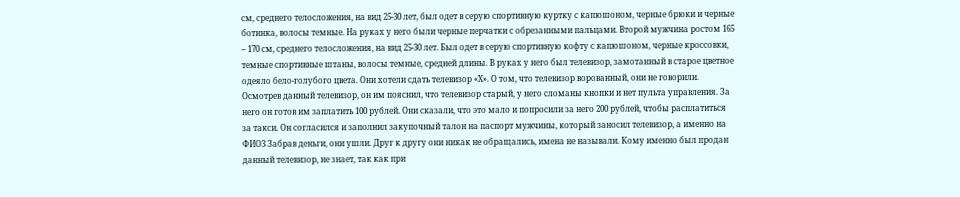см, среднего телосложения, на вид 25-30 лет, был одет в серую спортивную куртку с капюшоном, черные брюки и черные ботинка, волосы темные. На руках у него были черные перчатки с обрезанными пальцами. Второй мужчина ростом 165 – 170 см, среднего телосложения, на вид 25-30 лет. Был одет в серую спортивную кофту с капюшоном, черные кроссовки, темные спортивные штаны, волосы темные, средней длины. В руках у него был телевизор, замотанный в старое цветное одеяло бело-голубого цвета. Они хотели сдать телевизор «Х». О том, что телевизор ворованный, они не говорили. Осмотрев данный телевизор, он им пояснил, что телевизор старый, у него сломаны кнопки и нет пульта управления. За него он готов им заплатить 100 рублей. Они сказали, что это мало и попросили за него 200 рублей, чтобы расплатиться за такси. Он согласился и заполнил закупочный талон на паспорт мужчины, который заносил телевизор, а именно на ФИО3 Забрав деньги, они ушли. Друг к другу они никак не обращались, имена не называли. Кому именно был продан данный телевизор, не знает, так как при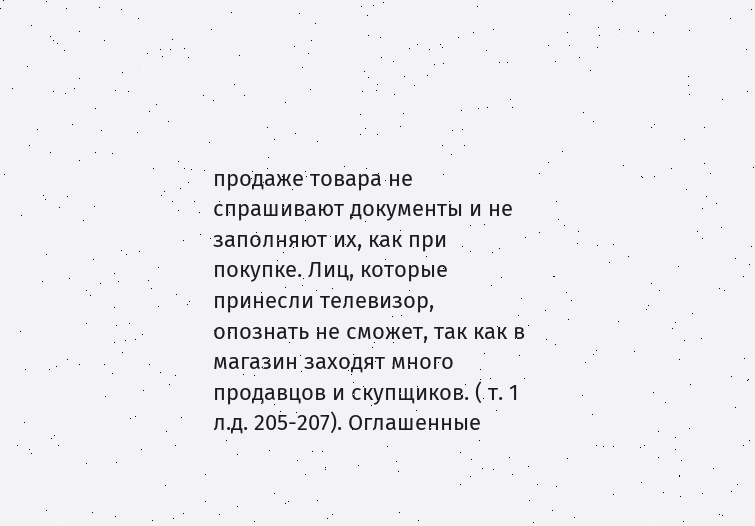продаже товара не спрашивают документы и не заполняют их, как при покупке. Лиц, которые принесли телевизор, опознать не сможет, так как в магазин заходят много продавцов и скупщиков. ( т. 1 л.д. 205-207). Оглашенные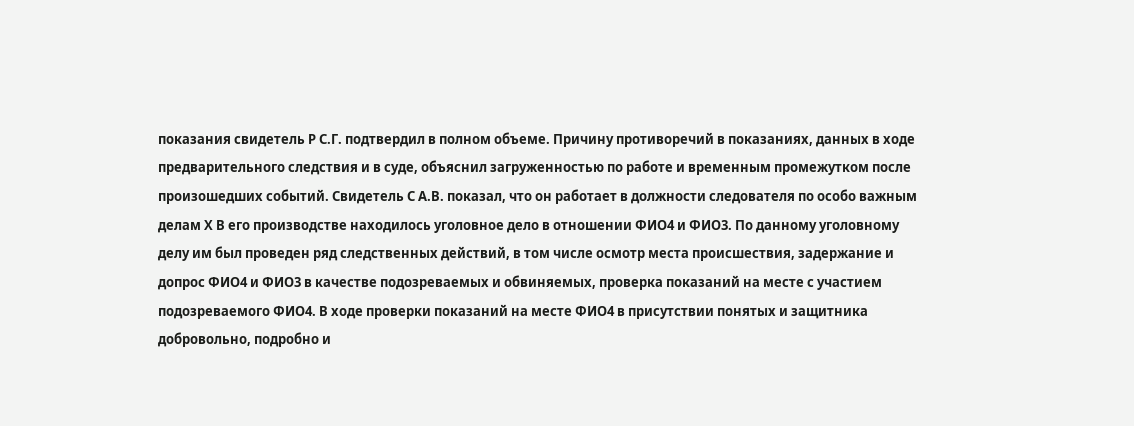показания свидетель Р С.Г. подтвердил в полном объеме. Причину противоречий в показаниях, данных в ходе предварительного следствия и в суде, объяснил загруженностью по работе и временным промежутком после произошедших событий. Свидетель С А.В. показал, что он работает в должности следователя по особо важным делам Х В его производстве находилось уголовное дело в отношении ФИО4 и ФИО3. По данному уголовному делу им был проведен ряд следственных действий, в том числе осмотр места происшествия, задержание и допрос ФИО4 и ФИО3 в качестве подозреваемых и обвиняемых, проверка показаний на месте с участием подозреваемого ФИО4. В ходе проверки показаний на месте ФИО4 в присутствии понятых и защитника добровольно, подробно и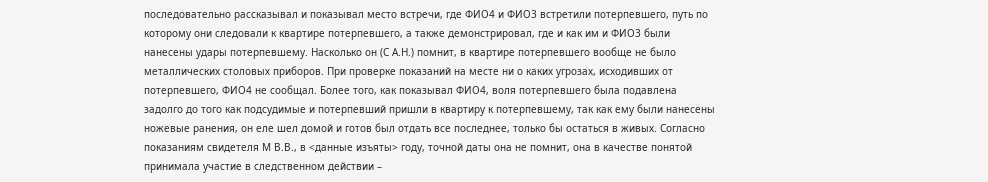последовательно рассказывал и показывал место встречи, где ФИО4 и ФИО3 встретили потерпевшего, путь по которому они следовали к квартире потерпевшего, а также демонстрировал, где и как им и ФИО3 были нанесены удары потерпевшему. Насколько он (С А.Н.) помнит, в квартире потерпевшего вообще не было металлических столовых приборов. При проверке показаний на месте ни о каких угрозах, исходивших от потерпевшего, ФИО4 не сообщал. Более того, как показывал ФИО4, воля потерпевшего была подавлена задолго до того как подсудимые и потерпевший пришли в квартиру к потерпевшему, так как ему были нанесены ножевые ранения, он еле шел домой и готов был отдать все последнее, только бы остаться в живых. Согласно показаниям свидетеля М В.В., в <данные изъяты> году, точной даты она не помнит, она в качестве понятой принимала участие в следственном действии –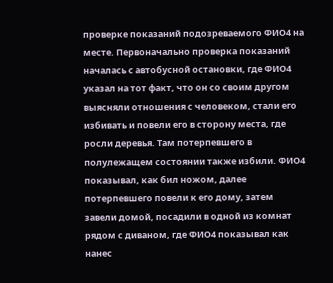проверке показаний подозреваемого ФИО4 на месте. Первоначально проверка показаний началась с автобусной остановки, где ФИО4 указал на тот факт, что он со своим другом выясняли отношения с человеком, стали его избивать и повели его в сторону места, где росли деревья. Там потерпевшего в полулежащем состоянии также избили. ФИО4 показывал, как бил ножом, далее потерпевшего повели к его дому, затем завели домой, посадили в одной из комнат рядом с диваном, где ФИО4 показывал как нанес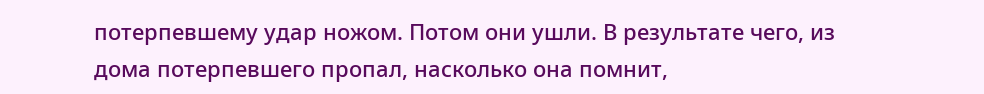потерпевшему удар ножом. Потом они ушли. В результате чего, из дома потерпевшего пропал, насколько она помнит,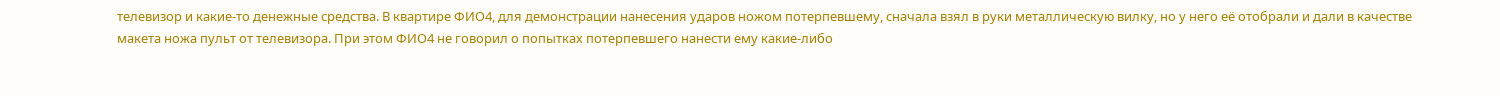телевизор и какие-то денежные средства. В квартире ФИО4, для демонстрации нанесения ударов ножом потерпевшему, сначала взял в руки металлическую вилку, но у него её отобрали и дали в качестве макета ножа пульт от телевизора. При этом ФИО4 не говорил о попытках потерпевшего нанести ему какие-либо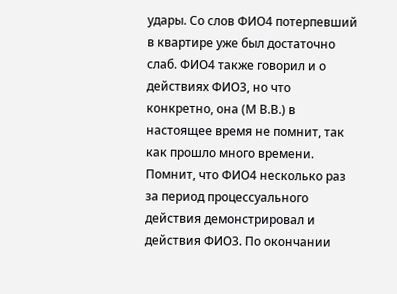удары. Со слов ФИО4 потерпевший в квартире уже был достаточно слаб. ФИО4 также говорил и о действиях ФИО3, но что конкретно, она (М В.В.) в настоящее время не помнит, так как прошло много времени. Помнит, что ФИО4 несколько раз за период процессуального действия демонстрировал и действия ФИО3. По окончании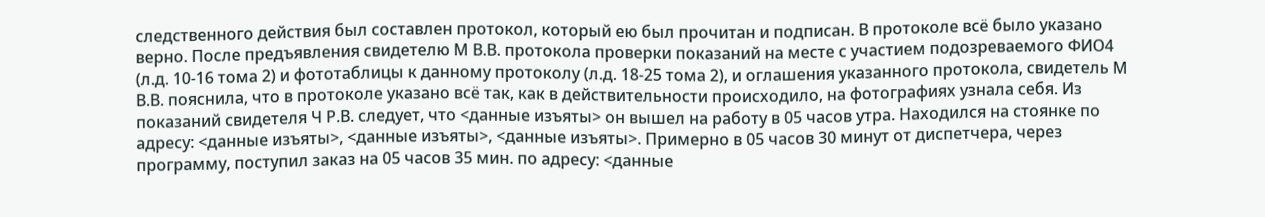следственного действия был составлен протокол, который ею был прочитан и подписан. В протоколе всё было указано верно. После предъявления свидетелю М В.В. протокола проверки показаний на месте с участием подозреваемого ФИО4 (л.д. 10-16 тома 2) и фототаблицы к данному протоколу (л.д. 18-25 тома 2), и оглашения указанного протокола, свидетель М В.В. пояснила, что в протоколе указано всё так, как в действительности происходило, на фотографиях узнала себя. Из показаний свидетеля Ч Р.В. следует, что <данные изъяты> он вышел на работу в 05 часов утра. Находился на стоянке по адресу: <данные изъяты>, <данные изъяты>, <данные изъяты>. Примерно в 05 часов 30 минут от диспетчера, через программу, поступил заказ на 05 часов 35 мин. по адресу: <данные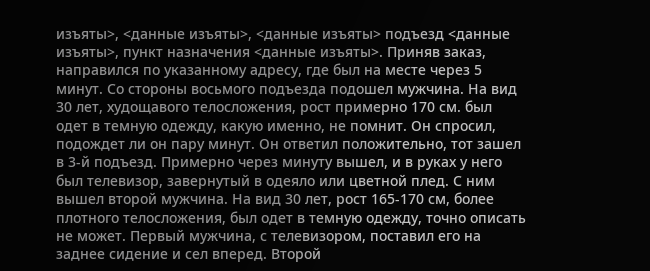изъяты>, <данные изъяты>, <данные изъяты> подъезд <данные изъяты>, пункт назначения <данные изъяты>. Приняв заказ, направился по указанному адресу, где был на месте через 5 минут. Со стороны восьмого подъезда подошел мужчина. На вид 30 лет, худощавого телосложения, рост примерно 170 см. был одет в темную одежду, какую именно, не помнит. Он спросил, подождет ли он пару минут. Он ответил положительно, тот зашел в 3-й подъезд. Примерно через минуту вышел, и в руках у него был телевизор, завернутый в одеяло или цветной плед. С ним вышел второй мужчина. На вид 30 лет, рост 165-170 см, более плотного телосложения, был одет в темную одежду, точно описать не может. Первый мужчина, с телевизором, поставил его на заднее сидение и сел вперед. Второй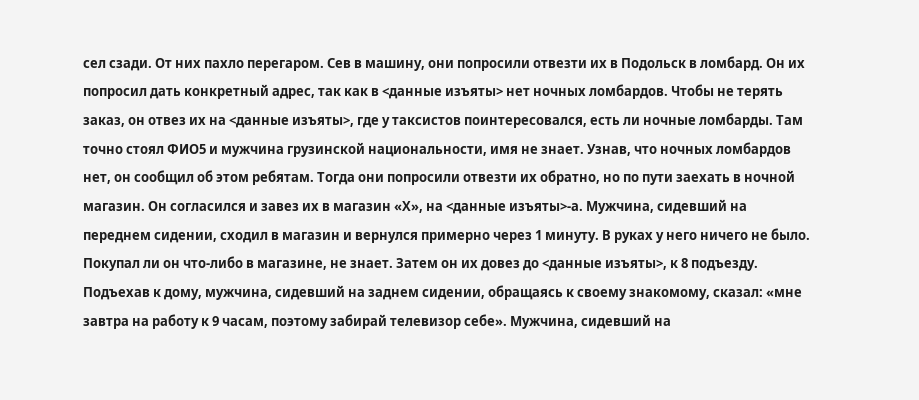сел сзади. От них пахло перегаром. Сев в машину, они попросили отвезти их в Подольск в ломбард. Он их попросил дать конкретный адрес, так как в <данные изъяты> нет ночных ломбардов. Чтобы не терять заказ, он отвез их на <данные изъяты>, где у таксистов поинтересовался, есть ли ночные ломбарды. Там точно стоял ФИО5 и мужчина грузинской национальности, имя не знает. Узнав, что ночных ломбардов нет, он сообщил об этом ребятам. Тогда они попросили отвезти их обратно, но по пути заехать в ночной магазин. Он согласился и завез их в магазин «Х», на <данные изъяты>-а. Мужчина, сидевший на переднем сидении, сходил в магазин и вернулся примерно через 1 минуту. В руках у него ничего не было. Покупал ли он что-либо в магазине, не знает. Затем он их довез до <данные изъяты>, к 8 подъезду. Подъехав к дому, мужчина, сидевший на заднем сидении, обращаясь к своему знакомому, сказал: «мне завтра на работу к 9 часам, поэтому забирай телевизор себе». Мужчина, сидевший на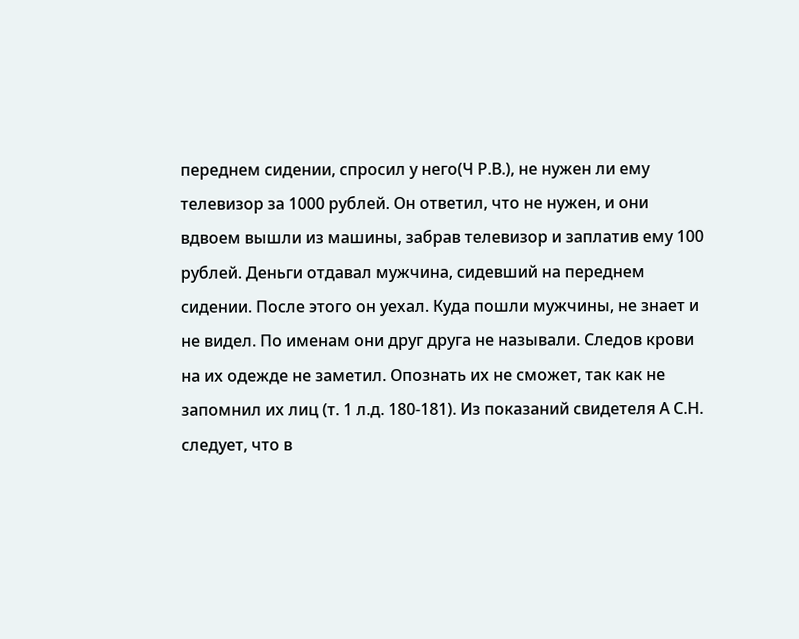переднем сидении, спросил у него(Ч Р.В.), не нужен ли ему телевизор за 1000 рублей. Он ответил, что не нужен, и они вдвоем вышли из машины, забрав телевизор и заплатив ему 100 рублей. Деньги отдавал мужчина, сидевший на переднем сидении. После этого он уехал. Куда пошли мужчины, не знает и не видел. По именам они друг друга не называли. Следов крови на их одежде не заметил. Опознать их не сможет, так как не запомнил их лиц (т. 1 л.д. 180-181). Из показаний свидетеля А С.Н. следует, что в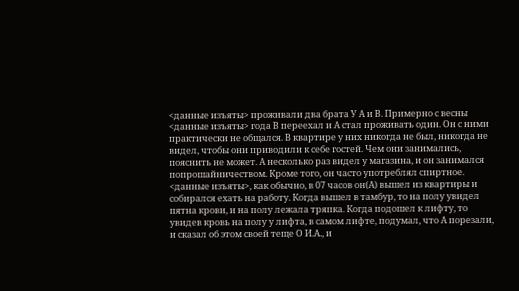<данные изъяты> проживали два брата У А и В. Примерно с весны <данные изъяты> года В переехал и А стал проживать один. Он с ними практически не общался. В квартире у них никогда не был, никогда не видел, чтобы они приводили к себе гостей. Чем они занимались, пояснить не может. А несколько раз видел у магазина, и он занимался попрошайничеством. Кроме того, он часто употреблял спиртное. <данные изъяты>, как обычно, в 07 часов он(А) вышел из квартиры и собирался ехать на работу. Когда вышел в тамбур, то на полу увидел пятна крови, и на полу лежала тряпка. Когда подошел к лифту, то увидев кровь на полу у лифта, в самом лифте, подумал, что А порезали, и сказал об этом своей теще О И.А., и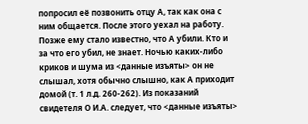попросил её позвонить отцу А, так как она с ним общается. После этого уехал на работу. Позже ему стало известно, что А убили. Кто и за что его убил, не знает. Ночью каких-либо криков и шума из <данные изъяты> он не слышал, хотя обычно слышно, как А приходит домой (т. 1 л.д. 260-262). Из показаний свидетеля О И.А. следует, что <данные изъяты>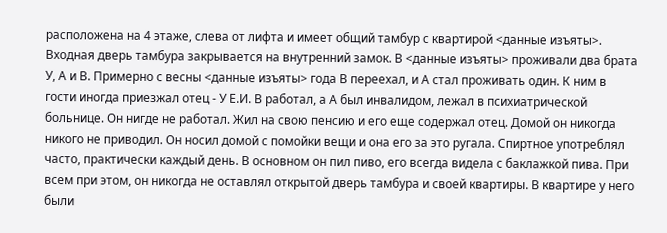расположена на 4 этаже, слева от лифта и имеет общий тамбур с квартирой <данные изъяты>. Входная дверь тамбура закрывается на внутренний замок. В <данные изъяты> проживали два брата У, А и В. Примерно с весны <данные изъяты> года В переехал, и А стал проживать один. К ним в гости иногда приезжал отец - У Е.И. В работал, а А был инвалидом, лежал в психиатрической больнице. Он нигде не работал. Жил на свою пенсию и его еще содержал отец. Домой он никогда никого не приводил. Он носил домой с помойки вещи и она его за это ругала. Спиртное употреблял часто, практически каждый день. В основном он пил пиво, его всегда видела с баклажкой пива. При всем при этом, он никогда не оставлял открытой дверь тамбура и своей квартиры. В квартире у него были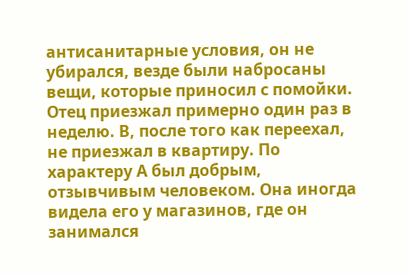антисанитарные условия, он не убирался, везде были набросаны вещи, которые приносил с помойки. Отец приезжал примерно один раз в неделю. В, после того как переехал, не приезжал в квартиру. По характеру А был добрым, отзывчивым человеком. Она иногда видела его у магазинов, где он занимался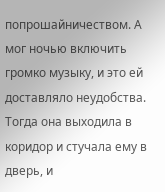попрошайничеством. А мог ночью включить громко музыку, и это ей доставляло неудобства. Тогда она выходила в коридор и стучала ему в дверь, и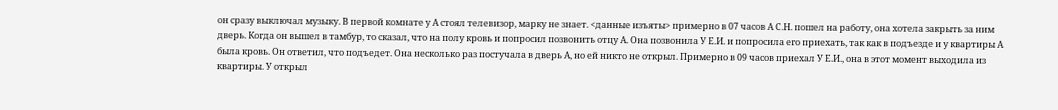он сразу выключал музыку. В первой комнате у А стоял телевизор, марку не знает. <данные изъяты> примерно в 07 часов А С.Н. пошел на работу, она хотела закрыть за ним дверь. Когда он вышел в тамбур, то сказал, что на полу кровь и попросил позвонить отцу А. Она позвонила У Е.И. и попросила его приехать, так как в подъезде и у квартиры А была кровь. Он ответил, что подъедет. Она несколько раз постучала в дверь А, но ей никто не открыл. Примерно в 09 часов приехал У Е.И., она в этот момент выходила из квартиры. У открыл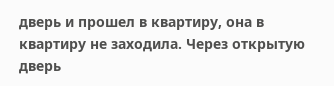дверь и прошел в квартиру, она в квартиру не заходила. Через открытую дверь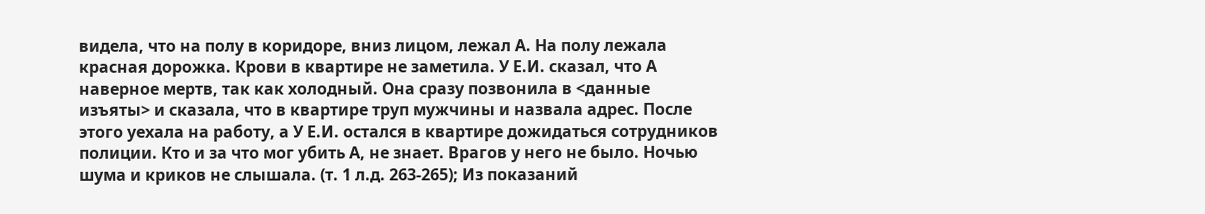видела, что на полу в коридоре, вниз лицом, лежал А. На полу лежала красная дорожка. Крови в квартире не заметила. У Е.И. сказал, что А наверное мертв, так как холодный. Она сразу позвонила в <данные изъяты> и сказала, что в квартире труп мужчины и назвала адрес. После этого уехала на работу, а У Е.И. остался в квартире дожидаться сотрудников полиции. Кто и за что мог убить А, не знает. Врагов у него не было. Ночью шума и криков не слышала. (т. 1 л.д. 263-265); Из показаний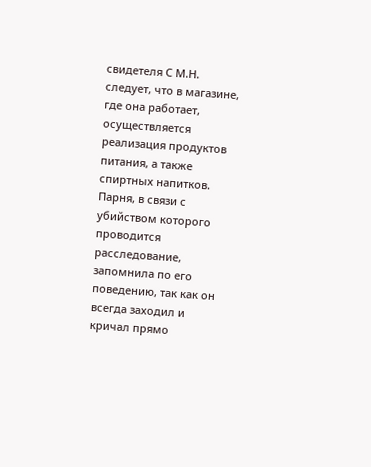свидетеля С М.Н. следует, что в магазине, где она работает, осуществляется реализация продуктов питания, а также спиртных напитков. Парня, в связи с убийством которого проводится расследование, запомнила по его поведению, так как он всегда заходил и кричал прямо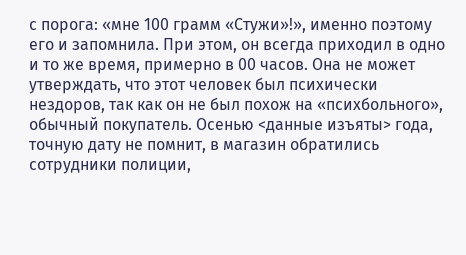с порога: «мне 100 грамм «Стужи»!», именно поэтому его и запомнила. При этом, он всегда приходил в одно и то же время, примерно в 00 часов. Она не может утверждать, что этот человек был психически нездоров, так как он не был похож на «психбольного», обычный покупатель. Осенью <данные изъяты> года, точную дату не помнит, в магазин обратились сотрудники полиции,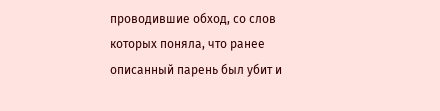проводившие обход, со слов которых поняла, что ранее описанный парень был убит и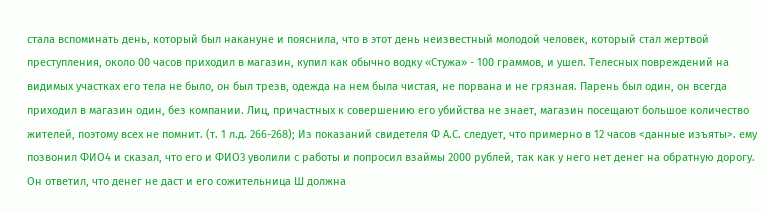стала вспоминать день, который был накануне и пояснила, что в этот день неизвестный молодой человек, который стал жертвой преступления, около 00 часов приходил в магазин, купил как обычно водку «Стужа» - 100 граммов, и ушел. Телесных повреждений на видимых участках его тела не было, он был трезв, одежда на нем была чистая, не порвана и не грязная. Парень был один, он всегда приходил в магазин один, без компании. Лиц, причастных к совершению его убийства не знает, магазин посещают большое количество жителей, поэтому всех не помнит. (т. 1 л.д. 266-268); Из показаний свидетеля Ф А.С. следует, что примерно в 12 часов <данные изъяты>. ему позвонил ФИО4 и сказал, что его и ФИО3 уволили с работы и попросил взаймы 2000 рублей, так как у него нет денег на обратную дорогу. Он ответил, что денег не даст и его сожительница Ш должна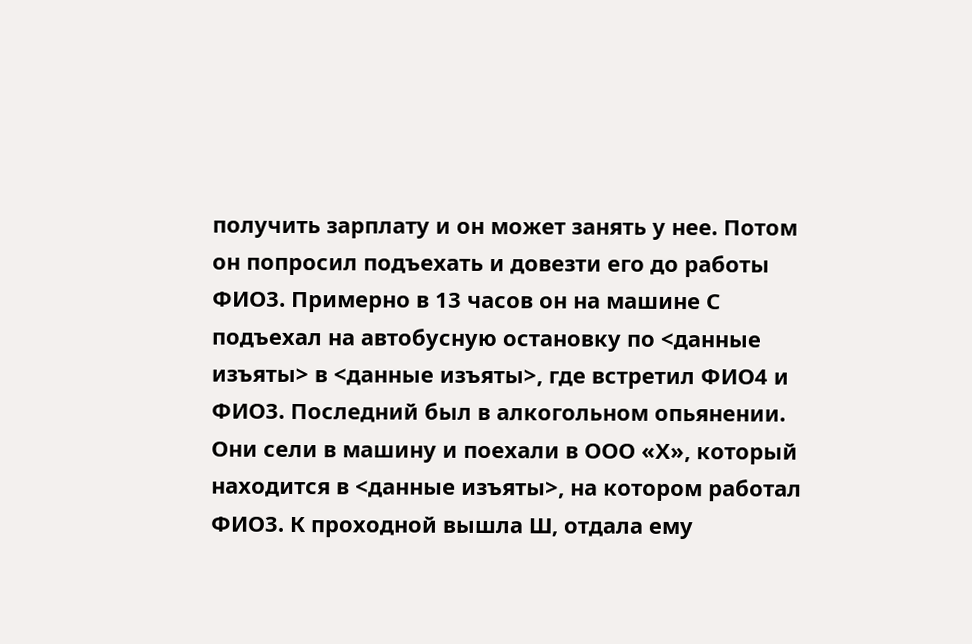получить зарплату и он может занять у нее. Потом он попросил подъехать и довезти его до работы ФИО3. Примерно в 13 часов он на машине С подъехал на автобусную остановку по <данные изъяты> в <данные изъяты>, где встретил ФИО4 и ФИО3. Последний был в алкогольном опьянении. Они сели в машину и поехали в ООО «Х», который находится в <данные изъяты>, на котором работал ФИО3. К проходной вышла Ш, отдала ему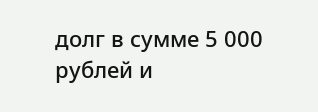долг в сумме 5 000 рублей и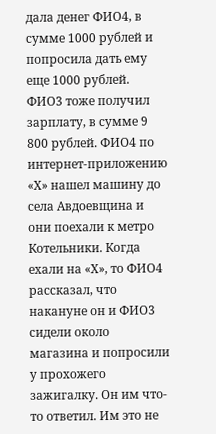дала денег ФИО4, в сумме 1000 рублей и попросила дать ему еще 1000 рублей. ФИО3 тоже получил зарплату, в сумме 9 800 рублей. ФИО4 по интернет-приложению «Х» нашел машину до села Авдоевщина и они поехали к метро Котельники. Когда ехали на «Х», то ФИО4 рассказал, что накануне он и ФИО3 сидели около магазина и попросили у прохожего зажигалку. Он им что-то ответил. Им это не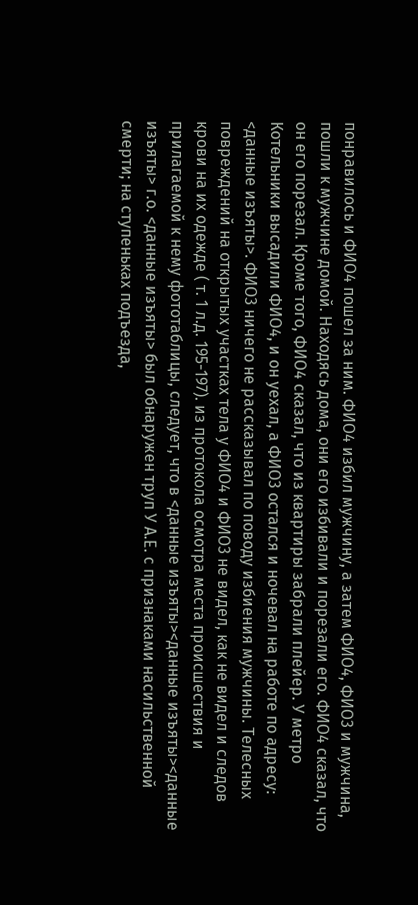понравилось и ФИО4 пошел за ним. ФИО4 избил мужчину, а затем ФИО4, ФИО3 и мужчина, пошли к мужчине домой. Находясь дома, они его избивали и порезали его. ФИО4 сказал, что он его порезал. Кроме того, ФИО4 сказал, что из квартиры забрали плейер. У метро Котельники высадили ФИО4, и он уехал, а ФИО3 остался и ночевал на работе по адресу: <данные изъяты>. ФИО3 ничего не рассказывал по поводу избиения мужчины. Телесных повреждений на открытых участках тела у ФИО4 и ФИО3 не видел, как не видел и следов крови на их одежде ( т. 1 л.д. 195-197). из протокола осмотра места происшествия и прилагаемой к нему фототаблицы, следует, что в <данные изъяты><данные изъяты><данные изъяты> г.о. <данные изъяты> был обнаружен труп У А.Е. с признаками насильственной смерти; на ступеньках подъезда,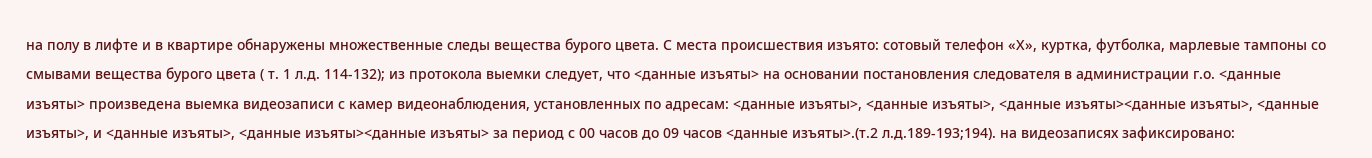на полу в лифте и в квартире обнаружены множественные следы вещества бурого цвета. С места происшествия изъято: сотовый телефон «Х», куртка, футболка, марлевые тампоны со смывами вещества бурого цвета ( т. 1 л.д. 114-132); из протокола выемки следует, что <данные изъяты> на основании постановления следователя в администрации г.о. <данные изъяты> произведена выемка видеозаписи с камер видеонаблюдения, установленных по адресам: <данные изъяты>, <данные изъяты>, <данные изъяты><данные изъяты>, <данные изъяты>, и <данные изъяты>, <данные изъяты><данные изъяты> за период с 00 часов до 09 часов <данные изъяты>.(т.2 л.д.189-193;194). на видеозаписях зафиксировано: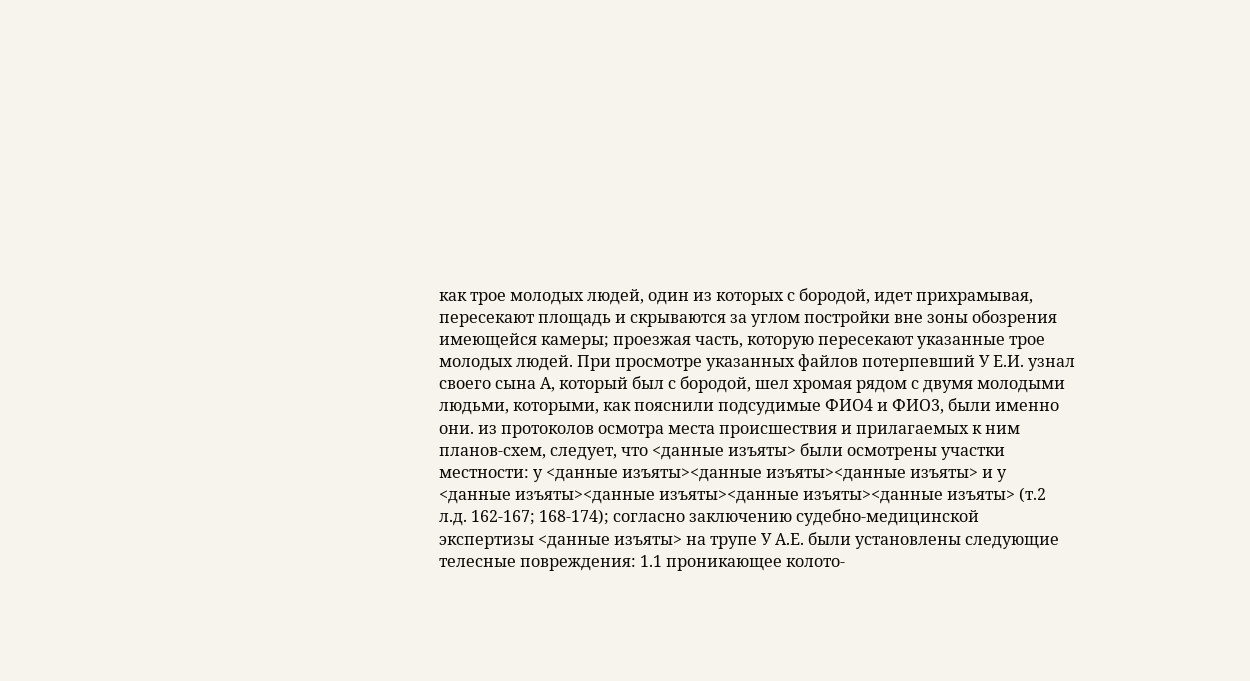как трое молодых людей, один из которых с бородой, идет прихрамывая, пересекают площадь и скрываются за углом постройки вне зоны обозрения имеющейся камеры; проезжая часть, которую пересекают указанные трое молодых людей. При просмотре указанных файлов потерпевший У Е.И. узнал своего сына А, который был с бородой, шел хромая рядом с двумя молодыми людьми, которыми, как пояснили подсудимые ФИО4 и ФИО3, были именно они. из протоколов осмотра места происшествия и прилагаемых к ним планов-схем, следует, что <данные изъяты> были осмотрены участки местности: у <данные изъяты><данные изъяты><данные изъяты> и у <данные изъяты><данные изъяты><данные изъяты><данные изъяты> (т.2 л.д. 162-167; 168-174); согласно заключению судебно-медицинской экспертизы <данные изъяты> на трупе У А.Е. были установлены следующие телесные повреждения: 1.1 проникающее колото-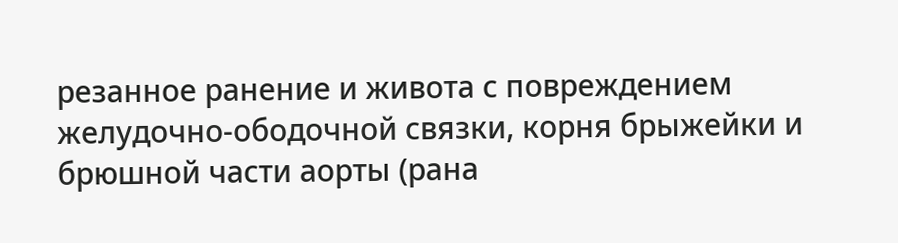резанное ранение и живота с повреждением желудочно-ободочной связки, корня брыжейки и брюшной части аорты (рана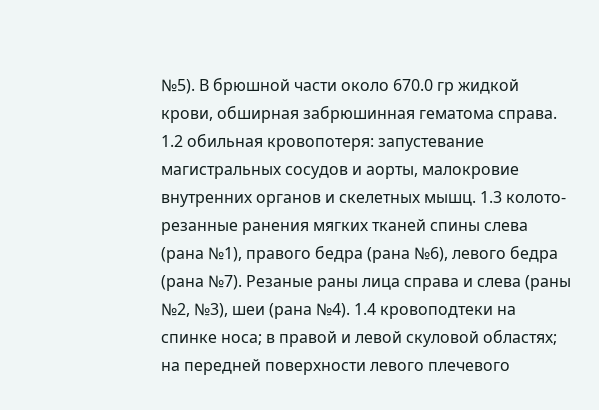№5). В брюшной части около 670.0 гр жидкой крови, обширная забрюшинная гематома справа. 1.2 обильная кровопотеря: запустевание магистральных сосудов и аорты, малокровие внутренних органов и скелетных мышц. 1.3 колото-резанные ранения мягких тканей спины слева (рана №1), правого бедра (рана №6), левого бедра (рана №7). Резаные раны лица справа и слева (раны №2, №3), шеи (рана №4). 1.4 кровоподтеки на спинке носа; в правой и левой скуловой областях; на передней поверхности левого плечевого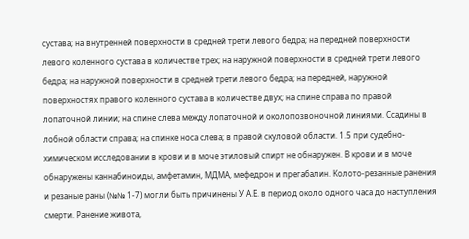сустава; на внутренней поверхности в средней трети левого бедра; на передней поверхности левого коленного сустава в количестве трех; на наружной поверхности в средней трети левого бедра; на наружной поверхности в средней трети левого бедра; на передней, наружной поверхностях правого коленного сустава в количестве двух; на спине справа по правой лопаточной линии; на спине слева между лопаточной и околопозвоночной линиями. Ссадины в лобной области справа; на спинке носа слева; в правой скуловой области. 1.5 при судебно-химическом исследовании в крови и в моче этиловый спирт не обнаружен. В крови и в моче обнаружены каннабиноиды, амфетамин, МДМА, мефедрон и прегабалин. Колото-резанные ранения и резаные раны (№№ 1-7) могли быть причинены У А.Е. в период около одного часа до наступления смерти. Ранение живота,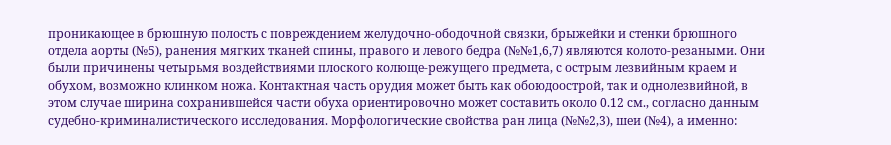проникающее в брюшную полость с повреждением желудочно-ободочной связки, брыжейки и стенки брюшного отдела аорты (№5), ранения мягких тканей спины, правого и левого бедра (№№1,6,7) являются колото-резаными. Они были причинены четырьмя воздействиями плоского колюще-режущего предмета, с острым лезвийным краем и обухом, возможно клинком ножа. Контактная часть орудия может быть как обоюдоострой, так и однолезвийной, в этом случае ширина сохранившейся части обуха ориентировочно может составить около 0.12 см., согласно данным судебно-криминалистического исследования. Морфологические свойства ран лица (№№2,3), шеи (№4), а именно: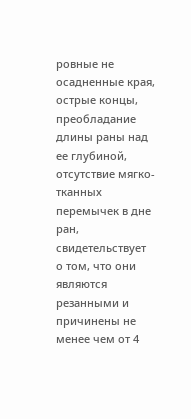ровные не осадненные края, острые концы, преобладание длины раны над ее глубиной, отсутствие мягко-тканных перемычек в дне ран, свидетельствует о том, что они являются резанными и причинены не менее чем от 4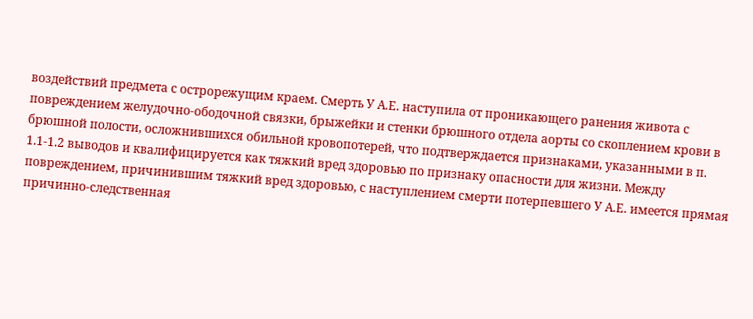воздействий предмета с острорежущим краем. Смерть У А.Е. наступила от проникающего ранения живота с повреждением желудочно-ободочной связки, брыжейки и стенки брюшного отдела аорты со скоплением крови в брюшной полости, осложнившихся обильной кровопотерей, что подтверждается признаками, указанными в п. 1.1-1.2 выводов и квалифицируется как тяжкий вред здоровью по признаку опасности для жизни. Между повреждением, причинившим тяжкий вред здоровью, с наступлением смерти потерпевшего У А.Е. имеется прямая причинно-следственная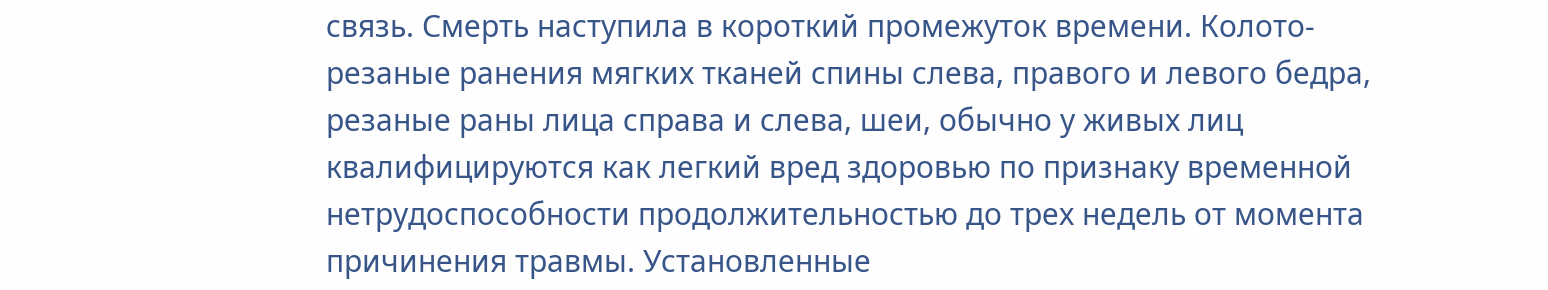связь. Смерть наступила в короткий промежуток времени. Колото-резаные ранения мягких тканей спины слева, правого и левого бедра, резаные раны лица справа и слева, шеи, обычно у живых лиц квалифицируются как легкий вред здоровью по признаку временной нетрудоспособности продолжительностью до трех недель от момента причинения травмы. Установленные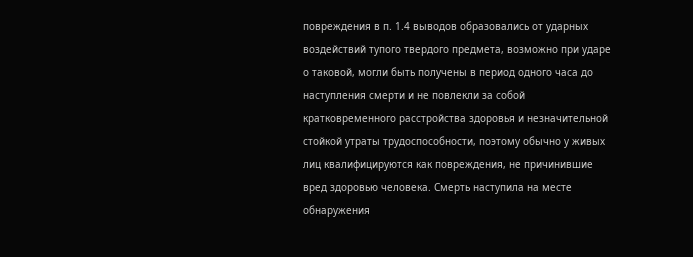повреждения в п. 1.4 выводов образовались от ударных воздействий тупого твердого предмета, возможно при ударе о таковой, могли быть получены в период одного часа до наступления смерти и не повлекли за собой кратковременного расстройства здоровья и незначительной стойкой утраты трудоспособности, поэтому обычно у живых лиц квалифицируются как повреждения, не причинившие вред здоровью человека. Смерть наступила на месте обнаружения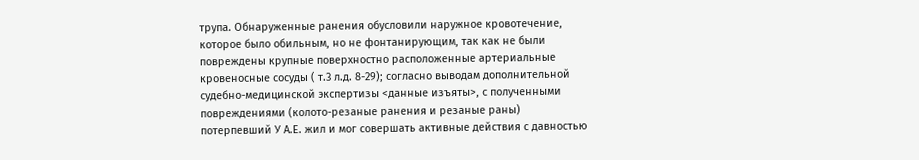трупа. Обнаруженные ранения обусловили наружное кровотечение, которое было обильным, но не фонтанирующим, так как не были повреждены крупные поверхностно расположенные артериальные кровеносные сосуды ( т.3 л.д. 8-29); согласно выводам дополнительной судебно-медицинской экспертизы <данные изъяты>, с полученными повреждениями (колото-резаные ранения и резаные раны) потерпевший У А.Е. жил и мог совершать активные действия с давностью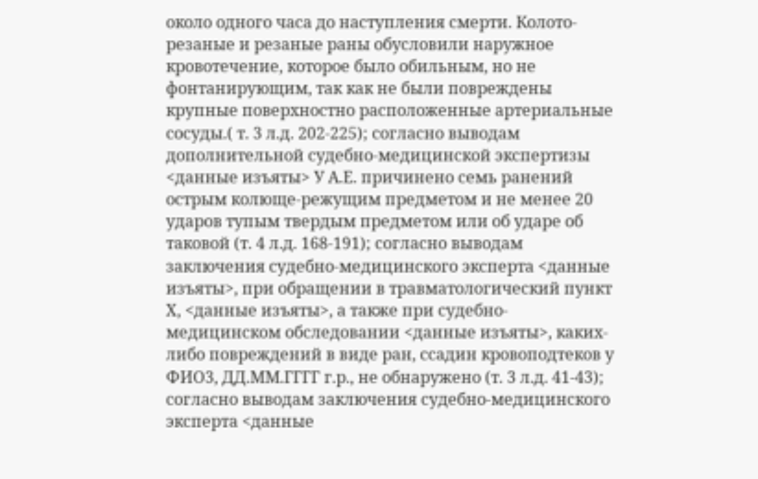около одного часа до наступления смерти. Колото-резаные и резаные раны обусловили наружное кровотечение, которое было обильным, но не фонтанирующим, так как не были повреждены крупные поверхностно расположенные артериальные сосуды.( т. 3 л.д. 202-225); согласно выводам дополнительной судебно-медицинской экспертизы <данные изъяты> У А.Е. причинено семь ранений острым колюще-режущим предметом и не менее 20 ударов тупым твердым предметом или об ударе об таковой (т. 4 л.д. 168-191); согласно выводам заключения судебно-медицинского эксперта <данные изъяты>, при обращении в травматологический пункт Х, <данные изъяты>, а также при судебно-медицинском обследовании <данные изъяты>, каких-либо повреждений в виде ран, ссадин кровоподтеков у ФИО3, ДД.ММ.ГГГГ г.р., не обнаружено (т. 3 л.д. 41-43); согласно выводам заключения судебно-медицинского эксперта <данные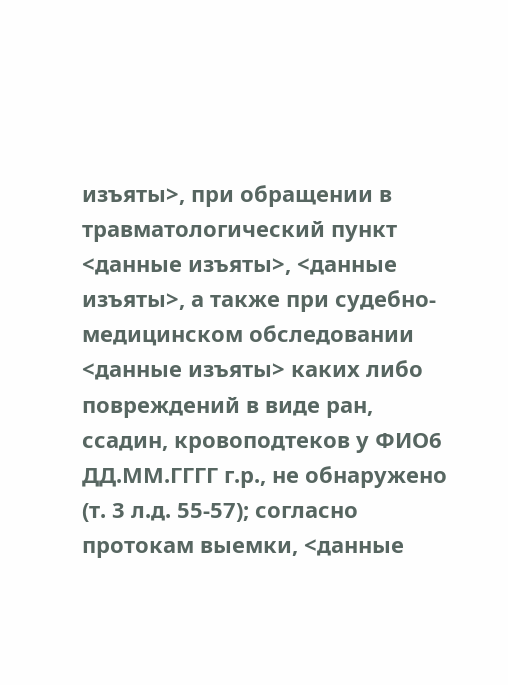изъяты>, при обращении в травматологический пункт <данные изъяты>, <данные изъяты>, а также при судебно-медицинском обследовании <данные изъяты> каких либо повреждений в виде ран, ссадин, кровоподтеков у ФИО6 ДД.ММ.ГГГГ г.р., не обнаружено (т. 3 л.д. 55-57); согласно протокам выемки, <данные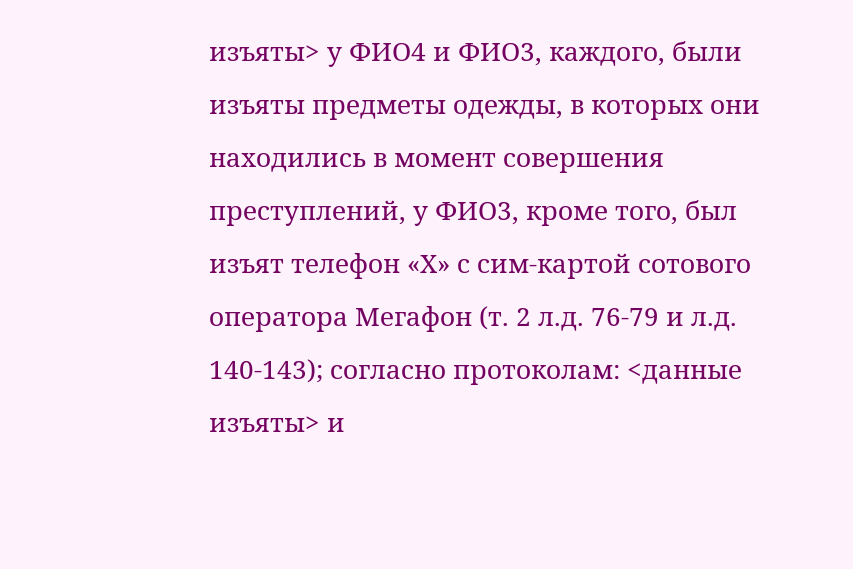изъяты> у ФИО4 и ФИО3, каждого, были изъяты предметы одежды, в которых они находились в момент совершения преступлений, у ФИО3, кроме того, был изъят телефон «Х» с сим-картой сотового оператора Мегафон (т. 2 л.д. 76-79 и л.д. 140-143); согласно протоколам: <данные изъяты> и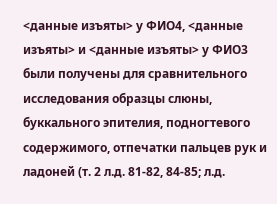<данные изъяты> у ФИО4, <данные изъяты> и <данные изъяты> у ФИО3 были получены для сравнительного исследования образцы слюны, буккального эпителия, подногтевого содержимого, отпечатки пальцев рук и ладоней (т. 2 л.д. 81-82, 84-85; л.д.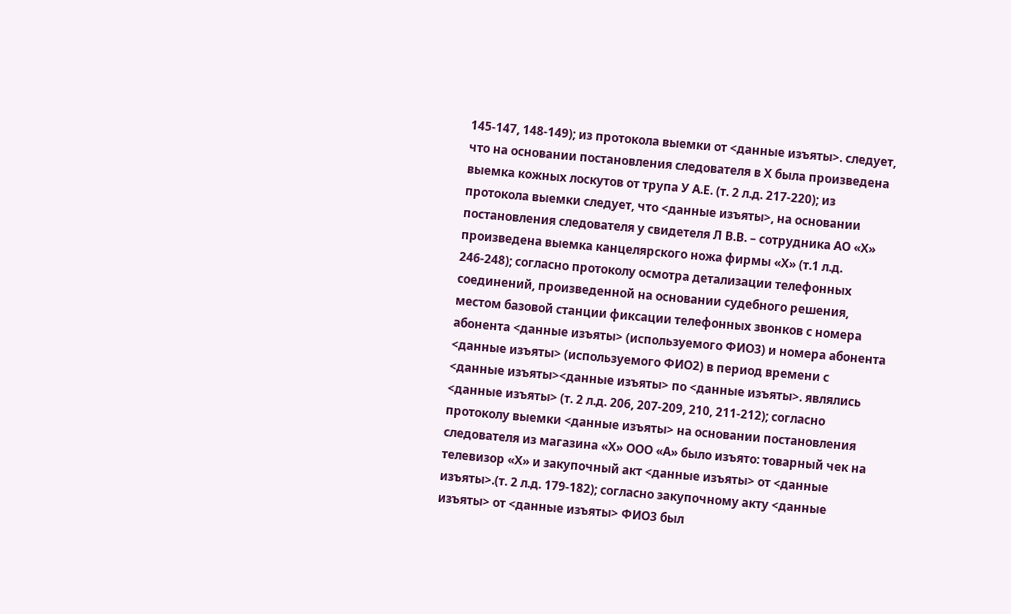145-147, 148-149); из протокола выемки от <данные изъяты>. следует, что на основании постановления следователя в Х была произведена выемка кожных лоскутов от трупа У А.Е. (т. 2 л.д. 217-220); из протокола выемки следует, что <данные изъяты>, на основании постановления следователя у свидетеля Л В.В. – сотрудника АО «Х» произведена выемка канцелярского ножа фирмы «Х» (т.1 л.д. 246-248); согласно протоколу осмотра детализации телефонных соединений, произведенной на основании судебного решения, местом базовой станции фиксации телефонных звонков с номера абонента <данные изъяты> (используемого ФИО3) и номера абонента <данные изъяты> (используемого ФИО2) в период времени с <данные изъяты><данные изъяты> по <данные изъяты>. являлись <данные изъяты> (т. 2 л.д. 206, 207-209, 210, 211-212); согласно протоколу выемки <данные изъяты> на основании постановления следователя из магазина «Х» ООО «А» было изъято: товарный чек на телевизор «Х» и закупочный акт <данные изъяты> от <данные изъяты>.(т. 2 л.д. 179-182); согласно закупочному акту <данные изъяты> от <данные изъяты> ФИО3 был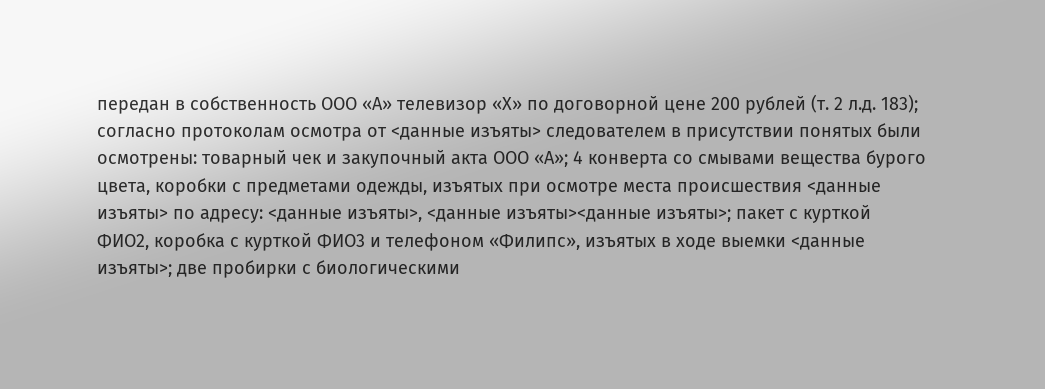передан в собственность ООО «А» телевизор «Х» по договорной цене 200 рублей (т. 2 л.д. 183); согласно протоколам осмотра от <данные изъяты> следователем в присутствии понятых были осмотрены: товарный чек и закупочный акта ООО «А»; 4 конверта со смывами вещества бурого цвета, коробки с предметами одежды, изъятых при осмотре места происшествия <данные изъяты> по адресу: <данные изъяты>, <данные изъяты><данные изъяты>; пакет с курткой ФИО2, коробка с курткой ФИО3 и телефоном «Филипс», изъятых в ходе выемки <данные изъяты>; две пробирки с биологическими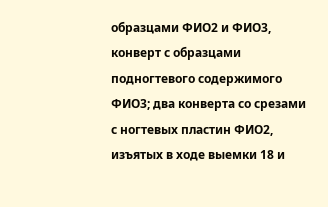образцами ФИО2 и ФИО3, конверт с образцами подногтевого содержимого ФИО3; два конверта со срезами с ногтевых пластин ФИО2, изъятых в ходе выемки 18 и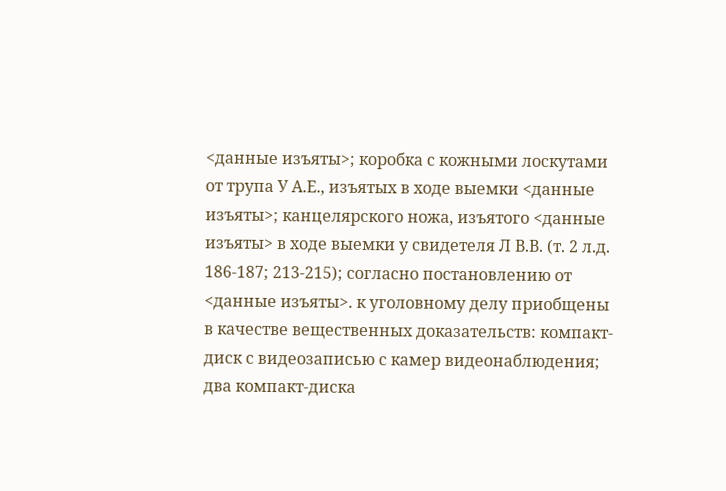<данные изъяты>; коробка с кожными лоскутами от трупа У А.Е., изъятых в ходе выемки <данные изъяты>; канцелярского ножа, изъятого <данные изъяты> в ходе выемки у свидетеля Л В.В. (т. 2 л.д. 186-187; 213-215); согласно постановлению от <данные изъяты>. к уголовному делу приобщены в качестве вещественных доказательств: компакт-диск с видеозаписью с камер видеонаблюдения; два компакт-диска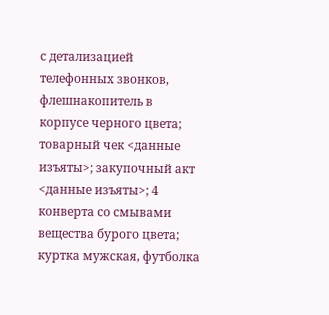с детализацией телефонных звонков, флешнакопитель в корпусе черного цвета; товарный чек <данные изъяты>; закупочный акт <данные изъяты>; 4 конверта со смывами вещества бурого цвета; куртка мужская, футболка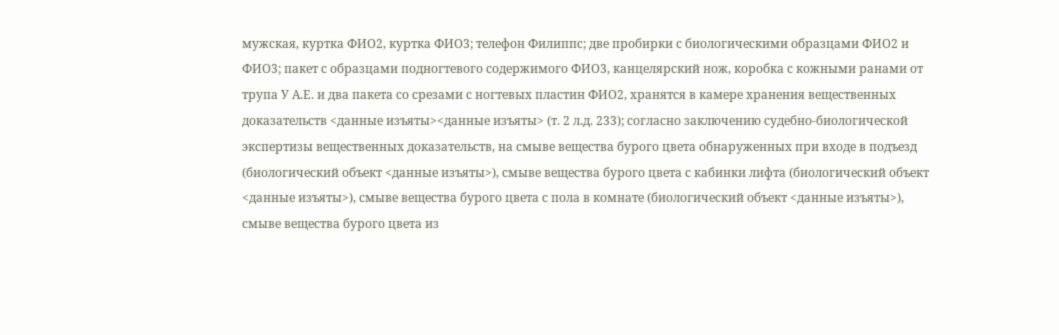мужская, куртка ФИО2, куртка ФИО3; телефон Филиппс; две пробирки с биологическими образцами ФИО2 и ФИО3; пакет с образцами подногтевого содержимого ФИО3, канцелярский нож, коробка с кожными ранами от трупа У А.Е. и два пакета со срезами с ногтевых пластин ФИО2, хранятся в камере хранения вещественных доказательств <данные изъяты><данные изъяты> (т. 2 л.д. 233); согласно заключению судебно-биологической экспертизы вещественных доказательств, на смыве вещества бурого цвета обнаруженных при входе в подъезд (биологический объект <данные изъяты>), смыве вещества бурого цвета с кабинки лифта (биологический объект <данные изъяты>), смыве вещества бурого цвета с пола в комнате (биологический объект <данные изъяты>), смыве вещества бурого цвета из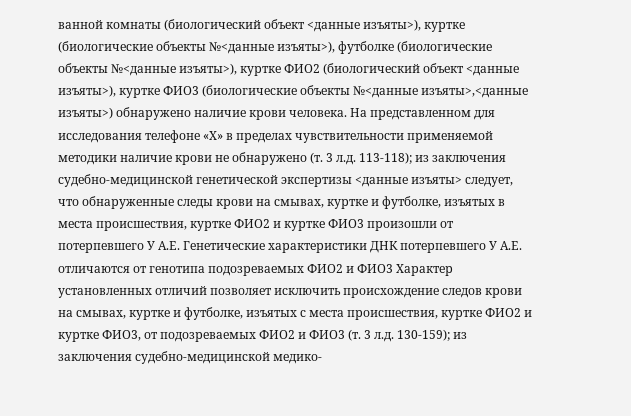ванной комнаты (биологический объект <данные изъяты>), куртке (биологические объекты №<данные изъяты>), футболке (биологические объекты №<данные изъяты>), куртке ФИО2 (биологический объект <данные изъяты>), куртке ФИО3 (биологические объекты №<данные изъяты>,<данные изъяты>) обнаружено наличие крови человека. На представленном для исследования телефоне «Х» в пределах чувствительности применяемой методики наличие крови не обнаружено (т. 3 л.д. 113-118); из заключения судебно-медицинской генетической экспертизы <данные изъяты> следует, что обнаруженные следы крови на смывах, куртке и футболке, изъятых в места происшествия, куртке ФИО2 и куртке ФИО3 произошли от потерпевшего У А.Е. Генетические характеристики ДНК потерпевшего У А.Е. отличаются от генотипа подозреваемых ФИО2 и ФИО3 Характер установленных отличий позволяет исключить происхождение следов крови на смывах, куртке и футболке, изъятых с места происшествия, куртке ФИО2 и куртке ФИО3, от подозреваемых ФИО2 и ФИО3 (т. 3 л.д. 130-159); из заключения судебно-медицинской медико-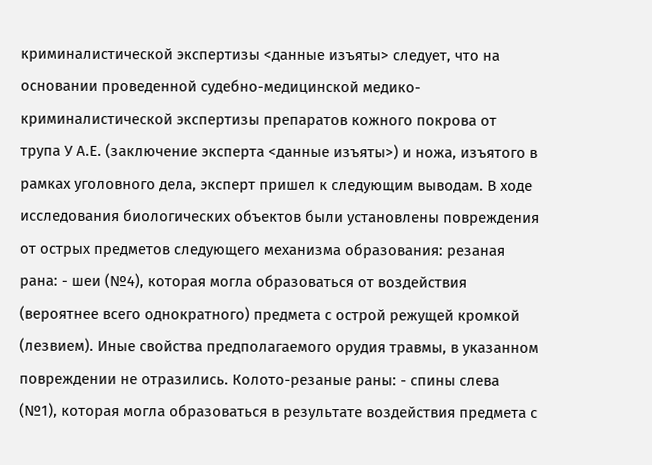криминалистической экспертизы <данные изъяты> следует, что на основании проведенной судебно-медицинской медико-криминалистической экспертизы препаратов кожного покрова от трупа У А.Е. (заключение эксперта <данные изъяты>) и ножа, изъятого в рамках уголовного дела, эксперт пришел к следующим выводам. В ходе исследования биологических объектов были установлены повреждения от острых предметов следующего механизма образования: резаная рана: - шеи (№4), которая могла образоваться от воздействия (вероятнее всего однократного) предмета с острой режущей кромкой (лезвием). Иные свойства предполагаемого орудия травмы, в указанном повреждении не отразились. Колото-резаные раны: - спины слева (№1), которая могла образоваться в результате воздействия предмета с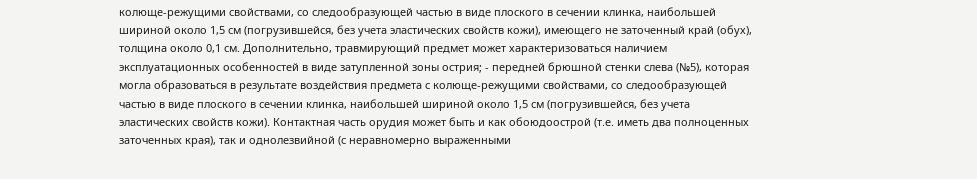колюще-режущими свойствами, со следообразующей частью в виде плоского в сечении клинка, наибольшей шириной около 1,5 см (погрузившейся, без учета эластических свойств кожи), имеющего не заточенный край (обух), толщина около 0,1 см. Дополнительно, травмирующий предмет может характеризоваться наличием эксплуатационных особенностей в виде затупленной зоны острия; - передней брюшной стенки слева (№5), которая могла образоваться в результате воздействия предмета с колюще-режущими свойствами, со следообразующей частью в виде плоского в сечении клинка, наибольшей шириной около 1,5 см (погрузившейся, без учета эластических свойств кожи). Контактная часть орудия может быть и как обоюдоострой (т.е. иметь два полноценных заточенных края), так и однолезвийной (с неравномерно выраженными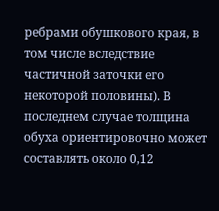ребрами обушкового края, в том числе вследствие частичной заточки его некоторой половины). В последнем случае толщина обуха ориентировочно может составлять около 0,12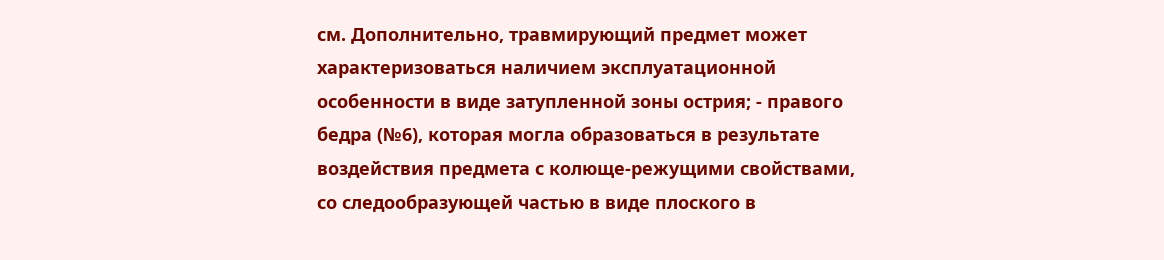см. Дополнительно, травмирующий предмет может характеризоваться наличием эксплуатационной особенности в виде затупленной зоны острия; - правого бедра (№6), которая могла образоваться в результате воздействия предмета с колюще-режущими свойствами, со следообразующей частью в виде плоского в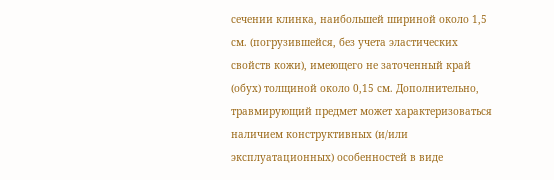сечении клинка, наибольшей шириной около 1,5 см. (погрузившейся, без учета эластических свойств кожи), имеющего не заточенный край (обух) толщиной около 0,15 см. Дополнительно, травмирующий предмет может характеризоваться наличием конструктивных (и/или эксплуатационных) особенностей в виде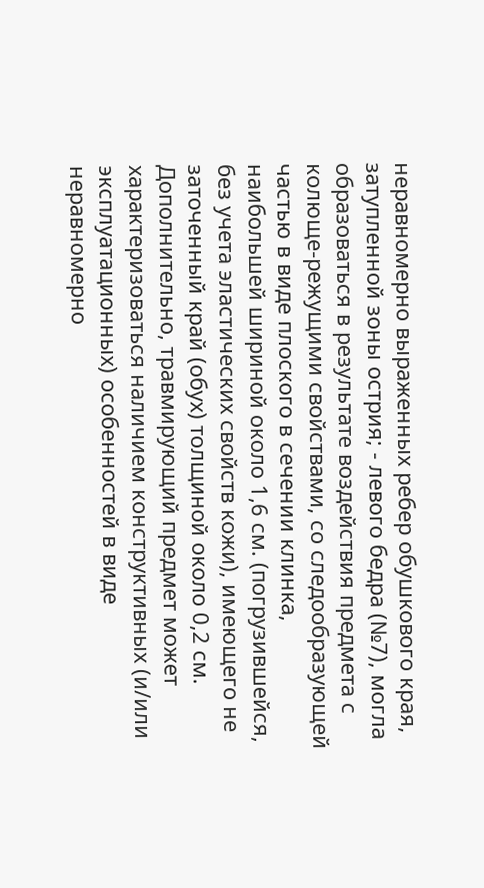неравномерно выраженных ребер обушкового края, затупленной зоны острия; - левого бедра (№7), могла образоваться в результате воздействия предмета с колюще-режущими свойствами, со следообразующей частью в виде плоского в сечении клинка, наибольшей шириной около 1,6 см. (погрузившейся, без учета эластических свойств кожи), имеющего не заточенный край (обух) толщиной около 0,2 см. Дополнительно, травмирующий предмет может характеризоваться наличием конструктивных (и/или эксплуатационных) особенностей в виде неравномерно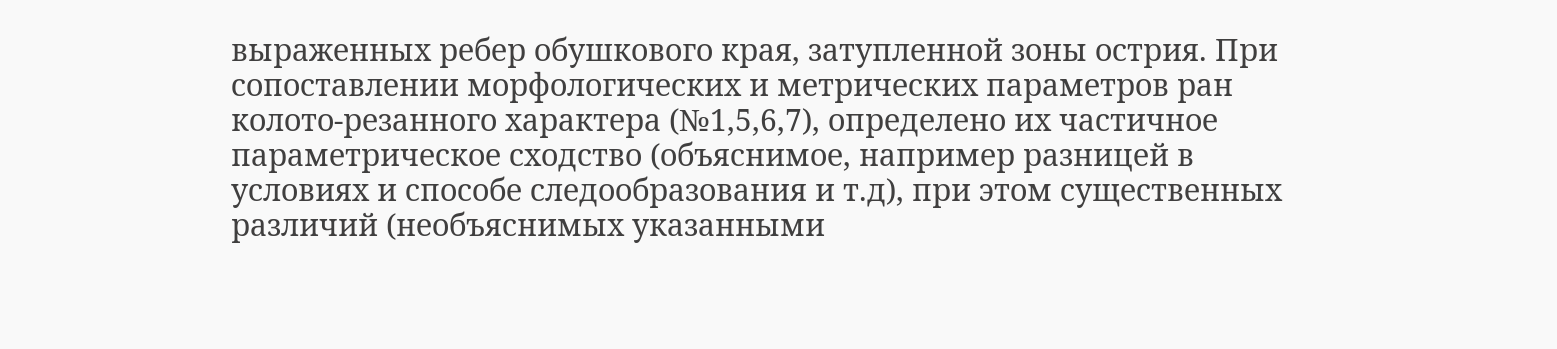выраженных ребер обушкового края, затупленной зоны острия. При сопоставлении морфологических и метрических параметров ран колото-резанного характера (№1,5,6,7), определено их частичное параметрическое сходство (объяснимое, например разницей в условиях и способе следообразования и т.д), при этом существенных различий (необъяснимых указанными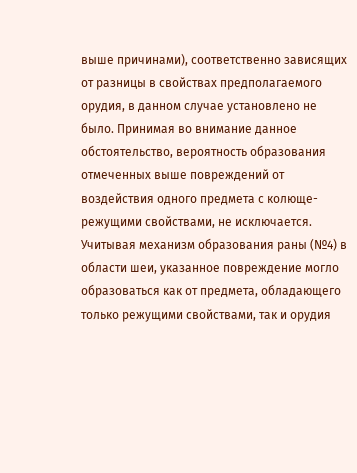выше причинами), соответственно зависящих от разницы в свойствах предполагаемого орудия, в данном случае установлено не было. Принимая во внимание данное обстоятельство, вероятность образования отмеченных выше повреждений от воздействия одного предмета с колюще-режущими свойствами, не исключается. Учитывая механизм образования раны (№4) в области шеи, указанное повреждение могло образоваться как от предмета, обладающего только режущими свойствами, так и орудия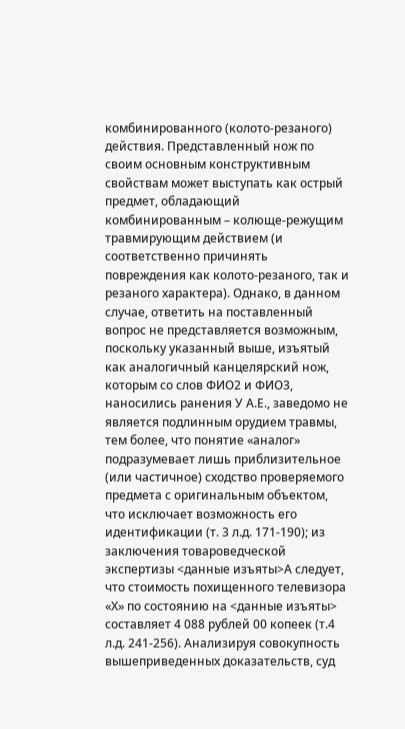комбинированного (колото-резаного) действия. Представленный нож по своим основным конструктивным свойствам может выступать как острый предмет, обладающий комбинированным – колюще-режущим травмирующим действием (и соответственно причинять повреждения как колото-резаного, так и резаного характера). Однако, в данном случае, ответить на поставленный вопрос не представляется возможным, поскольку указанный выше, изъятый как аналогичный канцелярский нож, которым со слов ФИО2 и ФИО3, наносились ранения У А.Е., заведомо не является подлинным орудием травмы, тем более, что понятие «аналог» подразумевает лишь приблизительное (или частичное) сходство проверяемого предмета с оригинальным объектом, что исключает возможность его идентификации (т. 3 л.д. 171-190); из заключения товароведческой экспертизы <данные изъяты>А следует, что стоимость похищенного телевизора «Х» по состоянию на <данные изъяты> составляет 4 088 рублей 00 копеек (т.4 л.д. 241-256). Анализируя совокупность вышеприведенных доказательств, суд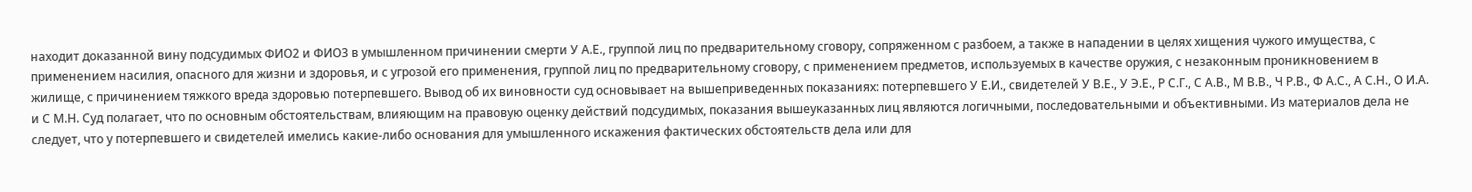находит доказанной вину подсудимых ФИО2 и ФИО3 в умышленном причинении смерти У А.Е., группой лиц по предварительному сговору, сопряженном с разбоем, а также в нападении в целях хищения чужого имущества, с применением насилия, опасного для жизни и здоровья, и с угрозой его применения, группой лиц по предварительному сговору, с применением предметов, используемых в качестве оружия, с незаконным проникновением в жилище, с причинением тяжкого вреда здоровью потерпевшего. Вывод об их виновности суд основывает на вышеприведенных показаниях: потерпевшего У Е.И., свидетелей У В.Е., У Э.Е., Р С.Г., С А.В., М В.В., Ч Р.В., Ф А.С., А С.Н., О И.А. и С М.Н. Суд полагает, что по основным обстоятельствам, влияющим на правовую оценку действий подсудимых, показания вышеуказанных лиц являются логичными, последовательными и объективными. Из материалов дела не следует, что у потерпевшего и свидетелей имелись какие-либо основания для умышленного искажения фактических обстоятельств дела или для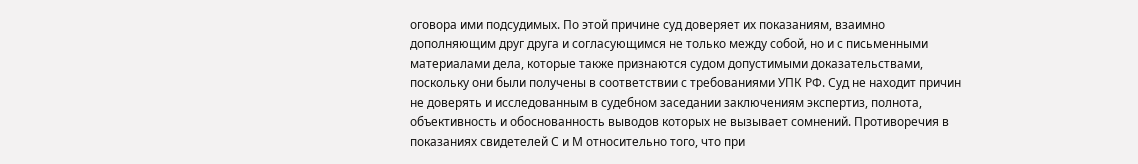оговора ими подсудимых. По этой причине суд доверяет их показаниям, взаимно дополняющим друг друга и согласующимся не только между собой, но и с письменными материалами дела, которые также признаются судом допустимыми доказательствами, поскольку они были получены в соответствии с требованиями УПК РФ. Суд не находит причин не доверять и исследованным в судебном заседании заключениям экспертиз, полнота, объективность и обоснованность выводов которых не вызывает сомнений. Противоречия в показаниях свидетелей С и М относительно того, что при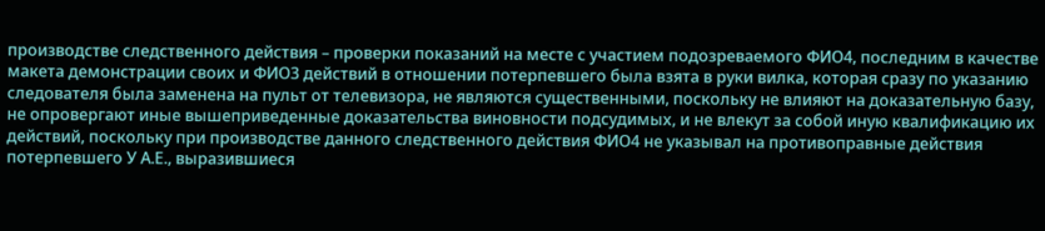производстве следственного действия – проверки показаний на месте с участием подозреваемого ФИО4, последним в качестве макета демонстрации своих и ФИО3 действий в отношении потерпевшего была взята в руки вилка, которая сразу по указанию следователя была заменена на пульт от телевизора, не являются существенными, поскольку не влияют на доказательную базу, не опровергают иные вышеприведенные доказательства виновности подсудимых, и не влекут за собой иную квалификацию их действий, поскольку при производстве данного следственного действия ФИО4 не указывал на противоправные действия потерпевшего У А.Е., выразившиеся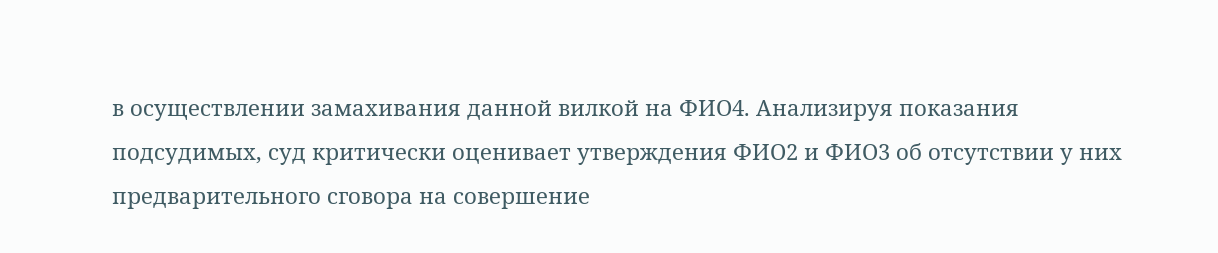в осуществлении замахивания данной вилкой на ФИО4. Анализируя показания подсудимых, суд критически оценивает утверждения ФИО2 и ФИО3 об отсутствии у них предварительного сговора на совершение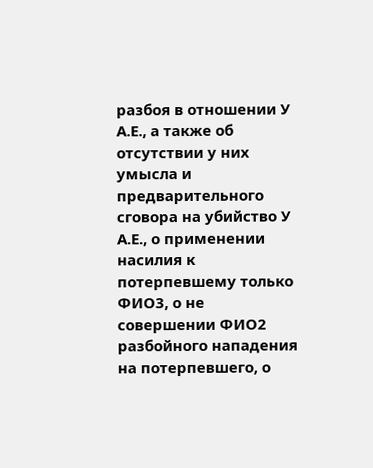разбоя в отношении У А.Е., а также об отсутствии у них умысла и предварительного сговора на убийство У А.Е., о применении насилия к потерпевшему только ФИО3, о не совершении ФИО2 разбойного нападения на потерпевшего, о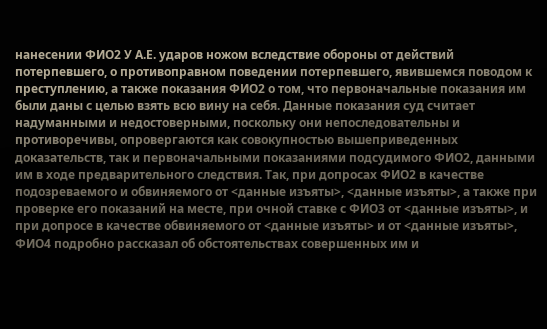нанесении ФИО2 У А.Е. ударов ножом вследствие обороны от действий потерпевшего, о противоправном поведении потерпевшего, явившемся поводом к преступлению, а также показания ФИО2 о том, что первоначальные показания им были даны с целью взять всю вину на себя. Данные показания суд считает надуманными и недостоверными, поскольку они непоследовательны и противоречивы, опровергаются как совокупностью вышеприведенных доказательств, так и первоначальными показаниями подсудимого ФИО2, данными им в ходе предварительного следствия. Так, при допросах ФИО2 в качестве подозреваемого и обвиняемого от <данные изъяты>, <данные изъяты>, а также при проверке его показаний на месте, при очной ставке с ФИО3 от <данные изъяты>, и при допросе в качестве обвиняемого от <данные изъяты> и от <данные изъяты>, ФИО4 подробно рассказал об обстоятельствах совершенных им и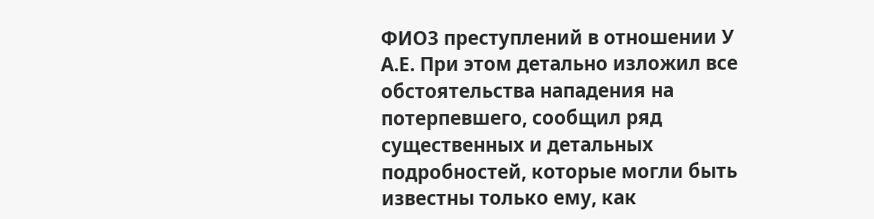ФИО3 преступлений в отношении У А.Е. При этом детально изложил все обстоятельства нападения на потерпевшего, сообщил ряд существенных и детальных подробностей, которые могли быть известны только ему, как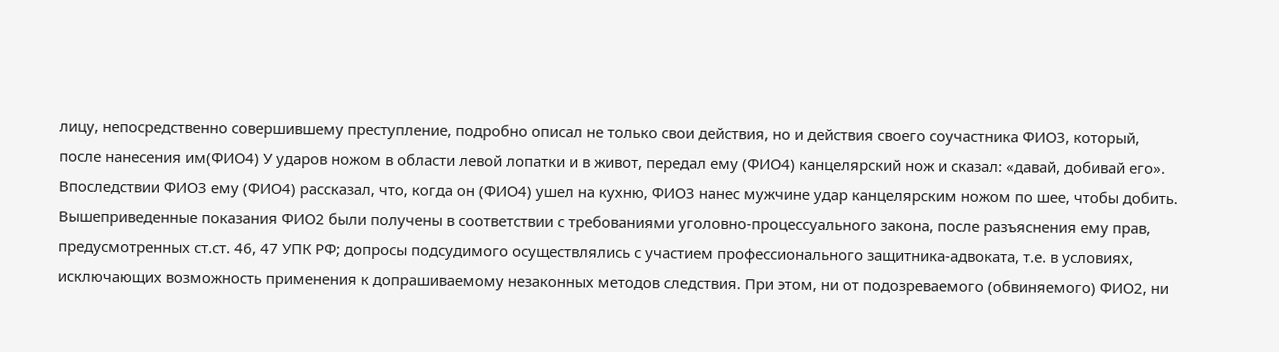лицу, непосредственно совершившему преступление, подробно описал не только свои действия, но и действия своего соучастника ФИО3, который, после нанесения им(ФИО4) У ударов ножом в области левой лопатки и в живот, передал ему (ФИО4) канцелярский нож и сказал: «давай, добивай его». Впоследствии ФИО3 ему (ФИО4) рассказал, что, когда он (ФИО4) ушел на кухню, ФИО3 нанес мужчине удар канцелярским ножом по шее, чтобы добить. Вышеприведенные показания ФИО2 были получены в соответствии с требованиями уголовно-процессуального закона, после разъяснения ему прав, предусмотренных ст.ст. 46, 47 УПК РФ; допросы подсудимого осуществлялись с участием профессионального защитника-адвоката, т.е. в условиях, исключающих возможность применения к допрашиваемому незаконных методов следствия. При этом, ни от подозреваемого (обвиняемого) ФИО2, ни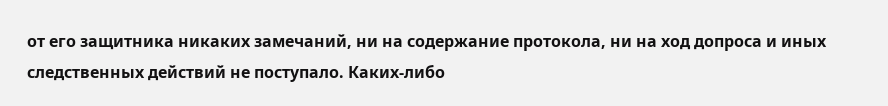от его защитника никаких замечаний, ни на содержание протокола, ни на ход допроса и иных следственных действий не поступало. Каких-либо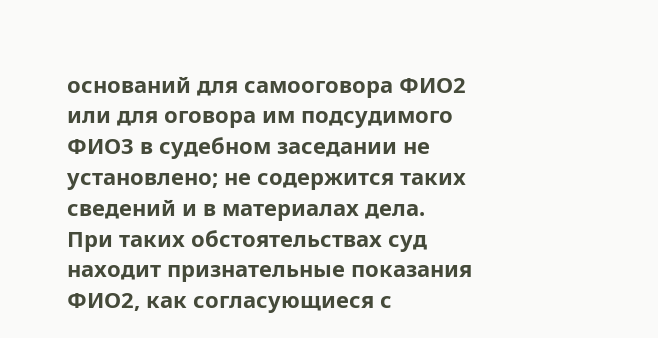оснований для самооговора ФИО2 или для оговора им подсудимого ФИО3 в судебном заседании не установлено; не содержится таких сведений и в материалах дела. При таких обстоятельствах суд находит признательные показания ФИО2, как согласующиеся с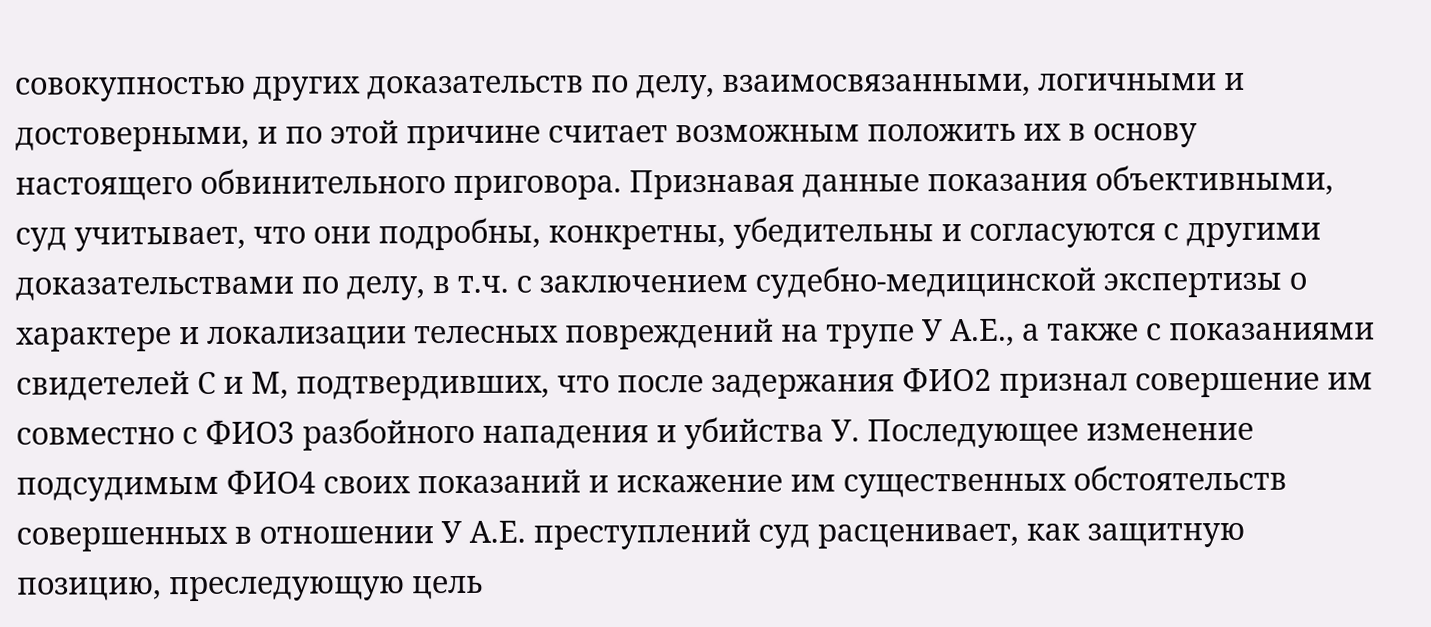совокупностью других доказательств по делу, взаимосвязанными, логичными и достоверными, и по этой причине считает возможным положить их в основу настоящего обвинительного приговора. Признавая данные показания объективными, суд учитывает, что они подробны, конкретны, убедительны и согласуются с другими доказательствами по делу, в т.ч. с заключением судебно-медицинской экспертизы о характере и локализации телесных повреждений на трупе У А.Е., а также с показаниями свидетелей С и М, подтвердивших, что после задержания ФИО2 признал совершение им совместно с ФИО3 разбойного нападения и убийства У. Последующее изменение подсудимым ФИО4 своих показаний и искажение им существенных обстоятельств совершенных в отношении У А.Е. преступлений суд расценивает, как защитную позицию, преследующую цель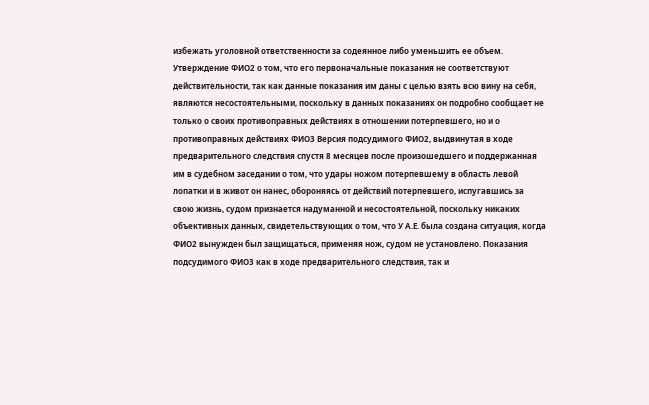избежать уголовной ответственности за содеянное либо уменьшить ее объем. Утверждение ФИО2 о том, что его первоначальные показания не соответствуют действительности, так как данные показания им даны с целью взять всю вину на себя, являются несостоятельными, поскольку в данных показаниях он подробно сообщает не только о своих противоправных действиях в отношении потерпевшего, но и о противоправных действиях ФИО3 Версия подсудимого ФИО2, выдвинутая в ходе предварительного следствия спустя 8 месяцев после произошедшего и поддержанная им в судебном заседании о том, что удары ножом потерпевшему в область левой лопатки и в живот он нанес, обороняясь от действий потерпевшего, испугавшись за свою жизнь, судом признается надуманной и несостоятельной, поскольку никаких объективных данных, свидетельствующих о том, что У А.Е. была создана ситуация, когда ФИО2 вынужден был защищаться, применяя нож, судом не установлено. Показания подсудимого ФИО3 как в ходе предварительного следствия, так и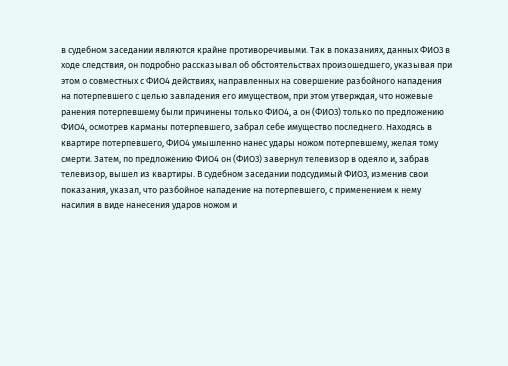в судебном заседании являются крайне противоречивыми. Так в показаниях, данных ФИО3 в ходе следствия, он подробно рассказывал об обстоятельствах произошедшего, указывая при этом о совместных с ФИО4 действиях, направленных на совершение разбойного нападения на потерпевшего с целью завладения его имуществом, при этом утверждая, что ножевые ранения потерпевшему были причинены только ФИО4, а он (ФИО3) только по предложению ФИО4, осмотрев карманы потерпевшего, забрал себе имущество последнего. Находясь в квартире потерпевшего, ФИО4 умышленно нанес удары ножом потерпевшему, желая тому смерти. Затем, по предложению ФИО4 он (ФИО3) завернул телевизор в одеяло и, забрав телевизор, вышел из квартиры. В судебном заседании подсудимый ФИО3, изменив свои показания, указал, что разбойное нападение на потерпевшего, с применением к нему насилия в виде нанесения ударов ножом и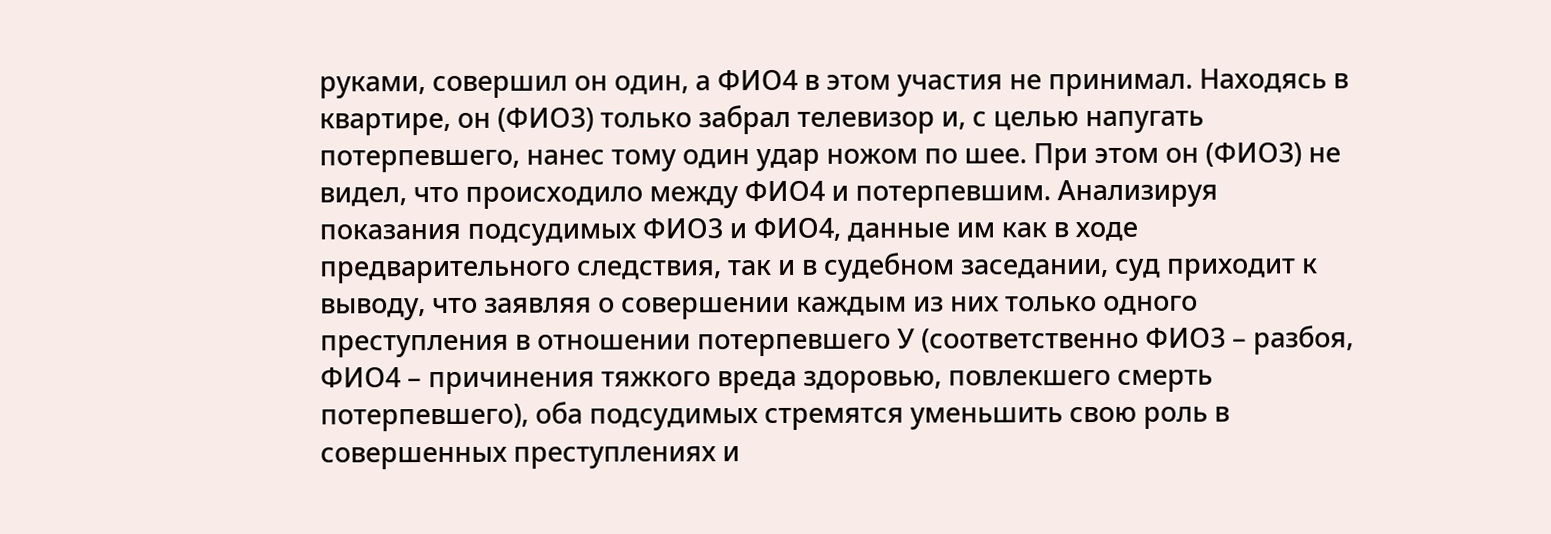руками, совершил он один, а ФИО4 в этом участия не принимал. Находясь в квартире, он (ФИО3) только забрал телевизор и, с целью напугать потерпевшего, нанес тому один удар ножом по шее. При этом он (ФИО3) не видел, что происходило между ФИО4 и потерпевшим. Анализируя показания подсудимых ФИО3 и ФИО4, данные им как в ходе предварительного следствия, так и в судебном заседании, суд приходит к выводу, что заявляя о совершении каждым из них только одного преступления в отношении потерпевшего У (соответственно ФИО3 – разбоя, ФИО4 – причинения тяжкого вреда здоровью, повлекшего смерть потерпевшего), оба подсудимых стремятся уменьшить свою роль в совершенных преступлениях и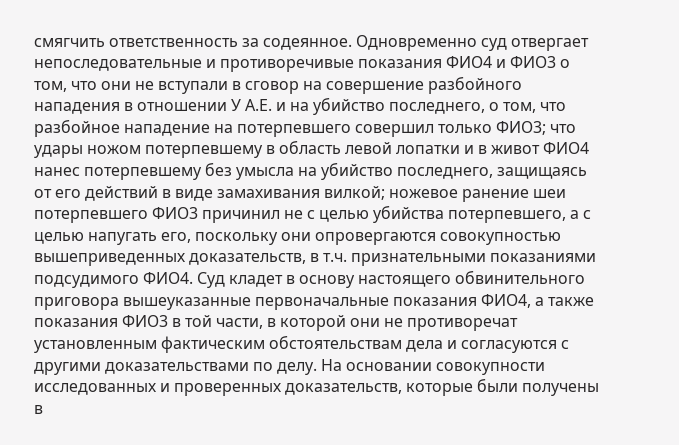смягчить ответственность за содеянное. Одновременно суд отвергает непоследовательные и противоречивые показания ФИО4 и ФИО3 о том, что они не вступали в сговор на совершение разбойного нападения в отношении У А.Е. и на убийство последнего, о том, что разбойное нападение на потерпевшего совершил только ФИО3; что удары ножом потерпевшему в область левой лопатки и в живот ФИО4 нанес потерпевшему без умысла на убийство последнего, защищаясь от его действий в виде замахивания вилкой; ножевое ранение шеи потерпевшего ФИО3 причинил не с целью убийства потерпевшего, а с целью напугать его, поскольку они опровергаются совокупностью вышеприведенных доказательств, в т.ч. признательными показаниями подсудимого ФИО4. Суд кладет в основу настоящего обвинительного приговора вышеуказанные первоначальные показания ФИО4, а также показания ФИО3 в той части, в которой они не противоречат установленным фактическим обстоятельствам дела и согласуются с другими доказательствами по делу. На основании совокупности исследованных и проверенных доказательств, которые были получены в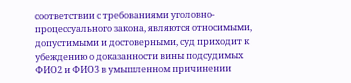соответствии с требованиями уголовно-процессуального закона, являются относимыми, допустимыми и достоверными, суд приходит к убеждению о доказанности вины подсудимых ФИО2 и ФИО3 в умышленном причинении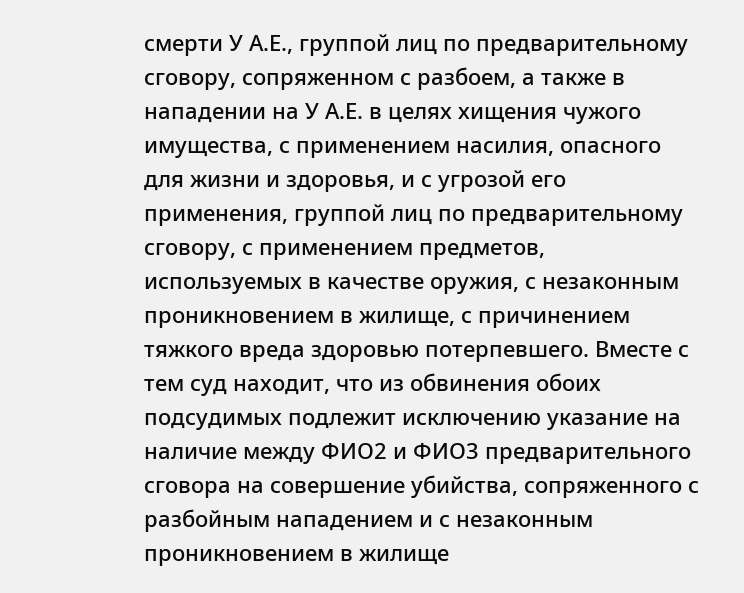смерти У А.Е., группой лиц по предварительному сговору, сопряженном с разбоем, а также в нападении на У А.Е. в целях хищения чужого имущества, с применением насилия, опасного для жизни и здоровья, и с угрозой его применения, группой лиц по предварительному сговору, с применением предметов, используемых в качестве оружия, с незаконным проникновением в жилище, с причинением тяжкого вреда здоровью потерпевшего. Вместе с тем суд находит, что из обвинения обоих подсудимых подлежит исключению указание на наличие между ФИО2 и ФИО3 предварительного сговора на совершение убийства, сопряженного с разбойным нападением и с незаконным проникновением в жилище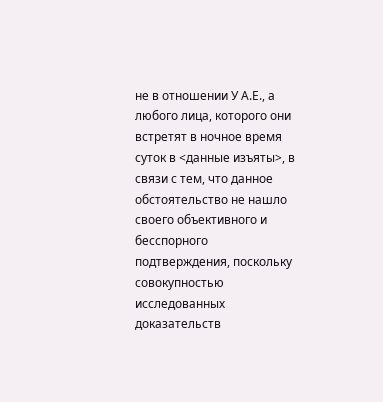не в отношении У А.Е., а любого лица, которого они встретят в ночное время суток в <данные изъяты>, в связи с тем, что данное обстоятельство не нашло своего объективного и бесспорного подтверждения, поскольку совокупностью исследованных доказательств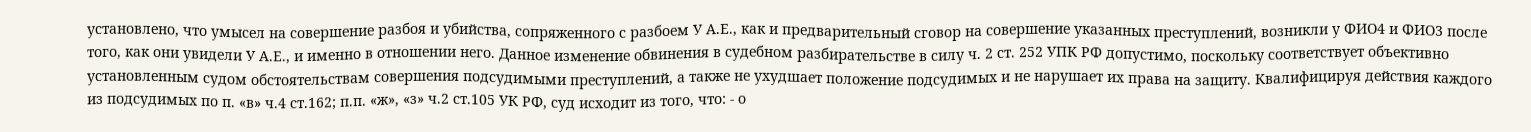установлено, что умысел на совершение разбоя и убийства, сопряженного с разбоем У А.Е., как и предварительный сговор на совершение указанных преступлений, возникли у ФИО4 и ФИО3 после того, как они увидели У А.Е., и именно в отношении него. Данное изменение обвинения в судебном разбирательстве в силу ч. 2 ст. 252 УПК РФ допустимо, поскольку соответствует объективно установленным судом обстоятельствам совершения подсудимыми преступлений, а также не ухудшает положение подсудимых и не нарушает их права на защиту. Квалифицируя действия каждого из подсудимых по п. «в» ч.4 ст.162; п.п. «ж», «з» ч.2 ст.105 УК РФ, суд исходит из того, что: - о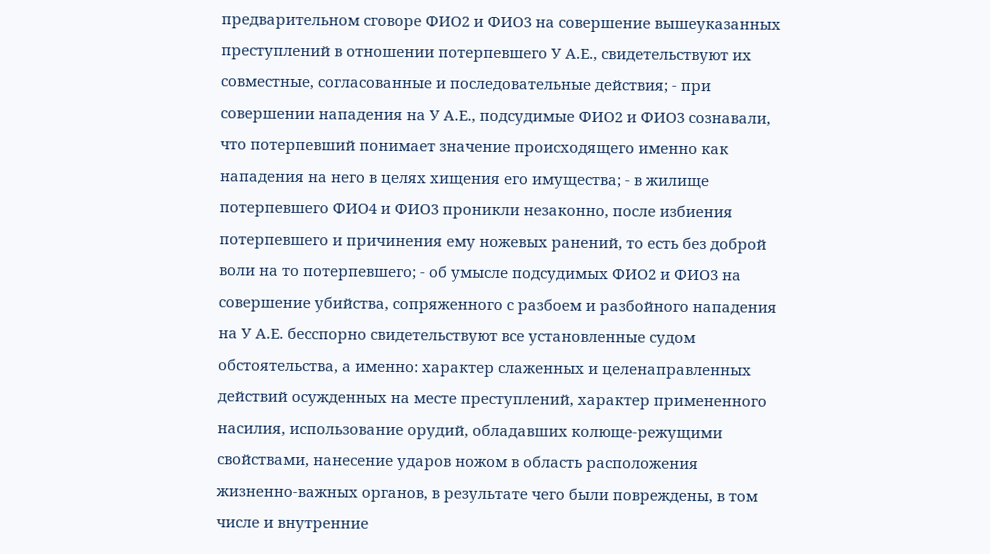предварительном сговоре ФИО2 и ФИО3 на совершение вышеуказанных преступлений в отношении потерпевшего У А.Е., свидетельствуют их совместные, согласованные и последовательные действия; - при совершении нападения на У А.Е., подсудимые ФИО2 и ФИО3 сознавали, что потерпевший понимает значение происходящего именно как нападения на него в целях хищения его имущества; - в жилище потерпевшего ФИО4 и ФИО3 проникли незаконно, после избиения потерпевшего и причинения ему ножевых ранений, то есть без доброй воли на то потерпевшего; - об умысле подсудимых ФИО2 и ФИО3 на совершение убийства, сопряженного с разбоем и разбойного нападения на У А.Е. бесспорно свидетельствуют все установленные судом обстоятельства, а именно: характер слаженных и целенаправленных действий осужденных на месте преступлений, характер примененного насилия, использование орудий, обладавших колюще-режущими свойствами, нанесение ударов ножом в область расположения жизненно-важных органов, в результате чего были повреждены, в том числе и внутренние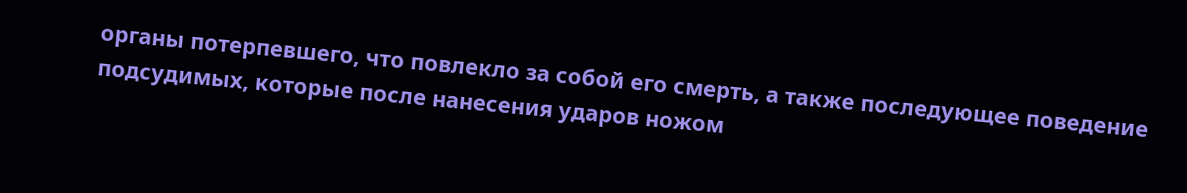органы потерпевшего, что повлекло за собой его смерть, а также последующее поведение подсудимых, которые после нанесения ударов ножом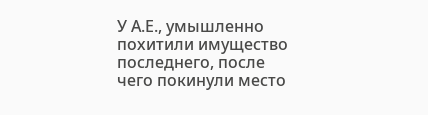У А.Е., умышленно похитили имущество последнего, после чего покинули место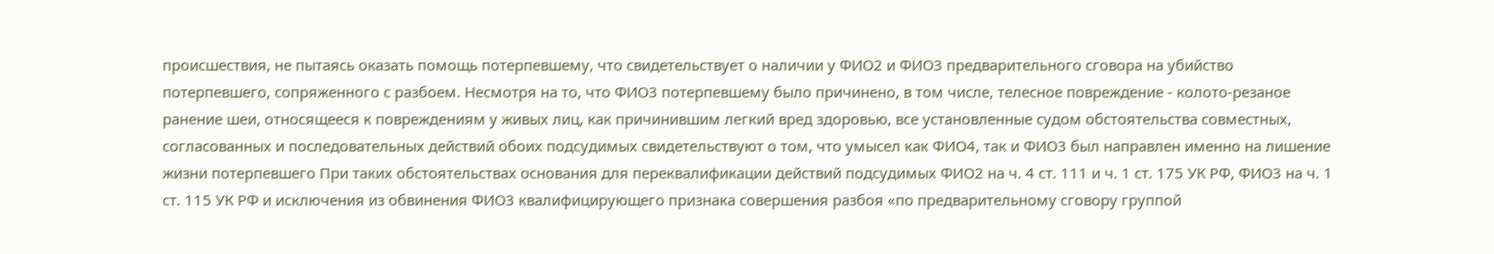происшествия, не пытаясь оказать помощь потерпевшему, что свидетельствует о наличии у ФИО2 и ФИО3 предварительного сговора на убийство потерпевшего, сопряженного с разбоем. Несмотря на то, что ФИО3 потерпевшему было причинено, в том числе, телесное повреждение - колото-резаное ранение шеи, относящееся к повреждениям у живых лиц, как причинившим легкий вред здоровью, все установленные судом обстоятельства совместных, согласованных и последовательных действий обоих подсудимых свидетельствуют о том, что умысел как ФИО4, так и ФИО3 был направлен именно на лишение жизни потерпевшего При таких обстоятельствах основания для переквалификации действий подсудимых ФИО2 на ч. 4 ст. 111 и ч. 1 ст. 175 УК РФ, ФИО3 на ч. 1 ст. 115 УК РФ и исключения из обвинения ФИО3 квалифицирующего признака совершения разбоя «по предварительному сговору группой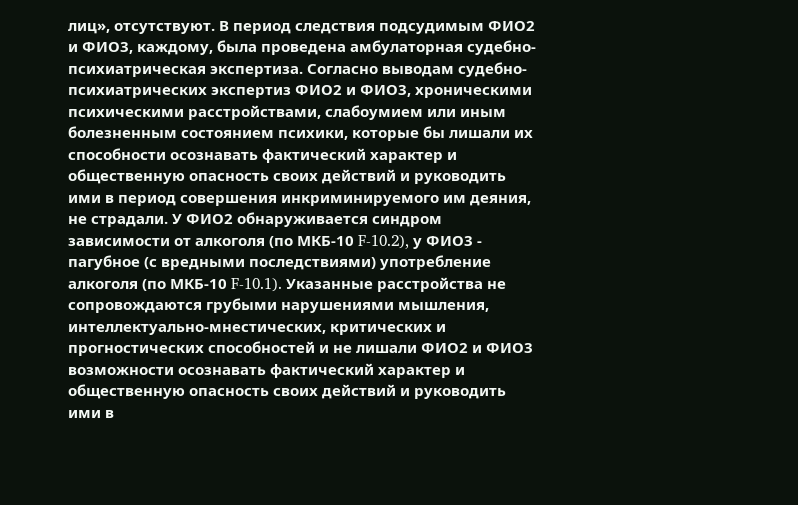лиц», отсутствуют. В период следствия подсудимым ФИО2 и ФИО3, каждому, была проведена амбулаторная судебно-психиатрическая экспертиза. Согласно выводам судебно-психиатрических экспертиз ФИО2 и ФИО3, хроническими психическими расстройствами, слабоумием или иным болезненным состоянием психики, которые бы лишали их способности осознавать фактический характер и общественную опасность своих действий и руководить ими в период совершения инкриминируемого им деяния, не страдали. У ФИО2 обнаруживается синдром зависимости от алкоголя (по МКБ-10 F-10.2), у ФИО3 - пагубное (с вредными последствиями) употребление алкоголя (по МКБ-10 F-10.1). Указанные расстройства не сопровождаются грубыми нарушениями мышления, интеллектуально-мнестических, критических и прогностических способностей и не лишали ФИО2 и ФИО3 возможности осознавать фактический характер и общественную опасность своих действий и руководить ими в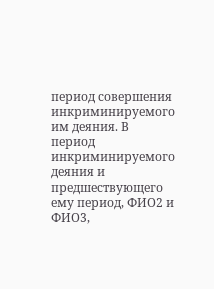период совершения инкриминируемого им деяния. В период инкриминируемого деяния и предшествующего ему период, ФИО2 и ФИО3,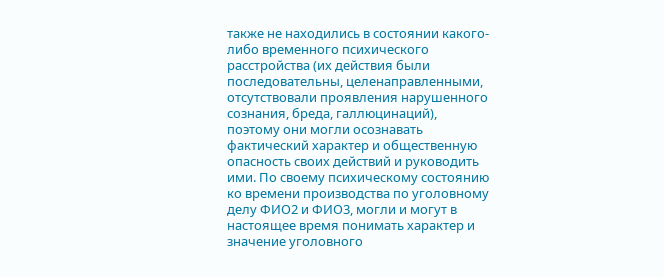также не находились в состоянии какого-либо временного психического расстройства (их действия были последовательны, целенаправленными, отсутствовали проявления нарушенного сознания, бреда, галлюцинаций), поэтому они могли осознавать фактический характер и общественную опасность своих действий и руководить ими. По своему психическому состоянию ко времени производства по уголовному делу ФИО2 и ФИО3, могли и могут в настоящее время понимать характер и значение уголовного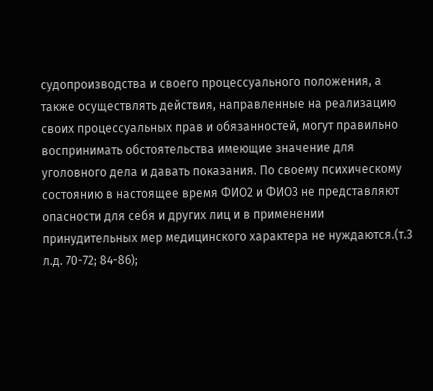судопроизводства и своего процессуального положения, а также осуществлять действия, направленные на реализацию своих процессуальных прав и обязанностей, могут правильно воспринимать обстоятельства имеющие значение для уголовного дела и давать показания. По своему психическому состоянию в настоящее время ФИО2 и ФИО3 не представляют опасности для себя и других лиц и в применении принудительных мер медицинского характера не нуждаются.(т.3 л.д. 70-72; 84-86);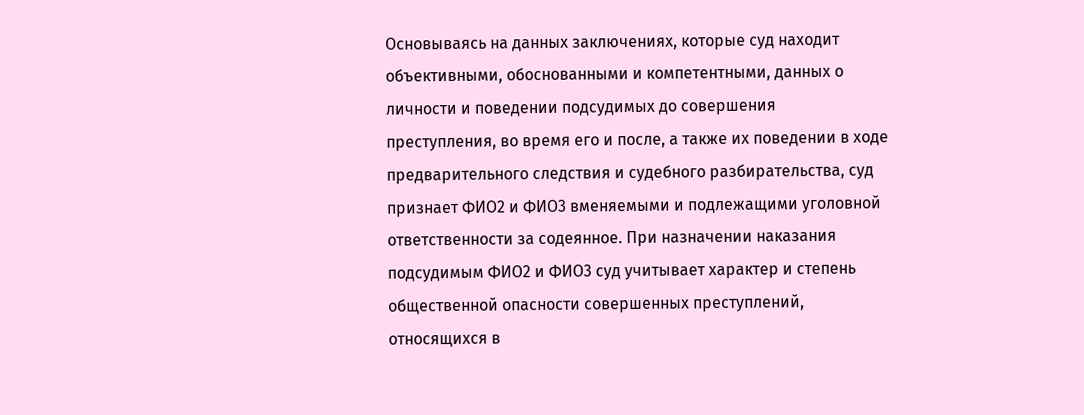Основываясь на данных заключениях, которые суд находит объективными, обоснованными и компетентными, данных о личности и поведении подсудимых до совершения преступления, во время его и после, а также их поведении в ходе предварительного следствия и судебного разбирательства, суд признает ФИО2 и ФИО3 вменяемыми и подлежащими уголовной ответственности за содеянное. При назначении наказания подсудимым ФИО2 и ФИО3 суд учитывает характер и степень общественной опасности совершенных преступлений, относящихся в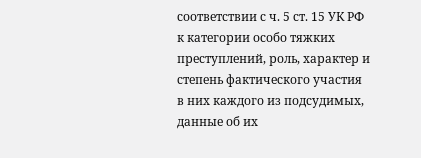соответствии с ч. 5 ст. 15 УК РФ к категории особо тяжких преступлений, роль, характер и степень фактического участия в них каждого из подсудимых, данные об их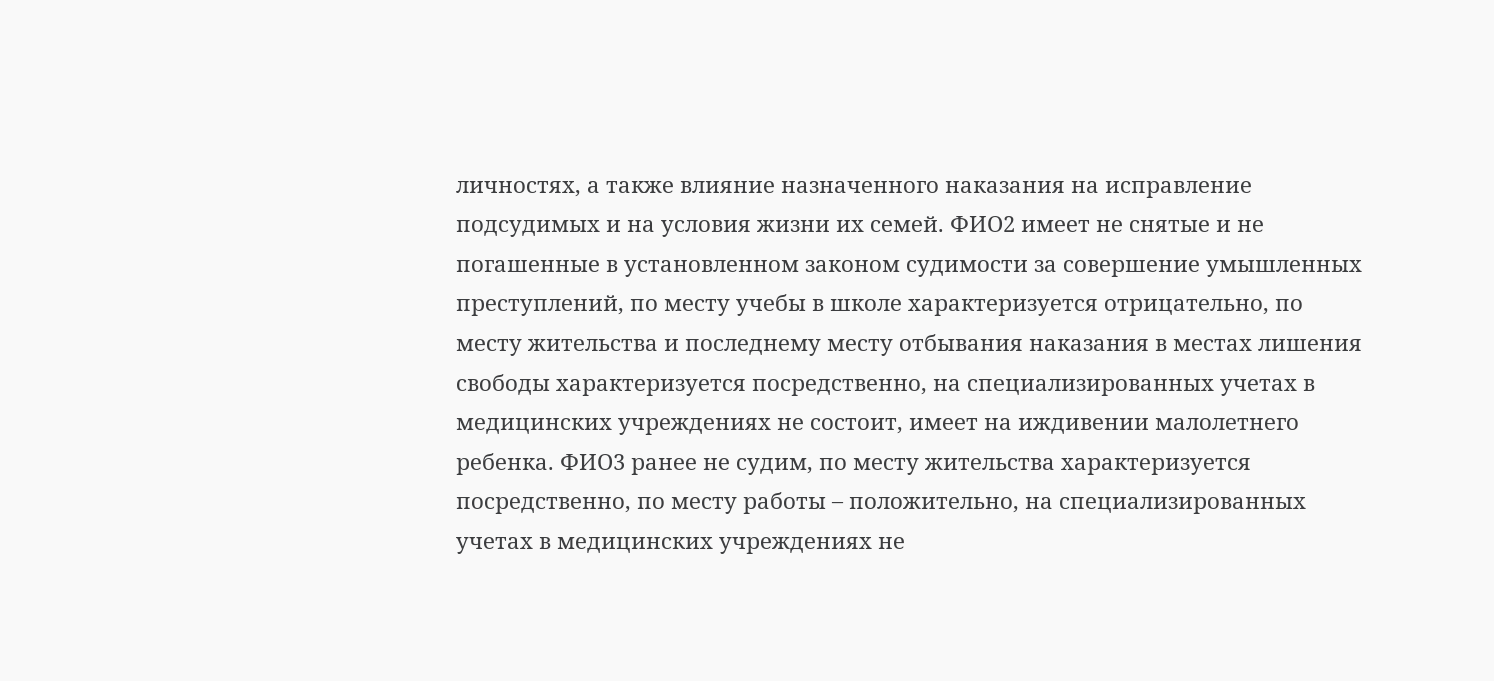личностях, а также влияние назначенного наказания на исправление подсудимых и на условия жизни их семей. ФИО2 имеет не снятые и не погашенные в установленном законом судимости за совершение умышленных преступлений, по месту учебы в школе характеризуется отрицательно, по месту жительства и последнему месту отбывания наказания в местах лишения свободы характеризуется посредственно, на специализированных учетах в медицинских учреждениях не состоит, имеет на иждивении малолетнего ребенка. ФИО3 ранее не судим, по месту жительства характеризуется посредственно, по месту работы – положительно, на специализированных учетах в медицинских учреждениях не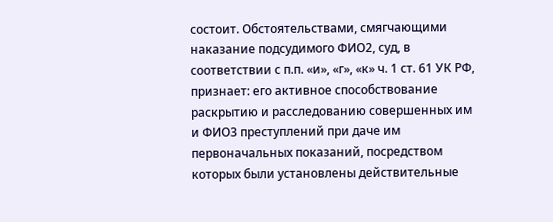состоит. Обстоятельствами, смягчающими наказание подсудимого ФИО2, суд, в соответствии с п.п. «и», «г», «к» ч. 1 ст. 61 УК РФ, признает: его активное способствование раскрытию и расследованию совершенных им и ФИО3 преступлений при даче им первоначальных показаний, посредством которых были установлены действительные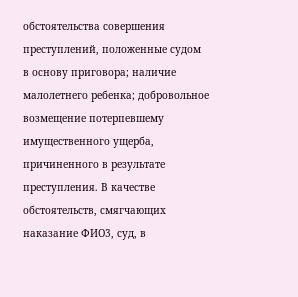обстоятельства совершения преступлений, положенные судом в основу приговора; наличие малолетнего ребенка; добровольное возмещение потерпевшему имущественного ущерба, причиненного в результате преступления. В качестве обстоятельств, смягчающих наказание ФИО3, суд, в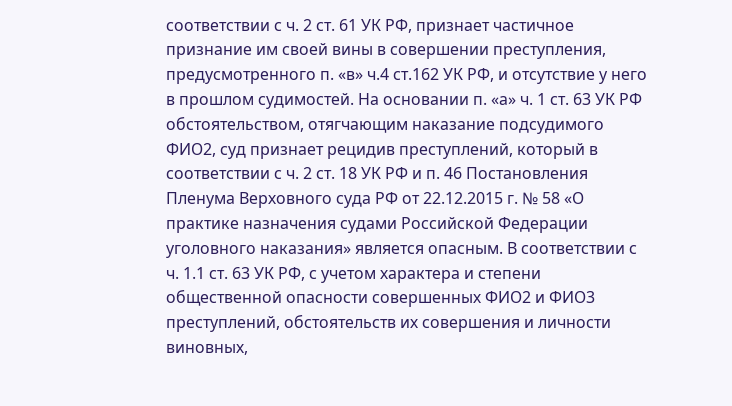соответствии с ч. 2 ст. 61 УК РФ, признает частичное признание им своей вины в совершении преступления, предусмотренного п. «в» ч.4 ст.162 УК РФ, и отсутствие у него в прошлом судимостей. На основании п. «а» ч. 1 ст. 63 УК РФ обстоятельством, отягчающим наказание подсудимого ФИО2, суд признает рецидив преступлений, который в соответствии с ч. 2 ст. 18 УК РФ и п. 46 Постановления Пленума Верховного суда РФ от 22.12.2015 г. № 58 «О практике назначения судами Российской Федерации уголовного наказания» является опасным. В соответствии с ч. 1.1 ст. 63 УК РФ, с учетом характера и степени общественной опасности совершенных ФИО2 и ФИО3 преступлений, обстоятельств их совершения и личности виновных,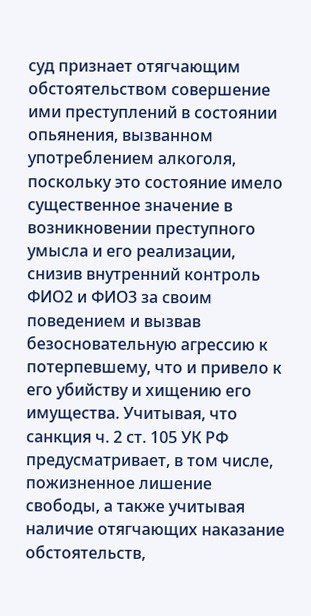суд признает отягчающим обстоятельством совершение ими преступлений в состоянии опьянения, вызванном употреблением алкоголя, поскольку это состояние имело существенное значение в возникновении преступного умысла и его реализации, снизив внутренний контроль ФИО2 и ФИО3 за своим поведением и вызвав безосновательную агрессию к потерпевшему, что и привело к его убийству и хищению его имущества. Учитывая, что санкция ч. 2 ст. 105 УК РФ предусматривает, в том числе, пожизненное лишение свободы, а также учитывая наличие отягчающих наказание обстоятельств,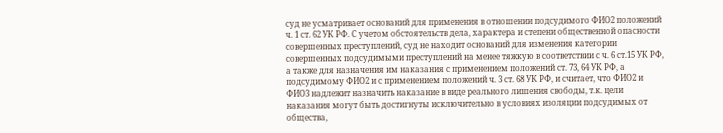суд не усматривает оснований для применения в отношении подсудимого ФИО2 положений ч. 1 ст. 62 УК РФ. С учетом обстоятельств дела, характера и степени общественной опасности совершенных преступлений, суд не находит оснований для изменения категории совершенных подсудимыми преступлений на менее тяжкую в соответствии с ч. 6 ст.15 УК РФ, а также для назначения им наказания с применением положений ст. 73, 64 УК РФ, а подсудимому ФИО2 и с применением положений ч. 3 ст. 68 УК РФ, и считает, что ФИО2 и ФИО3 надлежит назначить наказание в виде реального лишения свободы, т.к. цели наказания могут быть достигнуты исключительно в условиях изоляции подсудимых от общества,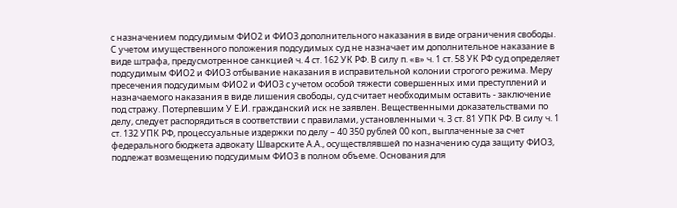с назначением подсудимым ФИО2 и ФИО3 дополнительного наказания в виде ограничения свободы. С учетом имущественного положения подсудимых суд не назначает им дополнительное наказание в виде штрафа, предусмотренное санкцией ч. 4 ст. 162 УК РФ. В силу п. «в» ч. 1 ст. 58 УК РФ суд определяет подсудимым ФИО2 и ФИО3 отбывание наказания в исправительной колонии строгого режима. Меру пресечения подсудимым ФИО2 и ФИО3 с учетом особой тяжести совершенных ими преступлений и назначаемого наказания в виде лишения свободы, суд считает необходимым оставить - заключение под стражу. Потерпевшим У Е.И. гражданский иск не заявлен. Вещественными доказательствами по делу, следует распорядиться в соответствии с правилами, установленными ч. 3 ст. 81 УПК РФ. В силу ч. 1 ст. 132 УПК РФ, процессуальные издержки по делу – 40 350 рублей 00 коп., выплаченные за счет федерального бюджета адвокату Шварските А.А., осуществлявшей по назначению суда защиту ФИО3, подлежат возмещению подсудимым ФИО3 в полном объеме. Основания для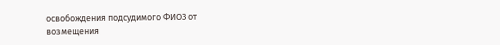освобождения подсудимого ФИО3 от возмещения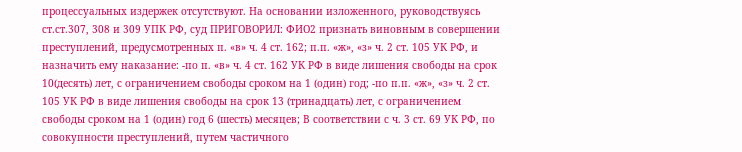процессуальных издержек отсутствуют. На основании изложенного, руководствуясь ст.ст.307, 308 и 309 УПК РФ, суд ПРИГОВОРИЛ: ФИО2 признать виновным в совершении преступлений, предусмотренных п. «в» ч. 4 ст. 162; п.п. «ж», «з» ч. 2 ст. 105 УК РФ, и назначить ему наказание: -по п. «в» ч. 4 ст. 162 УК РФ в виде лишения свободы на срок 10(десять) лет, с ограничением свободы сроком на 1 (один) год; -по п.п. «ж», «з» ч. 2 ст. 105 УК РФ в виде лишения свободы на срок 13 (тринадцать) лет, с ограничением свободы сроком на 1 (один) год 6 (шесть) месяцев; В соответствии с ч. 3 ст. 69 УК РФ, по совокупности преступлений, путем частичного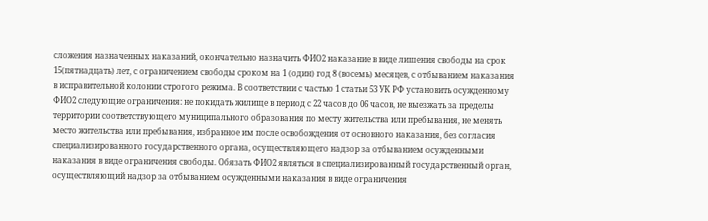сложения назначенных наказаний, окончательно назначить ФИО2 наказание в виде лишения свободы на срок 15(пятнадцать) лет, с ограничением свободы сроком на 1 (один) год 8 (восемь) месяцев, с отбыванием наказания в исправительной колонии строгого режима. В соответствии с частью 1 статьи 53 УК РФ установить осужденному ФИО2 следующие ограничения: не покидать жилище в период с 22 часов до 06 часов, не выезжать за пределы территории соответствующего муниципального образования по месту жительства или пребывания, не менять место жительства или пребывания, избранное им после освобождения от основного наказания, без согласия специализированного государственного органа, осуществляющего надзор за отбыванием осужденными наказания в виде ограничения свободы. Обязать ФИО2 являться в специализированный государственный орган, осуществляющий надзор за отбыванием осужденными наказания в виде ограничения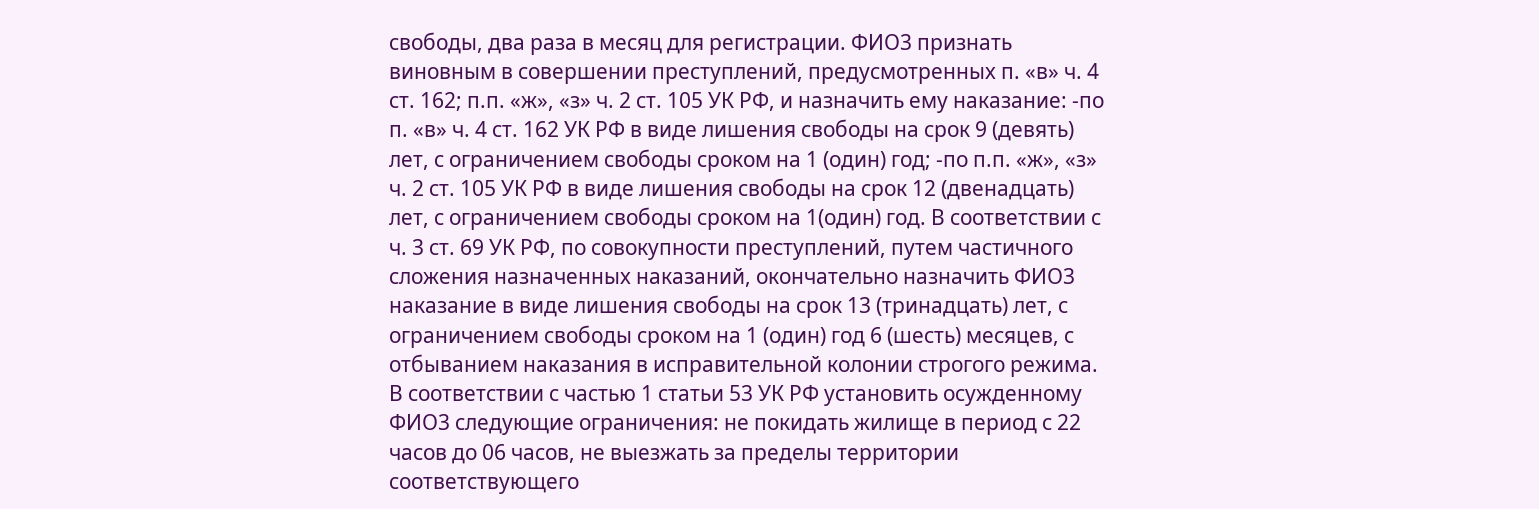свободы, два раза в месяц для регистрации. ФИО3 признать виновным в совершении преступлений, предусмотренных п. «в» ч. 4 ст. 162; п.п. «ж», «з» ч. 2 ст. 105 УК РФ, и назначить ему наказание: -по п. «в» ч. 4 ст. 162 УК РФ в виде лишения свободы на срок 9 (девять) лет, с ограничением свободы сроком на 1 (один) год; -по п.п. «ж», «з» ч. 2 ст. 105 УК РФ в виде лишения свободы на срок 12 (двенадцать) лет, с ограничением свободы сроком на 1(один) год. В соответствии с ч. 3 ст. 69 УК РФ, по совокупности преступлений, путем частичного сложения назначенных наказаний, окончательно назначить ФИО3 наказание в виде лишения свободы на срок 13 (тринадцать) лет, с ограничением свободы сроком на 1 (один) год 6 (шесть) месяцев, с отбыванием наказания в исправительной колонии строгого режима. В соответствии с частью 1 статьи 53 УК РФ установить осужденному ФИО3 следующие ограничения: не покидать жилище в период с 22 часов до 06 часов, не выезжать за пределы территории соответствующего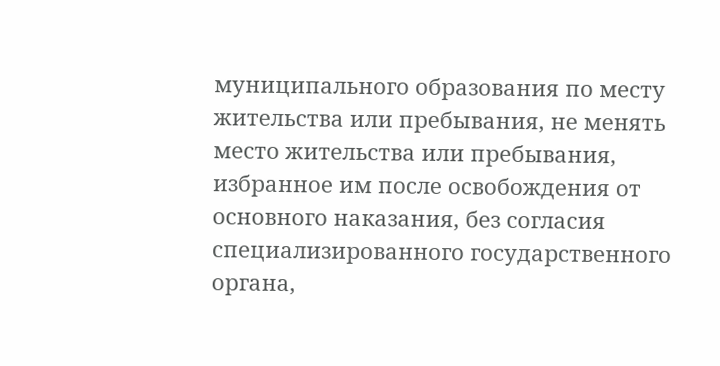муниципального образования по месту жительства или пребывания, не менять место жительства или пребывания, избранное им после освобождения от основного наказания, без согласия специализированного государственного органа,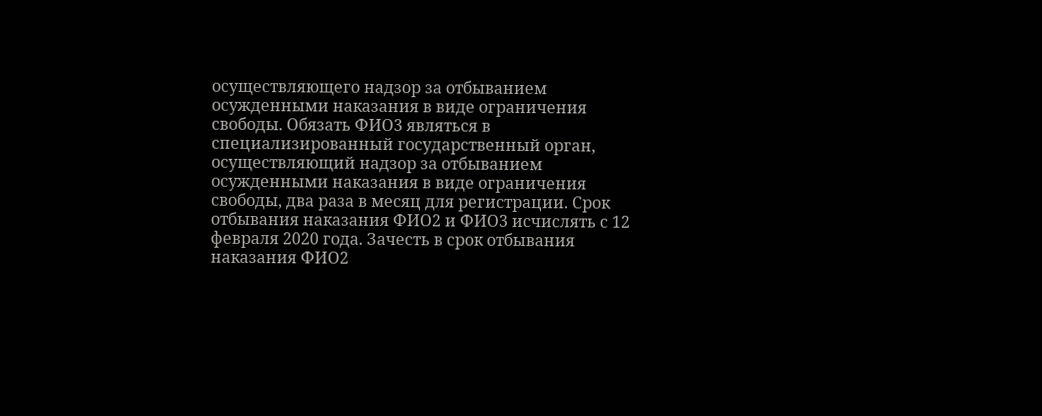осуществляющего надзор за отбыванием осужденными наказания в виде ограничения свободы. Обязать ФИО3 являться в специализированный государственный орган, осуществляющий надзор за отбыванием осужденными наказания в виде ограничения свободы, два раза в месяц для регистрации. Срок отбывания наказания ФИО2 и ФИО3 исчислять с 12 февраля 2020 года. Зачесть в срок отбывания наказания ФИО2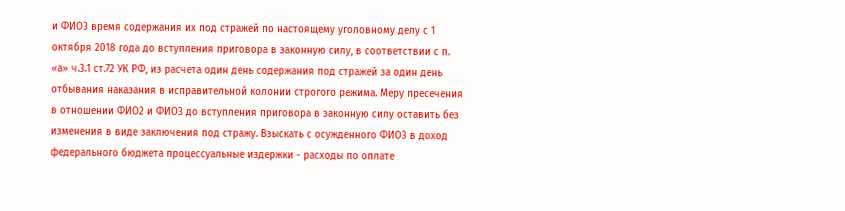и ФИО3 время содержания их под стражей по настоящему уголовному делу с 1 октября 2018 года до вступления приговора в законную силу, в соответствии с п. «а» ч.3.1 ст.72 УК РФ, из расчета один день содержания под стражей за один день отбывания наказания в исправительной колонии строгого режима. Меру пресечения в отношении ФИО2 и ФИО3 до вступления приговора в законную силу оставить без изменения в виде заключения под стражу. Взыскать с осужденного ФИО3 в доход федерального бюджета процессуальные издержки - расходы по оплате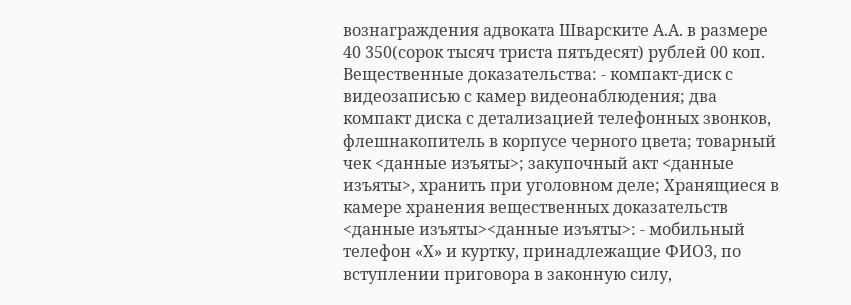вознаграждения адвоката Шварските А.А. в размере 40 350(сорок тысяч триста пятьдесят) рублей 00 коп. Вещественные доказательства: - компакт-диск с видеозаписью с камер видеонаблюдения; два компакт диска с детализацией телефонных звонков, флешнакопитель в корпусе черного цвета; товарный чек <данные изъяты>; закупочный акт <данные изъяты>, хранить при уголовном деле; Хранящиеся в камере хранения вещественных доказательств <данные изъяты><данные изъяты>: - мобильный телефон «Х» и куртку, принадлежащие ФИО3, по вступлении приговора в законную силу,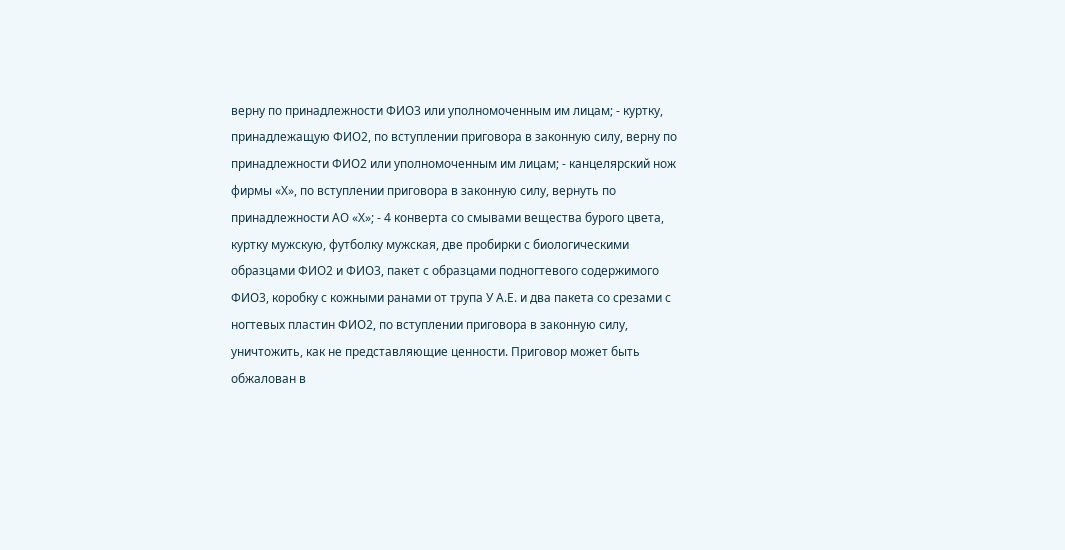верну по принадлежности ФИО3 или уполномоченным им лицам; - куртку, принадлежащую ФИО2, по вступлении приговора в законную силу, верну по принадлежности ФИО2 или уполномоченным им лицам; - канцелярский нож фирмы «Х», по вступлении приговора в законную силу, вернуть по принадлежности АО «Х»; - 4 конверта со смывами вещества бурого цвета, куртку мужскую, футболку мужская, две пробирки с биологическими образцами ФИО2 и ФИО3, пакет с образцами подногтевого содержимого ФИО3, коробку с кожными ранами от трупа У А.Е. и два пакета со срезами с ногтевых пластин ФИО2, по вступлении приговора в законную силу, уничтожить, как не представляющие ценности. Приговор может быть обжалован в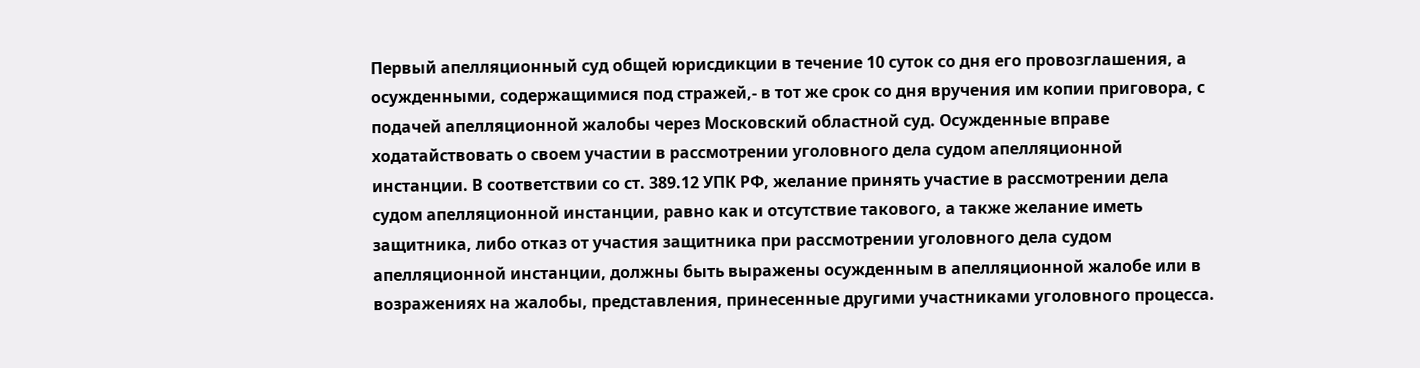Первый апелляционный суд общей юрисдикции в течение 10 суток со дня его провозглашения, а осужденными, содержащимися под стражей,- в тот же срок со дня вручения им копии приговора, с подачей апелляционной жалобы через Московский областной суд. Осужденные вправе ходатайствовать о своем участии в рассмотрении уголовного дела судом апелляционной инстанции. В соответствии со ст. 389.12 УПК РФ, желание принять участие в рассмотрении дела судом апелляционной инстанции, равно как и отсутствие такового, а также желание иметь защитника, либо отказ от участия защитника при рассмотрении уголовного дела судом апелляционной инстанции, должны быть выражены осужденным в апелляционной жалобе или в возражениях на жалобы, представления, принесенные другими участниками уголовного процесса.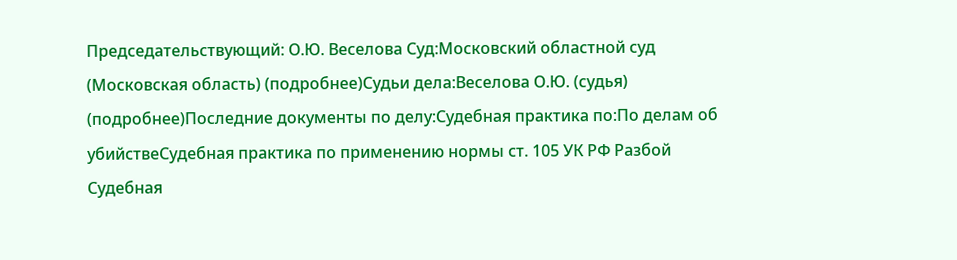Председательствующий: О.Ю. Веселова Суд:Московский областной суд (Московская область) (подробнее)Судьи дела:Веселова О.Ю. (судья) (подробнее)Последние документы по делу:Судебная практика по:По делам об убийствеСудебная практика по применению нормы ст. 105 УК РФ Разбой Судебная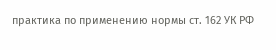практика по применению нормы ст. 162 УК РФ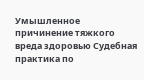Умышленное причинение тяжкого вреда здоровью Судебная практика по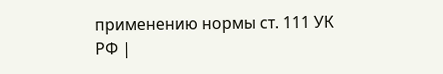применению нормы ст. 111 УК РФ |